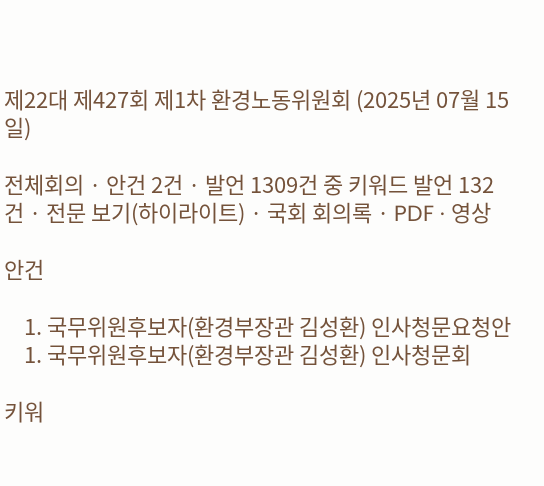제22대 제427회 제1차 환경노동위원회 (2025년 07월 15일)

전체회의 · 안건 2건 · 발언 1309건 중 키워드 발언 132건 · 전문 보기(하이라이트) · 국회 회의록 · PDF · 영상

안건

    1. 국무위원후보자(환경부장관 김성환) 인사청문요청안
    1. 국무위원후보자(환경부장관 김성환) 인사청문회

키워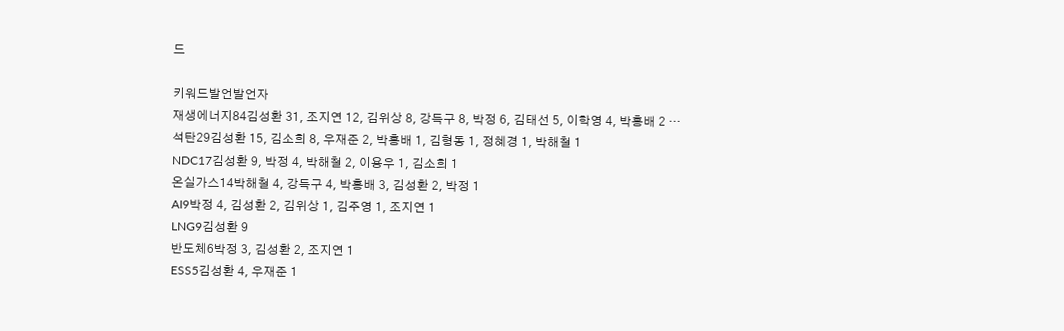드

키워드발언발언자
재생에너지84김성환 31, 조지연 12, 김위상 8, 강득구 8, 박정 6, 김태선 5, 이학영 4, 박홍배 2 …
석탄29김성환 15, 김소희 8, 우재준 2, 박홍배 1, 김형동 1, 정혜경 1, 박해철 1
NDC17김성환 9, 박정 4, 박해철 2, 이용우 1, 김소희 1
온실가스14박해철 4, 강득구 4, 박홍배 3, 김성환 2, 박정 1
AI9박정 4, 김성환 2, 김위상 1, 김주영 1, 조지연 1
LNG9김성환 9
반도체6박정 3, 김성환 2, 조지연 1
ESS5김성환 4, 우재준 1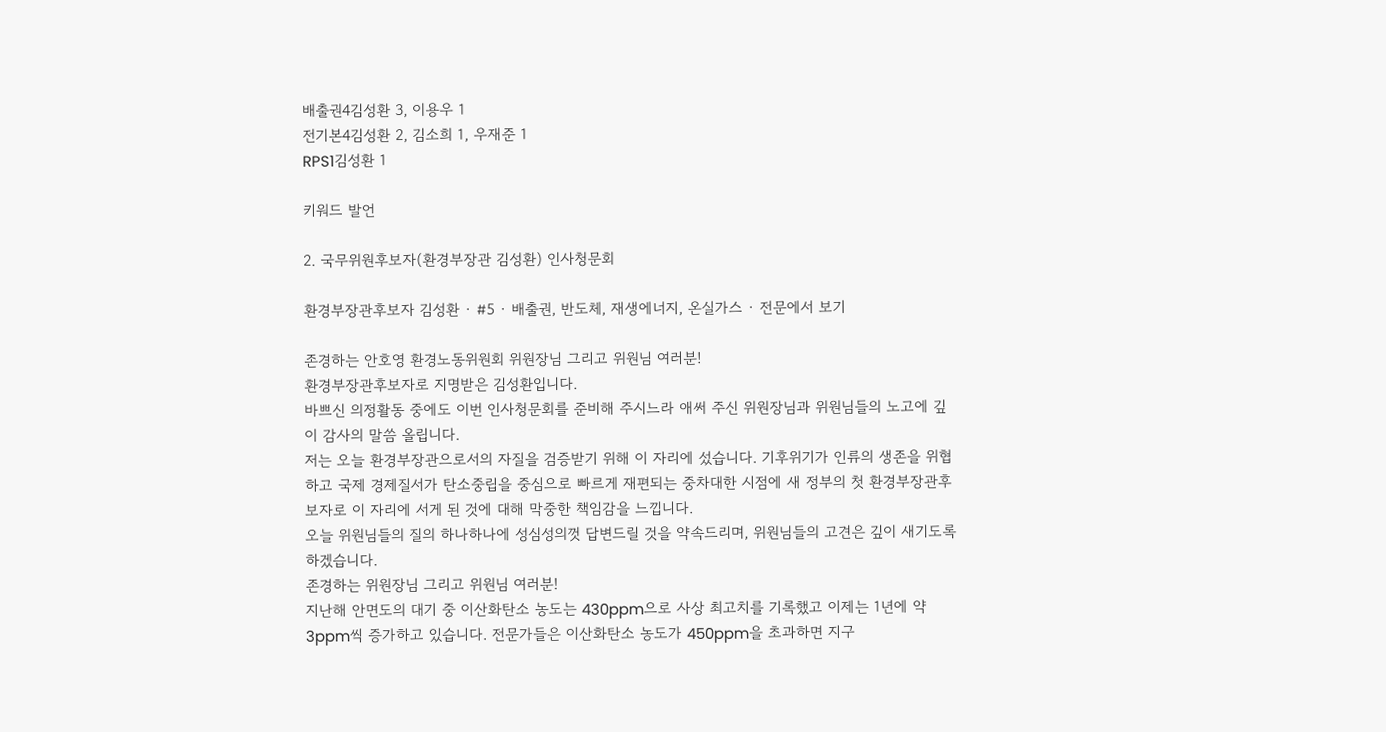배출권4김성환 3, 이용우 1
전기본4김성환 2, 김소희 1, 우재준 1
RPS1김성환 1

키워드 발언

2. 국무위원후보자(환경부장관 김성환) 인사청문회

환경부장관후보자 김성환 · #5 · 배출권, 반도체, 재생에너지, 온실가스 · 전문에서 보기

존경하는 안호영 환경노동위원회 위원장님 그리고 위원님 여러분!
환경부장관후보자로 지명받은 김성환입니다.
바쁘신 의정활동 중에도 이번 인사청문회를 준비해 주시느라 애써 주신 위원장님과 위원님들의 노고에 깊이 감사의 말씀 올립니다.
저는 오늘 환경부장관으로서의 자질을 검증받기 위해 이 자리에 섰습니다. 기후위기가 인류의 생존을 위협하고 국제 경제질서가 탄소중립을 중심으로 빠르게 재편되는 중차대한 시점에 새 정부의 첫 환경부장관후보자로 이 자리에 서게 된 것에 대해 막중한 책임감을 느낍니다.
오늘 위원님들의 질의 하나하나에 성심성의껏 답변드릴 것을 약속드리며, 위원님들의 고견은 깊이 새기도록 하겠습니다.
존경하는 위원장님 그리고 위원님 여러분!
지난해 안면도의 대기 중 이산화탄소 농도는 430ppm으로 사상 최고치를 기록했고 이제는 1년에 약 3ppm씩 증가하고 있습니다. 전문가들은 이산화탄소 농도가 450ppm을 초과하면 지구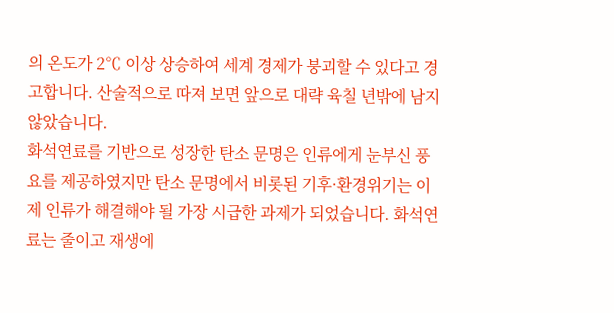의 온도가 2℃ 이상 상승하여 세계 경제가 붕괴할 수 있다고 경고합니다. 산술적으로 따져 보면 앞으로 대략 육칠 년밖에 남지 않았습니다.
화석연료를 기반으로 성장한 탄소 문명은 인류에게 눈부신 풍요를 제공하였지만 탄소 문명에서 비롯된 기후·환경위기는 이제 인류가 해결해야 될 가장 시급한 과제가 되었습니다. 화석연료는 줄이고 재생에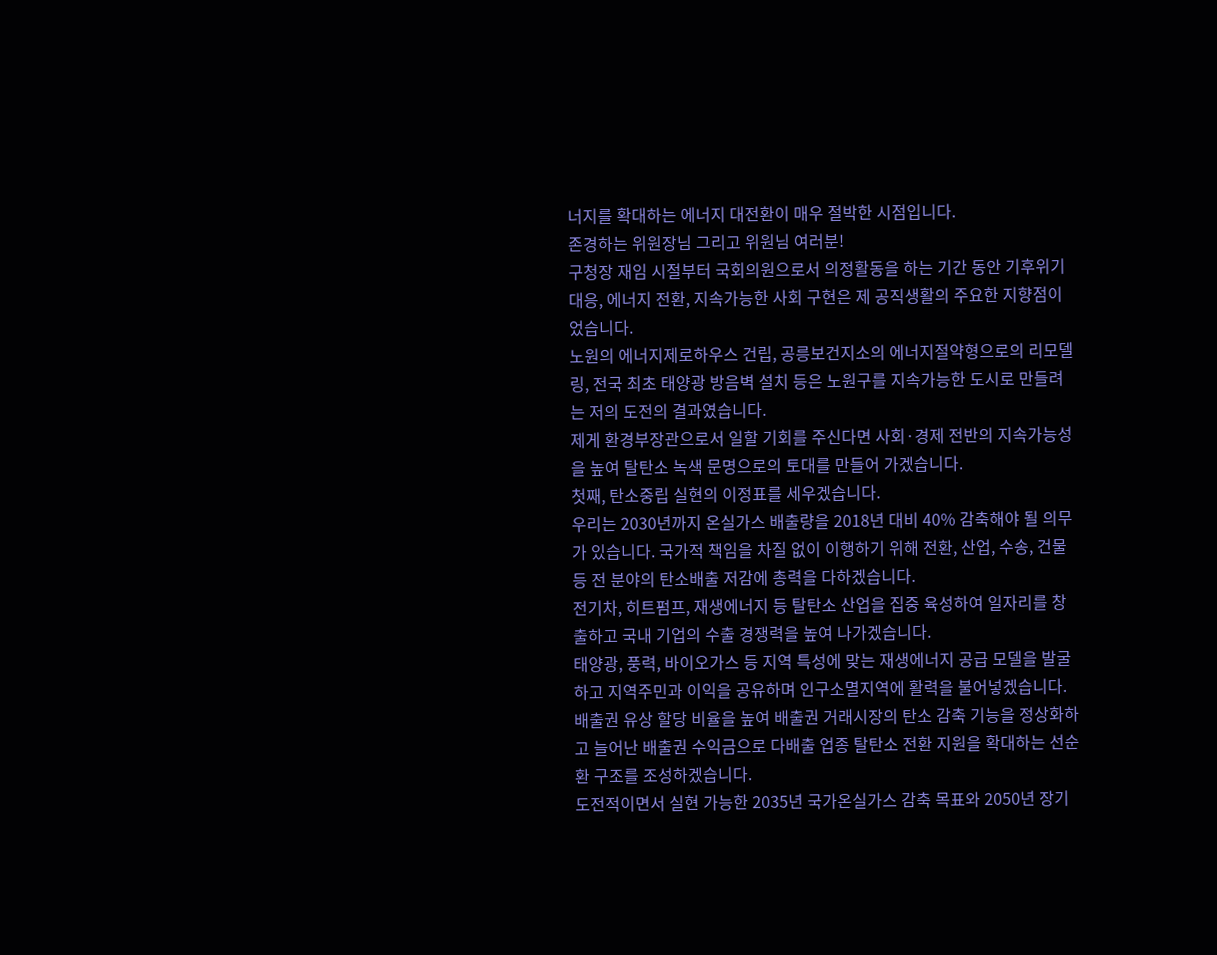너지를 확대하는 에너지 대전환이 매우 절박한 시점입니다.
존경하는 위원장님 그리고 위원님 여러분!
구청장 재임 시절부터 국회의원으로서 의정활동을 하는 기간 동안 기후위기 대응, 에너지 전환, 지속가능한 사회 구현은 제 공직생활의 주요한 지향점이었습니다.
노원의 에너지제로하우스 건립, 공릉보건지소의 에너지절약형으로의 리모델링, 전국 최초 태양광 방음벽 설치 등은 노원구를 지속가능한 도시로 만들려는 저의 도전의 결과였습니다.
제게 환경부장관으로서 일할 기회를 주신다면 사회·경제 전반의 지속가능성을 높여 탈탄소 녹색 문명으로의 토대를 만들어 가겠습니다.
첫째, 탄소중립 실현의 이정표를 세우겠습니다.
우리는 2030년까지 온실가스 배출량을 2018년 대비 40% 감축해야 될 의무가 있습니다. 국가적 책임을 차질 없이 이행하기 위해 전환, 산업, 수송, 건물 등 전 분야의 탄소배출 저감에 총력을 다하겠습니다.
전기차, 히트펌프, 재생에너지 등 탈탄소 산업을 집중 육성하여 일자리를 창출하고 국내 기업의 수출 경쟁력을 높여 나가겠습니다.
태양광, 풍력, 바이오가스 등 지역 특성에 맞는 재생에너지 공급 모델을 발굴하고 지역주민과 이익을 공유하며 인구소멸지역에 활력을 불어넣겠습니다.
배출권 유상 할당 비율을 높여 배출권 거래시장의 탄소 감축 기능을 정상화하고 늘어난 배출권 수익금으로 다배출 업종 탈탄소 전환 지원을 확대하는 선순환 구조를 조성하겠습니다.
도전적이면서 실현 가능한 2035년 국가온실가스 감축 목표와 2050년 장기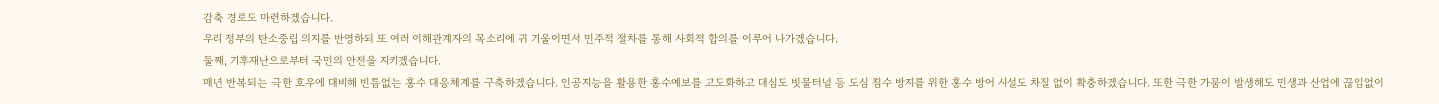감축 경로도 마련하겠습니다.
우리 정부의 탄소중립 의지를 반영하되 또 여러 이해관계자의 목소리에 귀 기울이면서 민주적 절차를 통해 사회적 합의를 이루어 나가겠습니다.
둘째, 기후재난으로부터 국민의 안전을 지키겠습니다.
매년 반복되는 극한 호우에 대비해 빈틈없는 홍수 대응체계를 구축하겠습니다. 인공지능을 활용한 홍수예보를 고도화하고 대심도 빗물터널 등 도심 침수 방지를 위한 홍수 방어 시설도 차질 없이 확충하겠습니다. 또한 극한 가뭄이 발생해도 민생과 산업에 끊임없이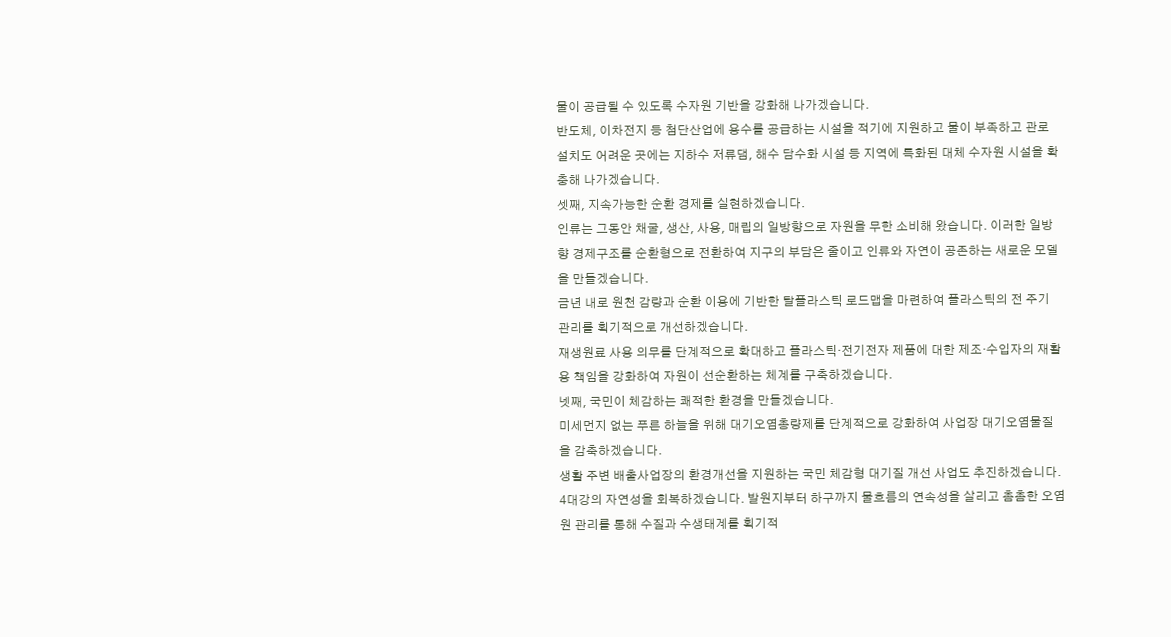물이 공급될 수 있도록 수자원 기반을 강화해 나가겠습니다.
반도체, 이차전지 등 첨단산업에 용수를 공급하는 시설을 적기에 지원하고 물이 부족하고 관로 설치도 어려운 곳에는 지하수 저류댐, 해수 담수화 시설 등 지역에 특화된 대체 수자원 시설을 확충해 나가겠습니다.
셋째, 지속가능한 순환 경제를 실현하겠습니다.
인류는 그동안 채굴, 생산, 사용, 매립의 일방향으로 자원을 무한 소비해 왔습니다. 이러한 일방향 경제구조를 순환형으로 전환하여 지구의 부담은 줄이고 인류와 자연이 공존하는 새로운 모델을 만들겠습니다.
금년 내로 원천 감량과 순환 이용에 기반한 탈플라스틱 로드맵을 마련하여 플라스틱의 전 주기 관리를 획기적으로 개선하겠습니다.
재생원료 사용 의무를 단계적으로 확대하고 플라스틱·전기전자 제품에 대한 제조·수입자의 재활용 책임을 강화하여 자원이 선순환하는 체계를 구축하겠습니다.
넷째, 국민이 체감하는 쾌적한 환경을 만들겠습니다.
미세먼지 없는 푸른 하늘을 위해 대기오염총량제를 단계적으로 강화하여 사업장 대기오염물질을 감축하겠습니다.
생활 주변 배출사업장의 환경개선을 지원하는 국민 체감형 대기질 개선 사업도 추진하겠습니다.
4대강의 자연성을 회복하겠습니다. 발원지부터 하구까지 물흐름의 연속성을 살리고 촘촘한 오염원 관리를 통해 수질과 수생태계를 획기적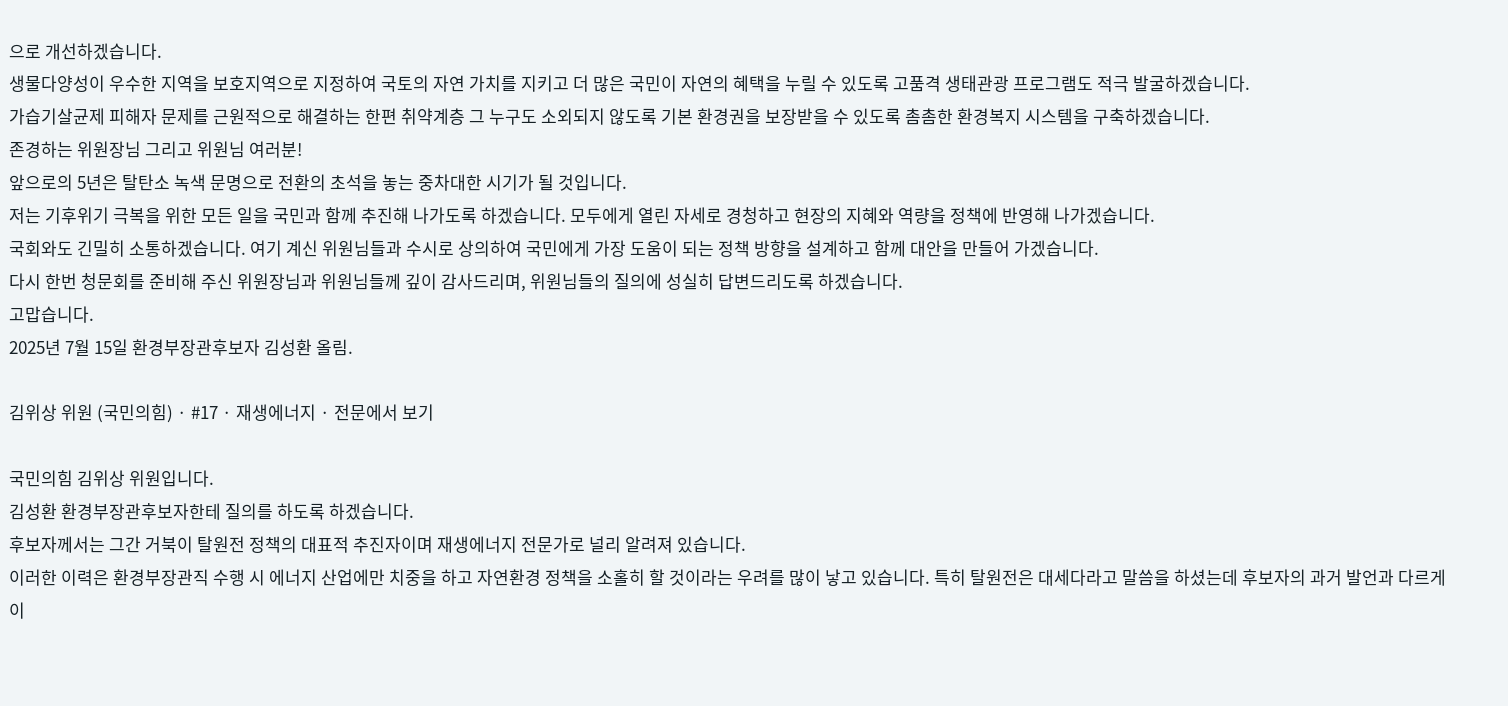으로 개선하겠습니다.
생물다양성이 우수한 지역을 보호지역으로 지정하여 국토의 자연 가치를 지키고 더 많은 국민이 자연의 혜택을 누릴 수 있도록 고품격 생태관광 프로그램도 적극 발굴하겠습니다.
가습기살균제 피해자 문제를 근원적으로 해결하는 한편 취약계층 그 누구도 소외되지 않도록 기본 환경권을 보장받을 수 있도록 촘촘한 환경복지 시스템을 구축하겠습니다.
존경하는 위원장님 그리고 위원님 여러분!
앞으로의 5년은 탈탄소 녹색 문명으로 전환의 초석을 놓는 중차대한 시기가 될 것입니다.
저는 기후위기 극복을 위한 모든 일을 국민과 함께 추진해 나가도록 하겠습니다. 모두에게 열린 자세로 경청하고 현장의 지혜와 역량을 정책에 반영해 나가겠습니다.
국회와도 긴밀히 소통하겠습니다. 여기 계신 위원님들과 수시로 상의하여 국민에게 가장 도움이 되는 정책 방향을 설계하고 함께 대안을 만들어 가겠습니다.
다시 한번 청문회를 준비해 주신 위원장님과 위원님들께 깊이 감사드리며, 위원님들의 질의에 성실히 답변드리도록 하겠습니다.
고맙습니다.
2025년 7월 15일 환경부장관후보자 김성환 올림.

김위상 위원 (국민의힘) · #17 · 재생에너지 · 전문에서 보기

국민의힘 김위상 위원입니다.
김성환 환경부장관후보자한테 질의를 하도록 하겠습니다.
후보자께서는 그간 거북이 탈원전 정책의 대표적 추진자이며 재생에너지 전문가로 널리 알려져 있습니다.
이러한 이력은 환경부장관직 수행 시 에너지 산업에만 치중을 하고 자연환경 정책을 소홀히 할 것이라는 우려를 많이 낳고 있습니다. 특히 탈원전은 대세다라고 말씀을 하셨는데 후보자의 과거 발언과 다르게 이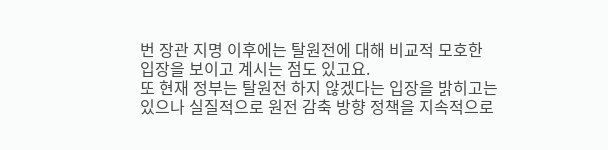번 장관 지명 이후에는 탈원전에 대해 비교적 모호한 입장을 보이고 계시는 점도 있고요.
또 현재 정부는 탈원전 하지 않겠다는 입장을 밝히고는 있으나 실질적으로 원전 감축 방향 정책을 지속적으로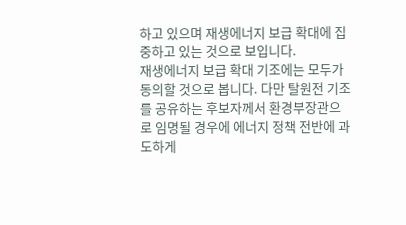하고 있으며 재생에너지 보급 확대에 집중하고 있는 것으로 보입니다.
재생에너지 보급 확대 기조에는 모두가 동의할 것으로 봅니다. 다만 탈원전 기조를 공유하는 후보자께서 환경부장관으로 임명될 경우에 에너지 정책 전반에 과도하게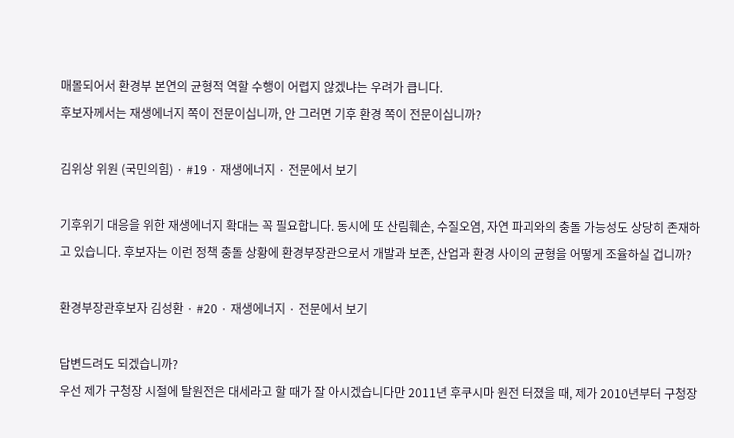매몰되어서 환경부 본연의 균형적 역할 수행이 어렵지 않겠냐는 우려가 큽니다.
후보자께서는 재생에너지 쪽이 전문이십니까, 안 그러면 기후 환경 쪽이 전문이십니까?

김위상 위원 (국민의힘) · #19 · 재생에너지 · 전문에서 보기

기후위기 대응을 위한 재생에너지 확대는 꼭 필요합니다. 동시에 또 산림훼손, 수질오염, 자연 파괴와의 충돌 가능성도 상당히 존재하고 있습니다. 후보자는 이런 정책 충돌 상황에 환경부장관으로서 개발과 보존, 산업과 환경 사이의 균형을 어떻게 조율하실 겁니까?

환경부장관후보자 김성환 · #20 · 재생에너지 · 전문에서 보기

답변드려도 되겠습니까?
우선 제가 구청장 시절에 탈원전은 대세라고 할 때가 잘 아시겠습니다만 2011년 후쿠시마 원전 터졌을 때, 제가 2010년부터 구청장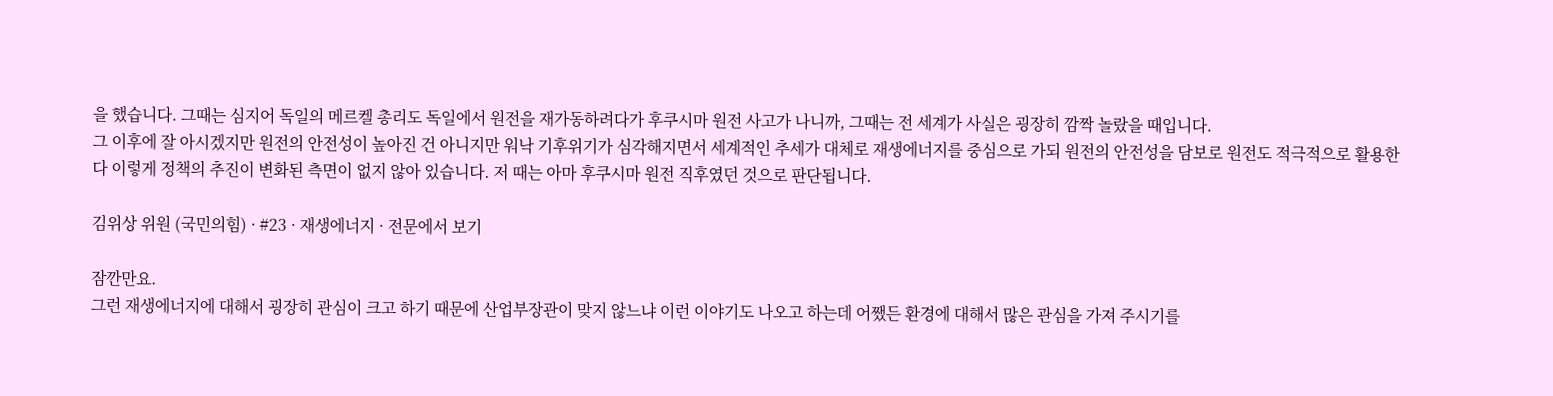을 했습니다. 그때는 심지어 독일의 메르켈 총리도 독일에서 원전을 재가동하려다가 후쿠시마 원전 사고가 나니까, 그때는 전 세계가 사실은 굉장히 깜짝 놀랐을 때입니다.
그 이후에 잘 아시겠지만 원전의 안전성이 높아진 건 아니지만 워낙 기후위기가 심각해지면서 세계적인 추세가 대체로 재생에너지를 중심으로 가되 원전의 안전성을 담보로 원전도 적극적으로 활용한다 이렇게 정책의 추진이 변화된 측면이 없지 않아 있습니다. 저 때는 아마 후쿠시마 원전 직후였던 것으로 판단됩니다.

김위상 위원 (국민의힘) · #23 · 재생에너지 · 전문에서 보기

잠깐만요.
그런 재생에너지에 대해서 굉장히 관심이 크고 하기 때문에 산업부장관이 맞지 않느냐 이런 이야기도 나오고 하는데 어쨌든 환경에 대해서 많은 관심을 가져 주시기를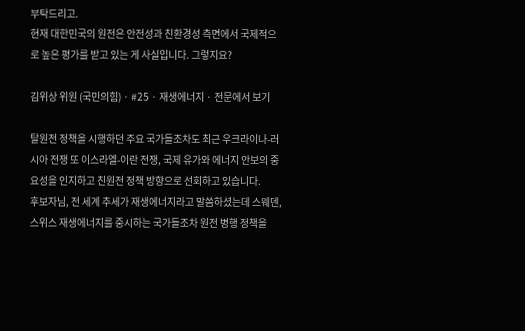부탁드리고.
현재 대한민국의 원전은 안전성과 친환경성 측면에서 국제적으로 높은 평가를 받고 있는 게 사실입니다. 그렇지요?

김위상 위원 (국민의힘) · #25 · 재생에너지 · 전문에서 보기

탈원전 정책을 시행하던 주요 국가들조차도 최근 우크라이나-러시아 전쟁 또 이스라엘-이란 전쟁, 국제 유가와 에너지 안보의 중요성을 인지하고 친원전 정책 방향으로 선회하고 있습니다.
후보자님, 전 세계 추세가 재생에너지라고 말씀하셨는데 스웨덴, 스위스 재생에너지를 중시하는 국가들조차 원전 병행 정책을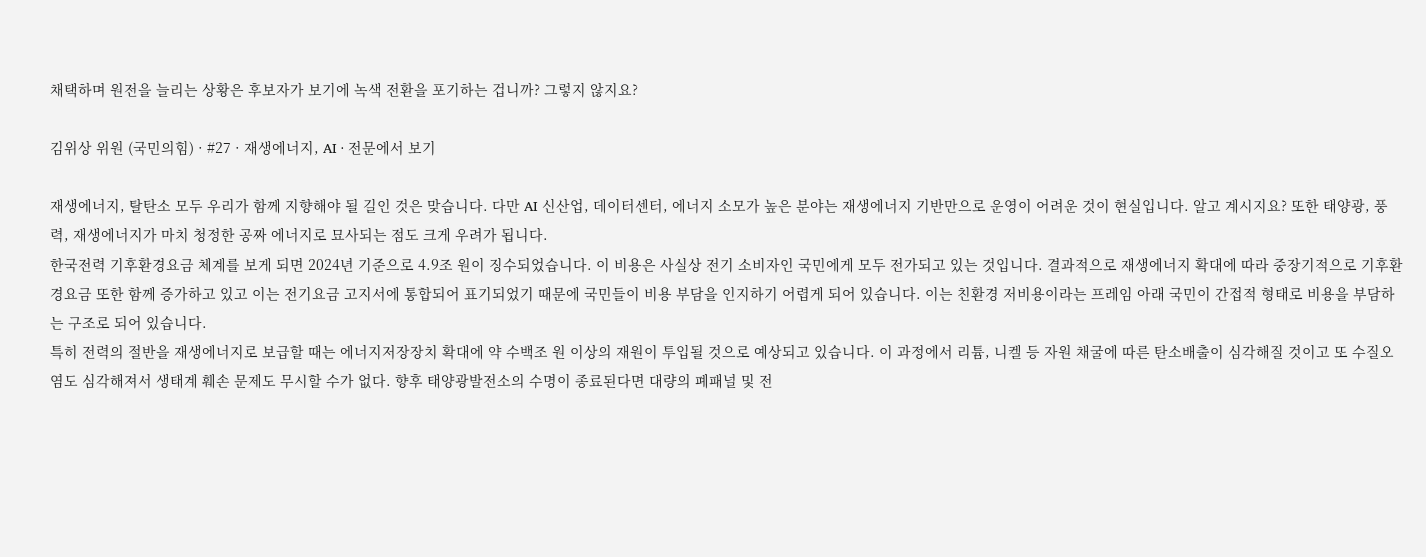채택하며 원전을 늘리는 상황은 후보자가 보기에 녹색 전환을 포기하는 겁니까? 그렇지 않지요?

김위상 위원 (국민의힘) · #27 · 재생에너지, AI · 전문에서 보기

재생에너지, 탈탄소 모두 우리가 함께 지향해야 될 길인 것은 맞습니다. 다만 AI 신산업, 데이터센터, 에너지 소모가 높은 분야는 재생에너지 기반만으로 운영이 어려운 것이 현실입니다. 알고 계시지요? 또한 태양광, 풍력, 재생에너지가 마치 청정한 공짜 에너지로 묘사되는 점도 크게 우려가 됩니다.
한국전력 기후환경요금 체계를 보게 되면 2024년 기준으로 4.9조 원이 징수되었습니다. 이 비용은 사실상 전기 소비자인 국민에게 모두 전가되고 있는 것입니다. 결과적으로 재생에너지 확대에 따라 중장기적으로 기후환경요금 또한 함께 증가하고 있고 이는 전기요금 고지서에 통합되어 표기되었기 때문에 국민들이 비용 부담을 인지하기 어렵게 되어 있습니다. 이는 친환경 저비용이라는 프레임 아래 국민이 간접적 형태로 비용을 부담하는 구조로 되어 있습니다.
특히 전력의 절반을 재생에너지로 보급할 때는 에너지저장장치 확대에 약 수백조 원 이상의 재원이 투입될 것으로 예상되고 있습니다. 이 과정에서 리튬, 니켈 등 자원 채굴에 따른 탄소배출이 심각해질 것이고 또 수질오염도 심각해져서 생태계 훼손 문제도 무시할 수가 없다. 향후 태양광발전소의 수명이 종료된다면 대량의 폐패널 및 전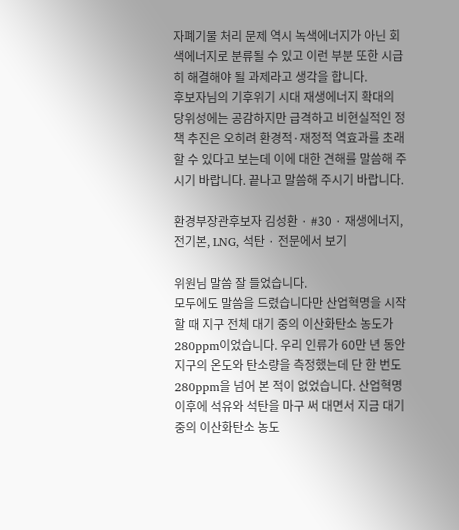자폐기물 처리 문제 역시 녹색에너지가 아닌 회색에너지로 분류될 수 있고 이런 부분 또한 시급히 해결해야 될 과제라고 생각을 합니다.
후보자님의 기후위기 시대 재생에너지 확대의 당위성에는 공감하지만 급격하고 비현실적인 정책 추진은 오히려 환경적·재정적 역효과를 초래할 수 있다고 보는데 이에 대한 견해를 말씀해 주시기 바랍니다. 끝나고 말씀해 주시기 바랍니다.

환경부장관후보자 김성환 · #30 · 재생에너지, 전기본, LNG, 석탄 · 전문에서 보기

위원님 말씀 잘 들었습니다.
모두에도 말씀을 드렸습니다만 산업혁명을 시작할 때 지구 전체 대기 중의 이산화탄소 농도가 280ppm이었습니다. 우리 인류가 60만 년 동안 지구의 온도와 탄소량을 측정했는데 단 한 번도 280ppm을 넘어 본 적이 없었습니다. 산업혁명 이후에 석유와 석탄을 마구 써 대면서 지금 대기 중의 이산화탄소 농도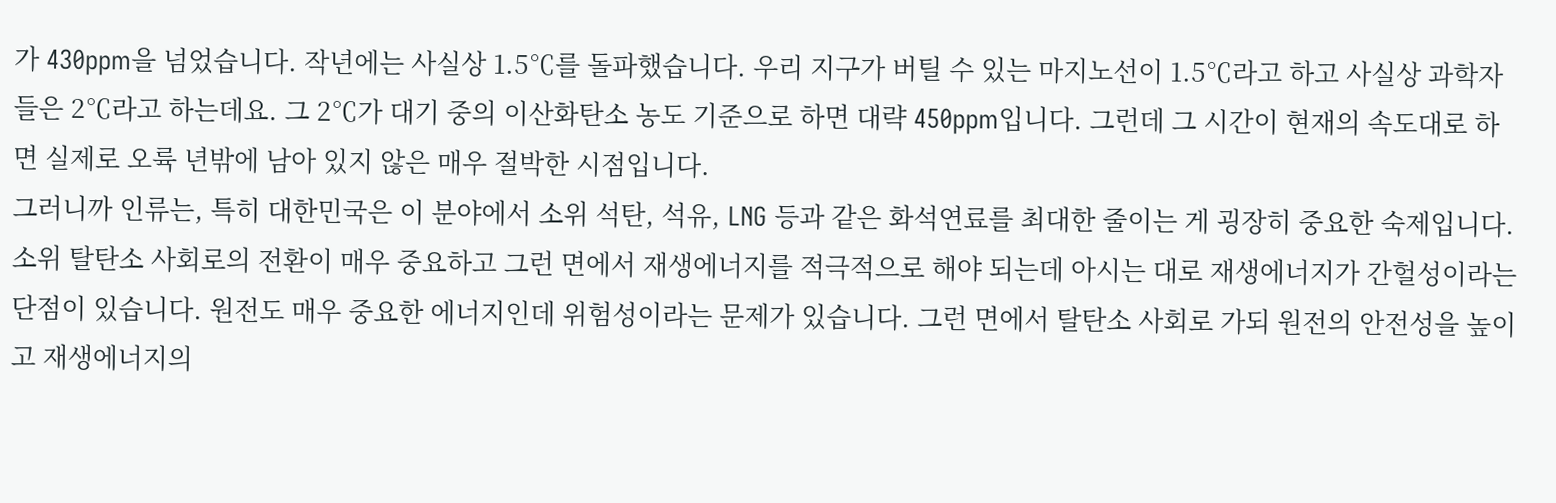가 430ppm을 넘었습니다. 작년에는 사실상 1.5℃를 돌파했습니다. 우리 지구가 버틸 수 있는 마지노선이 1.5℃라고 하고 사실상 과학자들은 2℃라고 하는데요. 그 2℃가 대기 중의 이산화탄소 농도 기준으로 하면 대략 450ppm입니다. 그런데 그 시간이 현재의 속도대로 하면 실제로 오륙 년밖에 남아 있지 않은 매우 절박한 시점입니다.
그러니까 인류는, 특히 대한민국은 이 분야에서 소위 석탄, 석유, LNG 등과 같은 화석연료를 최대한 줄이는 게 굉장히 중요한 숙제입니다. 소위 탈탄소 사회로의 전환이 매우 중요하고 그런 면에서 재생에너지를 적극적으로 해야 되는데 아시는 대로 재생에너지가 간헐성이라는 단점이 있습니다. 원전도 매우 중요한 에너지인데 위험성이라는 문제가 있습니다. 그런 면에서 탈탄소 사회로 가되 원전의 안전성을 높이고 재생에너지의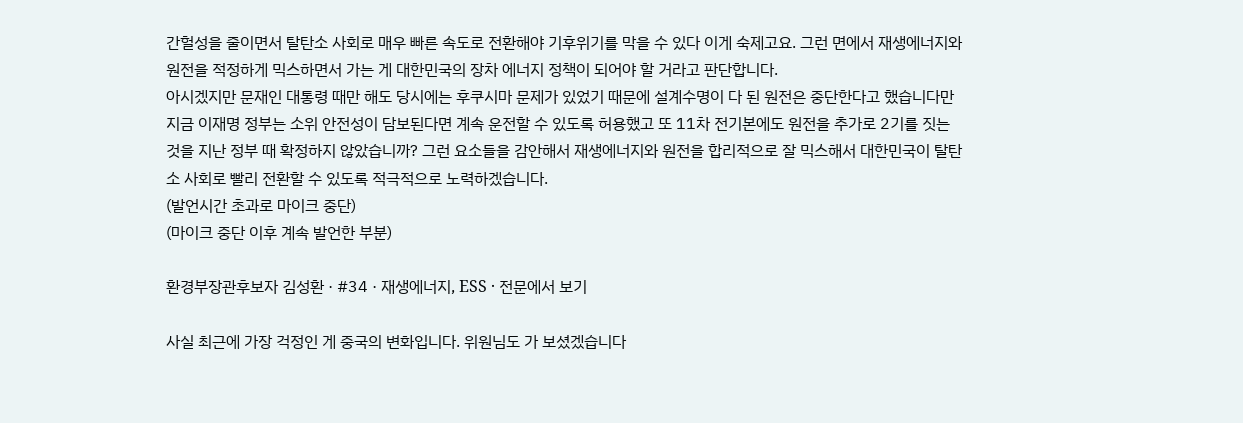간헐성을 줄이면서 탈탄소 사회로 매우 빠른 속도로 전환해야 기후위기를 막을 수 있다 이게 숙제고요. 그런 면에서 재생에너지와 원전을 적정하게 믹스하면서 가는 게 대한민국의 장차 에너지 정책이 되어야 할 거라고 판단합니다.
아시겠지만 문재인 대통령 때만 해도 당시에는 후쿠시마 문제가 있었기 때문에 설계수명이 다 된 원전은 중단한다고 했습니다만 지금 이재명 정부는 소위 안전성이 담보된다면 계속 운전할 수 있도록 허용했고 또 11차 전기본에도 원전을 추가로 2기를 짓는 것을 지난 정부 때 확정하지 않았습니까? 그런 요소들을 감안해서 재생에너지와 원전을 합리적으로 잘 믹스해서 대한민국이 탈탄소 사회로 빨리 전환할 수 있도록 적극적으로 노력하겠습니다.
(발언시간 초과로 마이크 중단)
(마이크 중단 이후 계속 발언한 부분)

환경부장관후보자 김성환 · #34 · 재생에너지, ESS · 전문에서 보기

사실 최근에 가장 걱정인 게 중국의 변화입니다. 위원님도 가 보셨겠습니다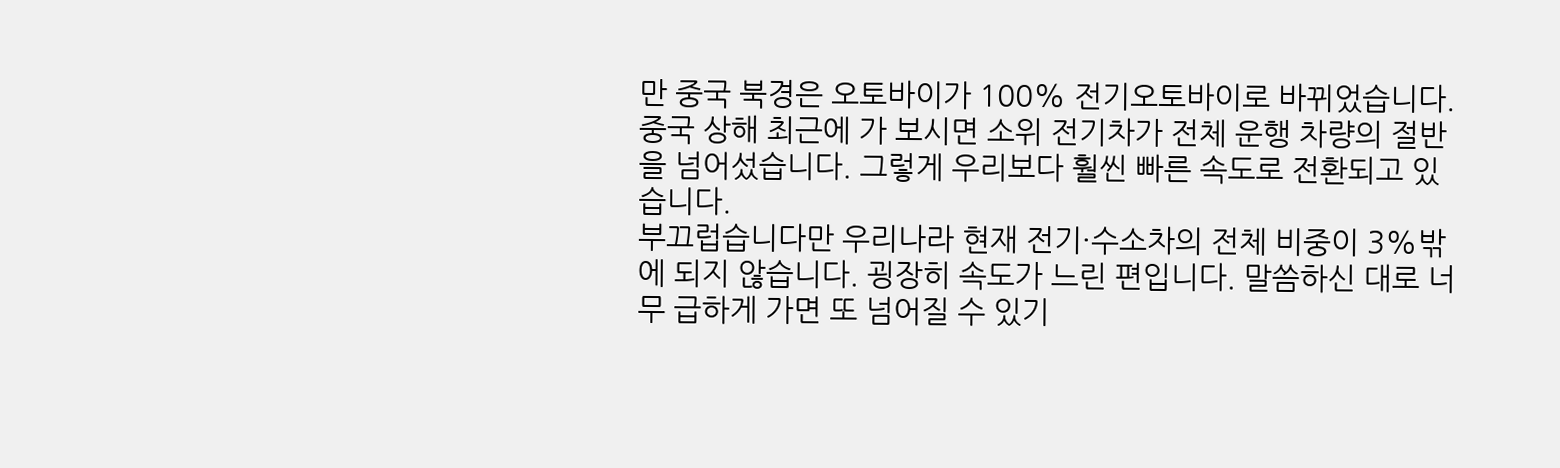만 중국 북경은 오토바이가 100% 전기오토바이로 바뀌었습니다. 중국 상해 최근에 가 보시면 소위 전기차가 전체 운행 차량의 절반을 넘어섰습니다. 그렇게 우리보다 훨씬 빠른 속도로 전환되고 있습니다.
부끄럽습니다만 우리나라 현재 전기·수소차의 전체 비중이 3%밖에 되지 않습니다. 굉장히 속도가 느린 편입니다. 말씀하신 대로 너무 급하게 가면 또 넘어질 수 있기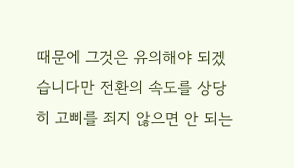때문에 그것은 유의해야 되겠습니다만 전환의 속도를 상당히 고삐를 죄지 않으면 안 되는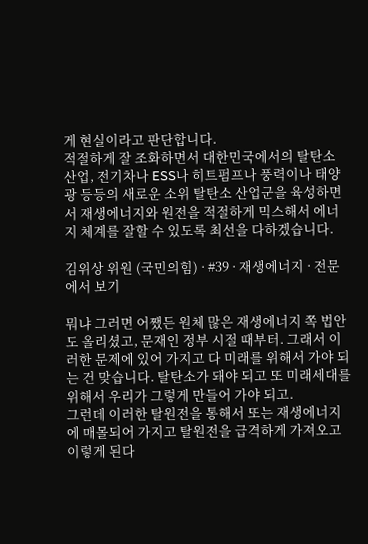게 현실이라고 판단합니다.
적절하게 잘 조화하면서 대한민국에서의 탈탄소 산업, 전기차나 ESS나 히트펌프나 풍력이나 태양광 등등의 새로운 소위 탈탄소 산업군을 육성하면서 재생에너지와 원전을 적절하게 믹스해서 에너지 체계를 잘할 수 있도록 최선을 다하겠습니다.

김위상 위원 (국민의힘) · #39 · 재생에너지 · 전문에서 보기

뭐냐 그러면 어쨌든 원체 많은 재생에너지 쪽 법안도 올리셨고, 문재인 정부 시절 때부터. 그래서 이러한 문제에 있어 가지고 다 미래를 위해서 가야 되는 건 맞습니다. 탈탄소가 돼야 되고 또 미래세대를 위해서 우리가 그렇게 만들어 가야 되고.
그런데 이러한 탈원전을 통해서 또는 재생에너지에 매몰되어 가지고 탈원전을 급격하게 가져오고 이렇게 된다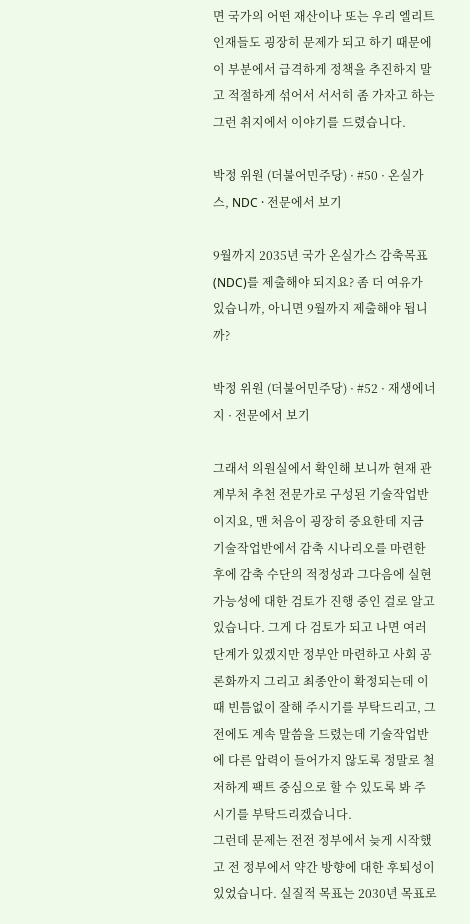면 국가의 어떤 재산이나 또는 우리 엘리트 인재들도 굉장히 문제가 되고 하기 때문에 이 부분에서 급격하게 정책을 추진하지 말고 적절하게 섞어서 서서히 좀 가자고 하는 그런 취지에서 이야기를 드렸습니다.

박정 위원 (더불어민주당) · #50 · 온실가스, NDC · 전문에서 보기

9월까지 2035년 국가 온실가스 감축목표(NDC)를 제출해야 되지요? 좀 더 여유가 있습니까, 아니면 9월까지 제출해야 됩니까?

박정 위원 (더불어민주당) · #52 · 재생에너지 · 전문에서 보기

그래서 의원실에서 확인해 보니까 현재 관계부처 추천 전문가로 구성된 기술작업반이지요, 맨 처음이 굉장히 중요한데 지금 기술작업반에서 감축 시나리오를 마련한 후에 감축 수단의 적정성과 그다음에 실현 가능성에 대한 검토가 진행 중인 걸로 알고 있습니다. 그게 다 검토가 되고 나면 여러 단계가 있겠지만 정부안 마련하고 사회 공론화까지 그리고 최종안이 확정되는데 이때 빈틈없이 잘해 주시기를 부탁드리고, 그전에도 계속 말씀을 드렸는데 기술작업반에 다른 압력이 들어가지 않도록 정말로 철저하게 팩트 중심으로 할 수 있도록 봐 주시기를 부탁드리겠습니다.
그런데 문제는 전전 정부에서 늦게 시작했고 전 정부에서 약간 방향에 대한 후퇴성이 있었습니다. 실질적 목표는 2030년 목표로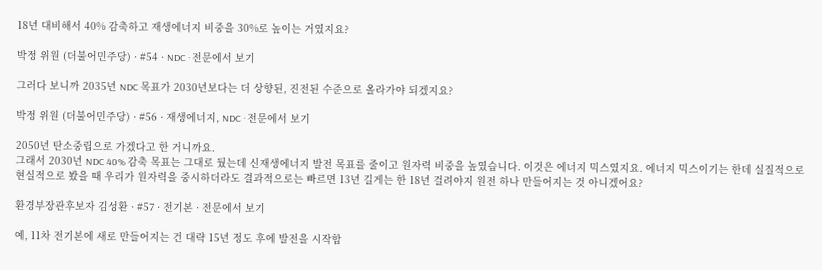18년 대비해서 40% 감축하고 재생에너지 비중을 30%로 높이는 거였지요?

박정 위원 (더불어민주당) · #54 · NDC · 전문에서 보기

그러다 보니까 2035년 NDC 목표가 2030년보다는 더 상향된, 진전된 수준으로 올라가야 되겠지요?

박정 위원 (더불어민주당) · #56 · 재생에너지, NDC · 전문에서 보기

2050년 탄소중립으로 가겠다고 한 거니까요.
그래서 2030년 NDC 40% 감축 목표는 그대로 뒀는데 신재생에너지 발전 목표를 줄이고 원자력 비중을 높였습니다. 이것은 에너지 믹스였지요. 에너지 믹스이기는 한데 실질적으로 현실적으로 봤을 때 우리가 원자력을 중시하더라도 결과적으로는 빠르면 13년 길게는 한 18년 걸려야지 원전 하나 만들어지는 것 아니겠어요?

환경부장관후보자 김성환 · #57 · 전기본 · 전문에서 보기

예, 11차 전기본에 새로 만들어지는 건 대략 15년 정도 후에 발전을 시작합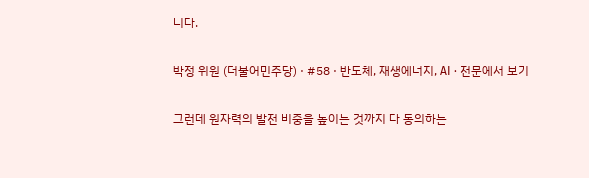니다.

박정 위원 (더불어민주당) · #58 · 반도체, 재생에너지, AI · 전문에서 보기

그런데 원자력의 발전 비중을 높이는 것까지 다 동의하는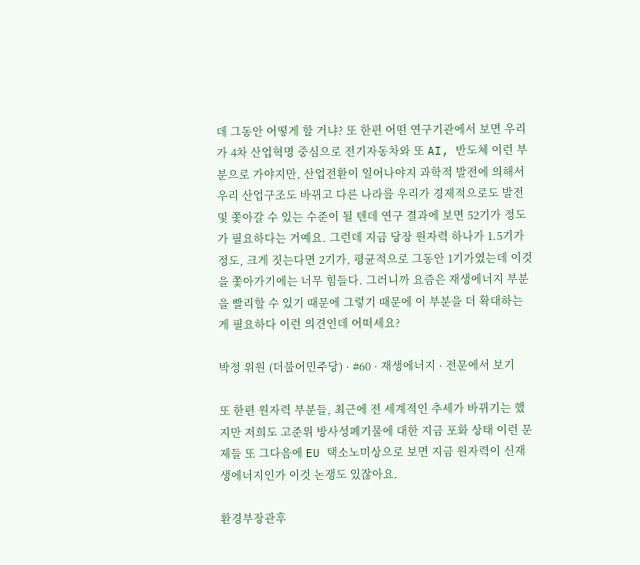데 그동안 어떻게 할 거냐? 또 한편 어떤 연구기관에서 보면 우리가 4차 산업혁명 중심으로 전기자동차와 또 AI, 반도체 이런 부분으로 가야지만, 산업전환이 일어나야지 과학적 발전에 의해서 우리 산업구조도 바뀌고 다른 나라를 우리가 경제적으로도 발전 및 쫓아갈 수 있는 수준이 될 텐데 연구 결과에 보면 52기가 정도가 필요하다는 거예요. 그런데 지금 당장 원자력 하나가 1.5기가 정도, 크게 짓는다면 2기가, 평균적으로 그동안 1기가였는데 이것을 쫓아가기에는 너무 힘들다. 그러니까 요즘은 재생에너지 부분을 빨리할 수 있기 때문에 그렇기 때문에 이 부분을 더 확대하는 게 필요하다 이런 의견인데 어떠세요?

박정 위원 (더불어민주당) · #60 · 재생에너지 · 전문에서 보기

또 한편 원자력 부분들, 최근에 전 세계적인 추세가 바뀌기는 했지만 저희도 고준위 방사성폐기물에 대한 지금 포화 상태 이런 문제들 또 그다음에 EU 택소노미상으로 보면 지금 원자력이 신재생에너지인가 이것 논쟁도 있잖아요.

환경부장관후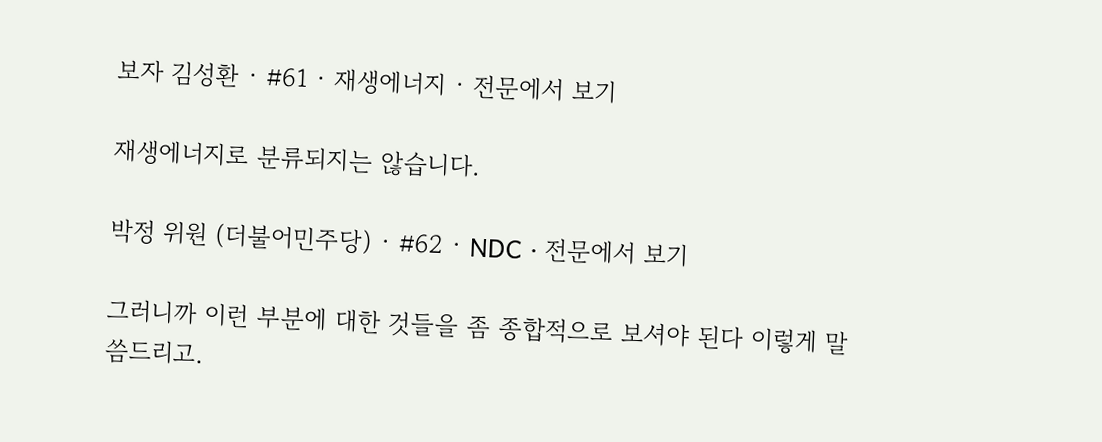보자 김성환 · #61 · 재생에너지 · 전문에서 보기

재생에너지로 분류되지는 않습니다.

박정 위원 (더불어민주당) · #62 · NDC · 전문에서 보기

그러니까 이런 부분에 대한 것들을 좀 종합적으로 보셔야 된다 이렇게 말씀드리고.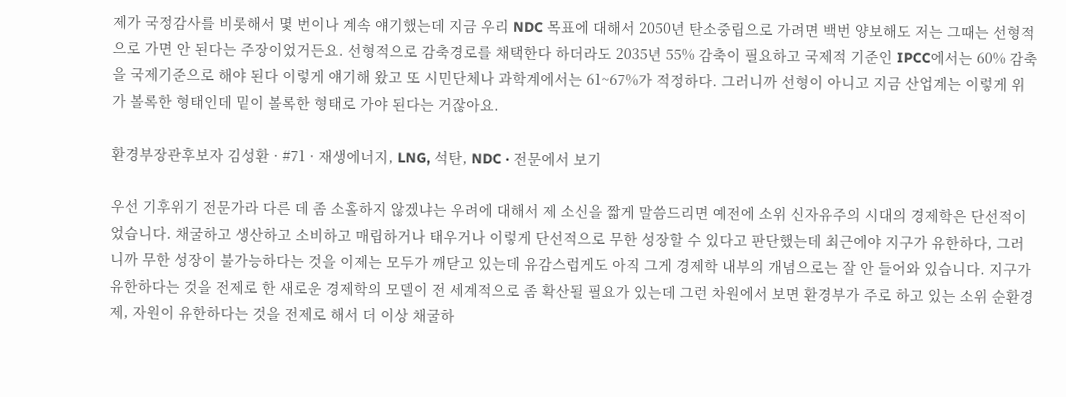제가 국정감사를 비롯해서 몇 번이나 계속 얘기했는데 지금 우리 NDC 목표에 대해서 2050년 탄소중립으로 가려면 백번 양보해도 저는 그때는 선형적으로 가면 안 된다는 주장이었거든요. 선형적으로 감축경로를 채택한다 하더라도 2035년 55% 감축이 필요하고 국제적 기준인 IPCC에서는 60% 감축을 국제기준으로 해야 된다 이렇게 얘기해 왔고 또 시민단체나 과학계에서는 61~67%가 적정하다. 그러니까 선형이 아니고 지금 산업계는 이렇게 위가 볼록한 형태인데 밑이 볼록한 형태로 가야 된다는 거잖아요.

환경부장관후보자 김성환 · #71 · 재생에너지, LNG, 석탄, NDC · 전문에서 보기

우선 기후위기 전문가라 다른 데 좀 소홀하지 않겠냐는 우려에 대해서 제 소신을 짧게 말씀드리면 예전에 소위 신자유주의 시대의 경제학은 단선적이었습니다. 채굴하고 생산하고 소비하고 매립하거나 태우거나 이렇게 단선적으로 무한 성장할 수 있다고 판단했는데 최근에야 지구가 유한하다, 그러니까 무한 성장이 불가능하다는 것을 이제는 모두가 깨닫고 있는데 유감스럽게도 아직 그게 경제학 내부의 개념으로는 잘 안 들어와 있습니다. 지구가 유한하다는 것을 전제로 한 새로운 경제학의 모델이 전 세계적으로 좀 확산될 필요가 있는데 그런 차원에서 보면 환경부가 주로 하고 있는 소위 순환경제, 자원이 유한하다는 것을 전제로 해서 더 이상 채굴하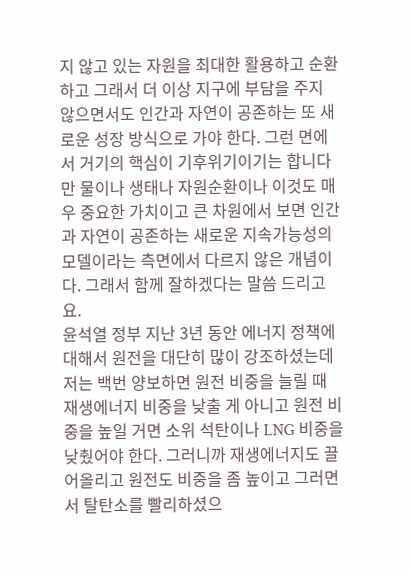지 않고 있는 자원을 최대한 활용하고 순환하고 그래서 더 이상 지구에 부담을 주지 않으면서도 인간과 자연이 공존하는 또 새로운 성장 방식으로 가야 한다. 그런 면에서 거기의 핵심이 기후위기이기는 합니다만 물이나 생태나 자원순환이나 이것도 매우 중요한 가치이고 큰 차원에서 보면 인간과 자연이 공존하는 새로운 지속가능성의 모델이라는 측면에서 다르지 않은 개념이다. 그래서 함께 잘하겠다는 말씀 드리고요.
윤석열 정부 지난 3년 동안 에너지 정책에 대해서 원전을 대단히 많이 강조하셨는데 저는 백번 양보하면 원전 비중을 늘릴 때 재생에너지 비중을 낮출 게 아니고 원전 비중을 높일 거면 소위 석탄이나 LNG 비중을 낮췄어야 한다. 그러니까 재생에너지도 끌어올리고 원전도 비중을 좀 높이고 그러면서 탈탄소를 빨리하셨으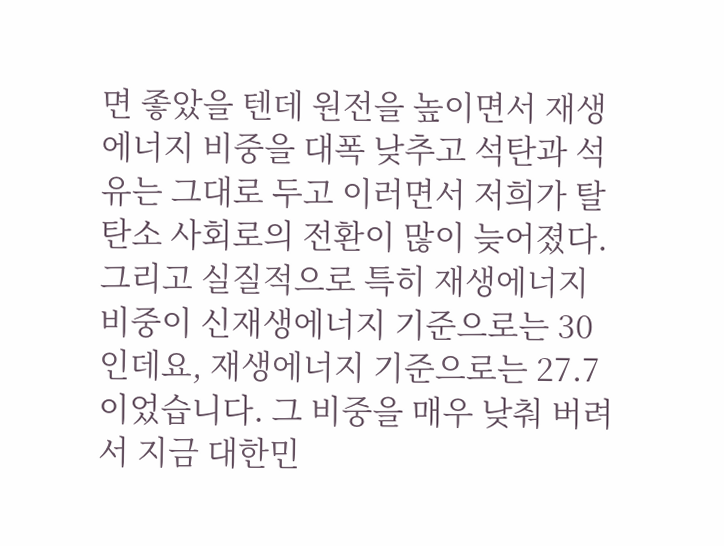면 좋았을 텐데 원전을 높이면서 재생에너지 비중을 대폭 낮추고 석탄과 석유는 그대로 두고 이러면서 저희가 탈탄소 사회로의 전환이 많이 늦어졌다.
그리고 실질적으로 특히 재생에너지 비중이 신재생에너지 기준으로는 30인데요, 재생에너지 기준으로는 27.7이었습니다. 그 비중을 매우 낮춰 버려서 지금 대한민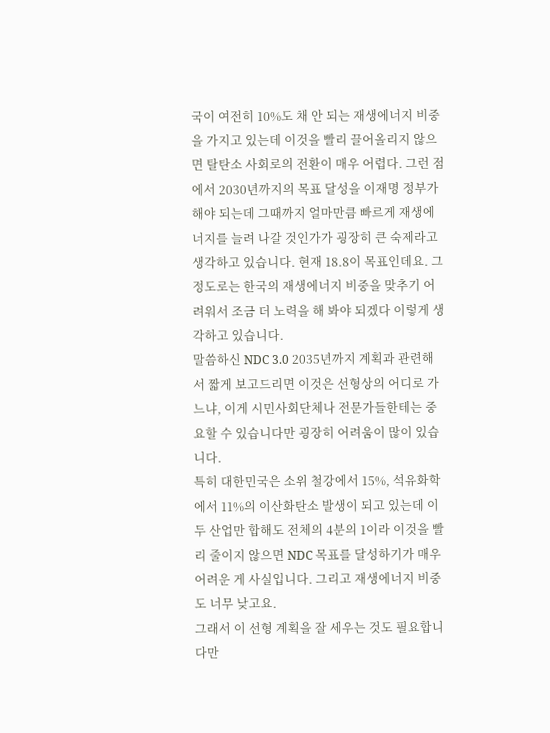국이 여전히 10%도 채 안 되는 재생에너지 비중을 가지고 있는데 이것을 빨리 끌어올리지 않으면 탈탄소 사회로의 전환이 매우 어렵다. 그런 점에서 2030년까지의 목표 달성을 이재명 정부가 해야 되는데 그때까지 얼마만큼 빠르게 재생에너지를 늘려 나갈 것인가가 굉장히 큰 숙제라고 생각하고 있습니다. 현재 18.8이 목표인데요. 그 정도로는 한국의 재생에너지 비중을 맞추기 어려워서 조금 더 노력을 해 봐야 되겠다 이렇게 생각하고 있습니다.
말씀하신 NDC 3.0 2035년까지 계획과 관련해서 짧게 보고드리면 이것은 선형상의 어디로 가느냐, 이게 시민사회단체나 전문가들한테는 중요할 수 있습니다만 굉장히 어려움이 많이 있습니다.
특히 대한민국은 소위 철강에서 15%, 석유화학에서 11%의 이산화탄소 발생이 되고 있는데 이 두 산업만 합해도 전체의 4분의 1이라 이것을 빨리 줄이지 않으면 NDC 목표를 달성하기가 매우 어려운 게 사실입니다. 그리고 재생에너지 비중도 너무 낮고요.
그래서 이 선형 계획을 잘 세우는 것도 필요합니다만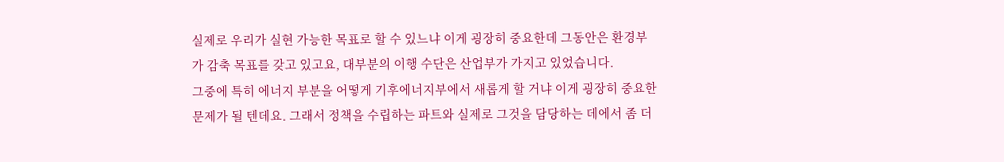실제로 우리가 실현 가능한 목표로 할 수 있느냐 이게 굉장히 중요한데 그동안은 환경부가 감축 목표를 갖고 있고요, 대부분의 이행 수단은 산업부가 가지고 있었습니다.
그중에 특히 에너지 부분을 어떻게 기후에너지부에서 새롭게 할 거냐 이게 굉장히 중요한 문제가 될 텐데요. 그래서 정책을 수립하는 파트와 실제로 그것을 담당하는 데에서 좀 더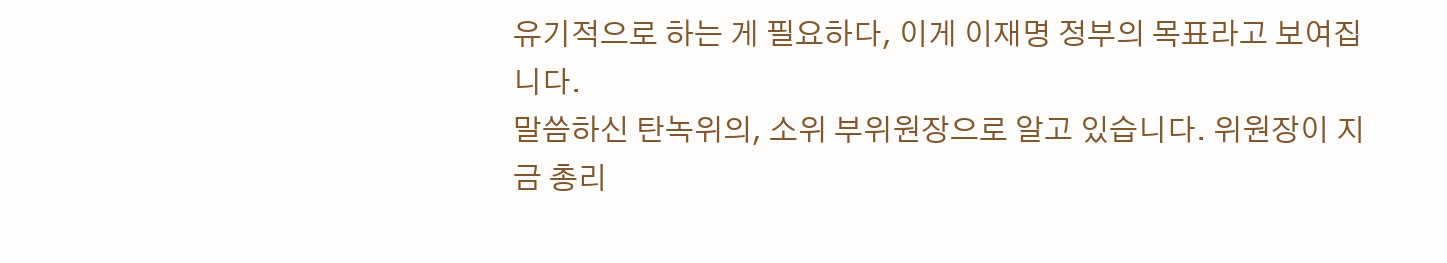유기적으로 하는 게 필요하다, 이게 이재명 정부의 목표라고 보여집니다.
말씀하신 탄녹위의, 소위 부위원장으로 알고 있습니다. 위원장이 지금 총리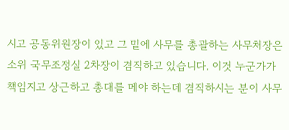시고 공동위원장이 있고 그 밑에 사무를 총괄하는 사무처장은 소위 국무조정실 2차장이 겸직하고 있습니다. 이것 누군가가 책임지고 상근하고 총대를 메야 하는데 겸직하시는 분이 사무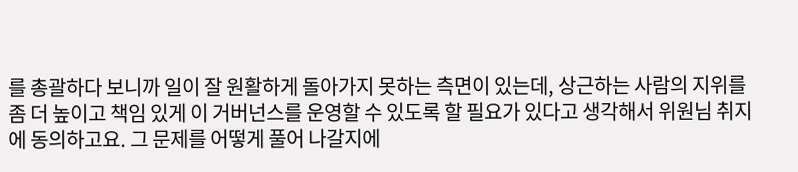를 총괄하다 보니까 일이 잘 원활하게 돌아가지 못하는 측면이 있는데, 상근하는 사람의 지위를 좀 더 높이고 책임 있게 이 거버넌스를 운영할 수 있도록 할 필요가 있다고 생각해서 위원님 취지에 동의하고요. 그 문제를 어떻게 풀어 나갈지에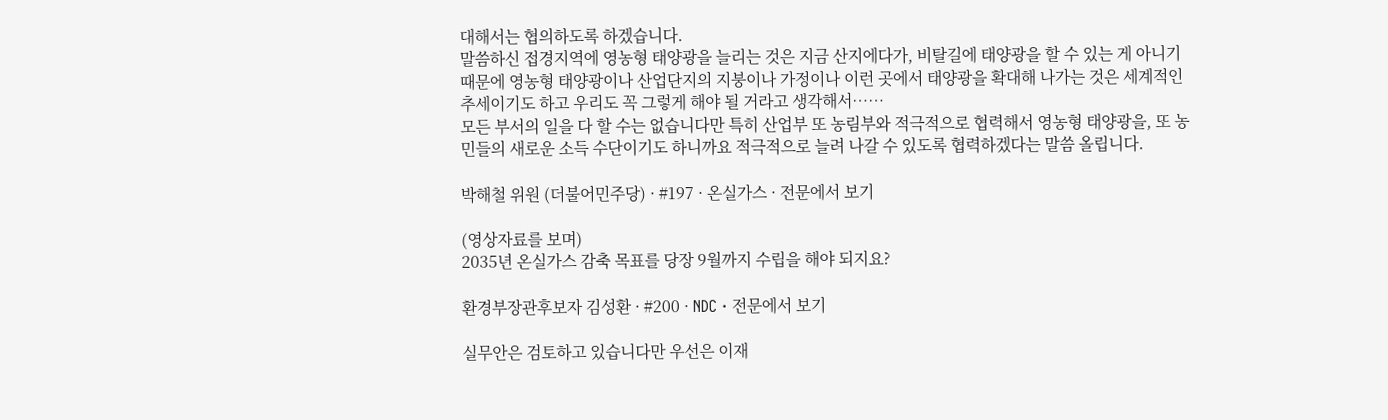대해서는 협의하도록 하겠습니다.
말씀하신 접경지역에 영농형 태양광을 늘리는 것은 지금 산지에다가, 비탈길에 태양광을 할 수 있는 게 아니기 때문에 영농형 태양광이나 산업단지의 지붕이나 가정이나 이런 곳에서 태양광을 확대해 나가는 것은 세계적인 추세이기도 하고 우리도 꼭 그렇게 해야 될 거라고 생각해서……
모든 부서의 일을 다 할 수는 없습니다만 특히 산업부 또 농림부와 적극적으로 협력해서 영농형 태양광을, 또 농민들의 새로운 소득 수단이기도 하니까요 적극적으로 늘려 나갈 수 있도록 협력하겠다는 말씀 올립니다.

박해철 위원 (더불어민주당) · #197 · 온실가스 · 전문에서 보기

(영상자료를 보며)
2035년 온실가스 감축 목표를 당장 9월까지 수립을 해야 되지요?

환경부장관후보자 김성환 · #200 · NDC · 전문에서 보기

실무안은 검토하고 있습니다만 우선은 이재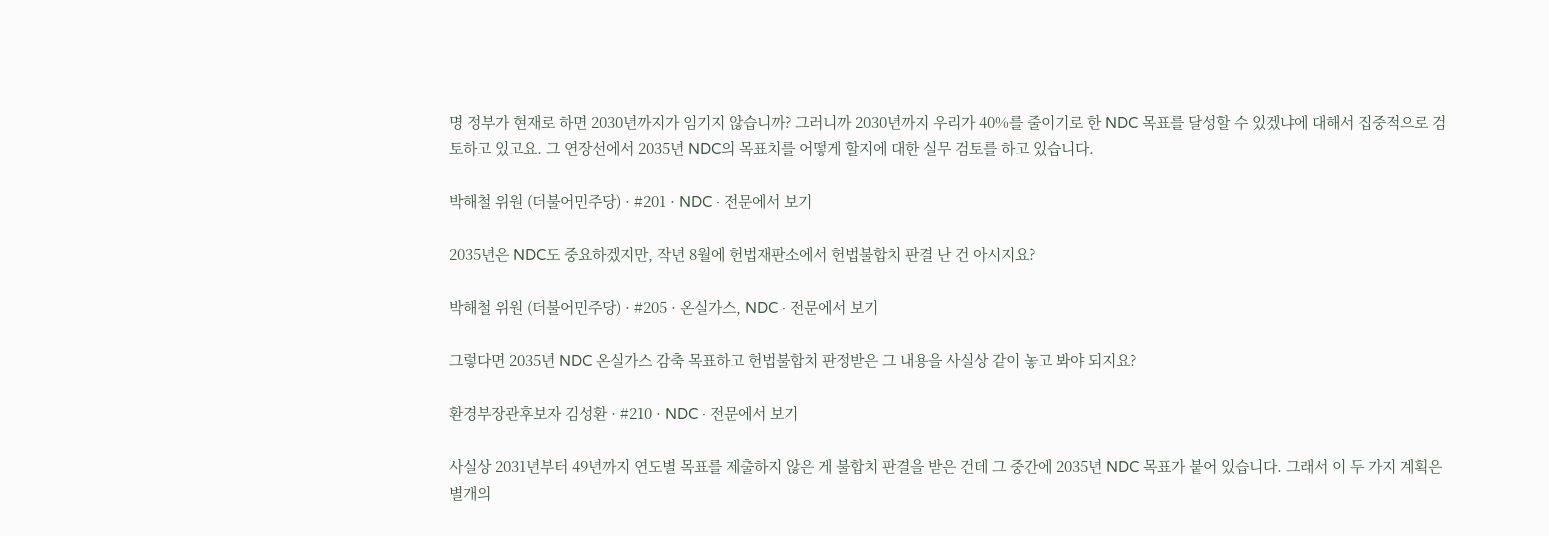명 정부가 현재로 하면 2030년까지가 임기지 않습니까? 그러니까 2030년까지 우리가 40%를 줄이기로 한 NDC 목표를 달성할 수 있겠냐에 대해서 집중적으로 검토하고 있고요. 그 연장선에서 2035년 NDC의 목표치를 어떻게 할지에 대한 실무 검토를 하고 있습니다.

박해철 위원 (더불어민주당) · #201 · NDC · 전문에서 보기

2035년은 NDC도 중요하겠지만, 작년 8월에 헌법재판소에서 헌법불합치 판결 난 건 아시지요?

박해철 위원 (더불어민주당) · #205 · 온실가스, NDC · 전문에서 보기

그렇다면 2035년 NDC 온실가스 감축 목표하고 헌법불합치 판정받은 그 내용을 사실상 같이 놓고 봐야 되지요?

환경부장관후보자 김성환 · #210 · NDC · 전문에서 보기

사실상 2031년부터 49년까지 연도별 목표를 제출하지 않은 게 불합치 판결을 받은 건데 그 중간에 2035년 NDC 목표가 붙어 있습니다. 그래서 이 두 가지 계획은 별개의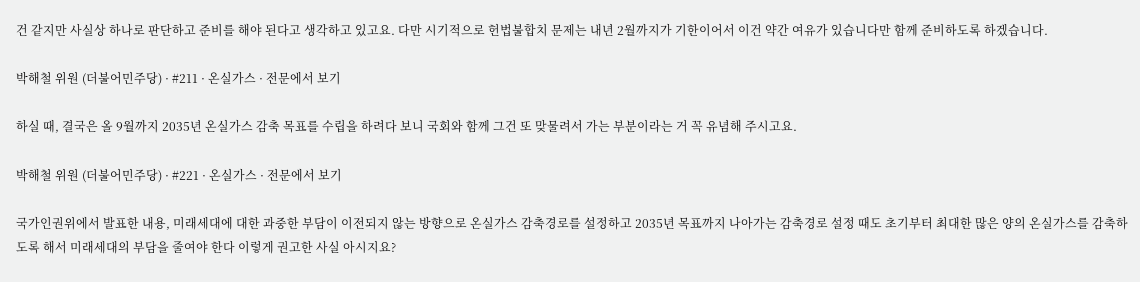건 같지만 사실상 하나로 판단하고 준비를 해야 된다고 생각하고 있고요. 다만 시기적으로 헌법불합치 문제는 내년 2월까지가 기한이어서 이건 약간 여유가 있습니다만 함께 준비하도록 하겠습니다.

박해철 위원 (더불어민주당) · #211 · 온실가스 · 전문에서 보기

하실 때, 결국은 올 9월까지 2035년 온실가스 감축 목표를 수립을 하려다 보니 국회와 함께 그건 또 맞물려서 가는 부분이라는 거 꼭 유념해 주시고요.

박해철 위원 (더불어민주당) · #221 · 온실가스 · 전문에서 보기

국가인권위에서 발표한 내용, 미래세대에 대한 과중한 부담이 이전되지 않는 방향으로 온실가스 감축경로를 설정하고 2035년 목표까지 나아가는 감축경로 설정 때도 초기부터 최대한 많은 양의 온실가스를 감축하도록 해서 미래세대의 부담을 줄여야 한다 이렇게 권고한 사실 아시지요?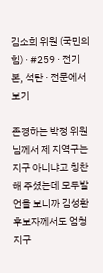김소희 위원 (국민의힘) · #259 · 전기본, 석탄 · 전문에서 보기

존경하는 박정 위원님께서 제 지역구는 지구 아니냐고 칭찬해 주셨는데 모두발언을 보니까 김성환 후보자께서도 엄청 지구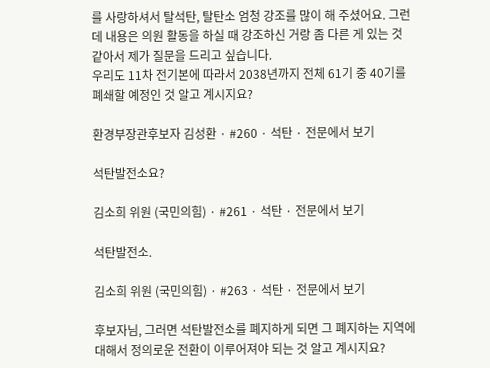를 사랑하셔서 탈석탄, 탈탄소 엄청 강조를 많이 해 주셨어요. 그런데 내용은 의원 활동을 하실 때 강조하신 거랑 좀 다른 게 있는 것 같아서 제가 질문을 드리고 싶습니다.
우리도 11차 전기본에 따라서 2038년까지 전체 61기 중 40기를 폐쇄할 예정인 것 알고 계시지요?

환경부장관후보자 김성환 · #260 · 석탄 · 전문에서 보기

석탄발전소요?

김소희 위원 (국민의힘) · #261 · 석탄 · 전문에서 보기

석탄발전소.

김소희 위원 (국민의힘) · #263 · 석탄 · 전문에서 보기

후보자님, 그러면 석탄발전소를 폐지하게 되면 그 폐지하는 지역에 대해서 정의로운 전환이 이루어져야 되는 것 알고 계시지요?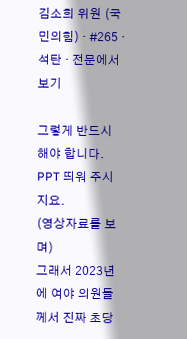김소희 위원 (국민의힘) · #265 · 석탄 · 전문에서 보기

그렇게 반드시 해야 합니다.
PPT 띄워 주시지요.
(영상자료를 보며)
그래서 2023년에 여야 의원들께서 진짜 초당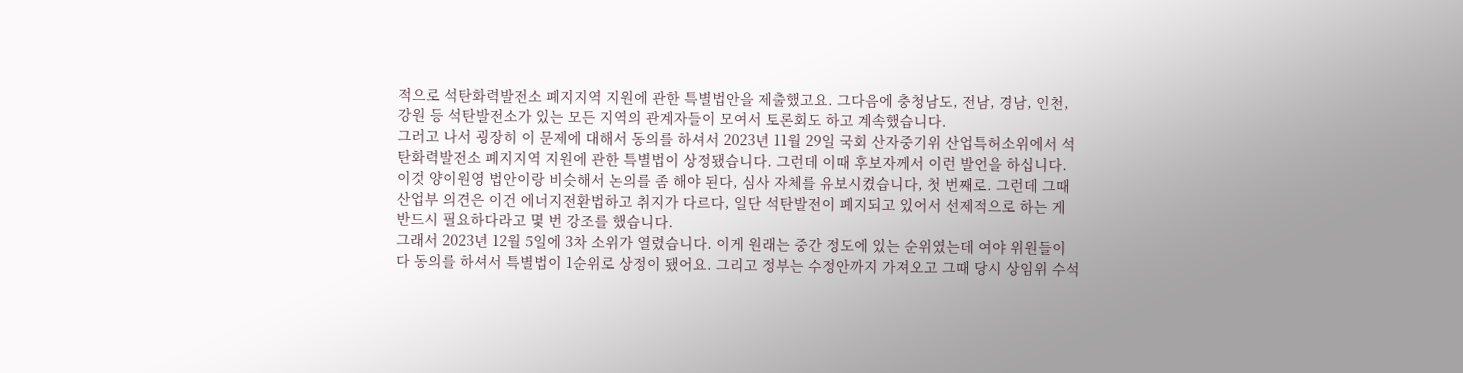적으로 석탄화력발전소 폐지지역 지원에 관한 특별법안을 제출했고요. 그다음에 충청남도, 전남, 경남, 인천, 강원 등 석탄발전소가 있는 모든 지역의 관계자들이 모여서 토론회도 하고 계속했습니다.
그러고 나서 굉장히 이 문제에 대해서 동의를 하셔서 2023년 11월 29일 국회 산자중기위 산업특허소위에서 석탄화력발전소 폐지지역 지원에 관한 특별법이 상정됐습니다. 그런데 이때 후보자께서 이런 발언을 하십니다. 이것 양이원영 법안이랑 비슷해서 논의를 좀 해야 된다, 심사 자체를 유보시켰습니다, 첫 번째로. 그런데 그때 산업부 의견은 이건 에너지전환법하고 취지가 다르다, 일단 석탄발전이 폐지되고 있어서 선제적으로 하는 게 반드시 필요하다라고 몇 번 강조를 했습니다.
그래서 2023년 12월 5일에 3차 소위가 열렸습니다. 이게 원래는 중간 정도에 있는 순위였는데 여야 위원들이 다 동의를 하셔서 특별법이 1순위로 상정이 됐어요. 그리고 정부는 수정안까지 가져오고 그때 당시 상임위 수석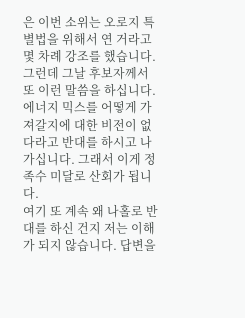은 이번 소위는 오로지 특별법을 위해서 연 거라고 몇 차례 강조를 했습니다. 그런데 그날 후보자께서 또 이런 말씀을 하십니다. 에너지 믹스를 어떻게 가져갈지에 대한 비전이 없다라고 반대를 하시고 나가십니다. 그래서 이게 정족수 미달로 산회가 됩니다.
여기 또 계속 왜 나홀로 반대를 하신 건지 저는 이해가 되지 않습니다. 답변을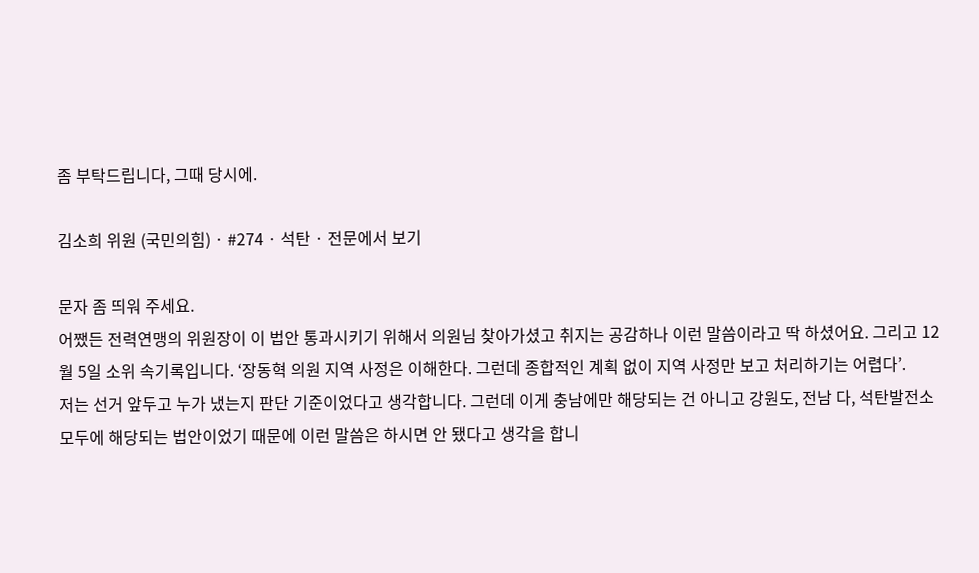좀 부탁드립니다, 그때 당시에.

김소희 위원 (국민의힘) · #274 · 석탄 · 전문에서 보기

문자 좀 띄워 주세요.
어쨌든 전력연맹의 위원장이 이 법안 통과시키기 위해서 의원님 찾아가셨고 취지는 공감하나 이런 말씀이라고 딱 하셨어요. 그리고 12월 5일 소위 속기록입니다. ‘장동혁 의원 지역 사정은 이해한다. 그런데 종합적인 계획 없이 지역 사정만 보고 처리하기는 어렵다’.
저는 선거 앞두고 누가 냈는지 판단 기준이었다고 생각합니다. 그런데 이게 충남에만 해당되는 건 아니고 강원도, 전남 다, 석탄발전소 모두에 해당되는 법안이었기 때문에 이런 말씀은 하시면 안 됐다고 생각을 합니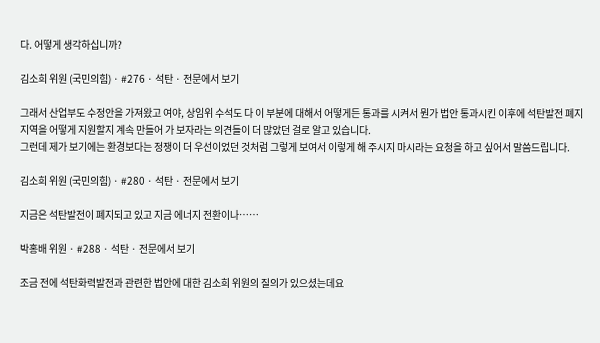다. 어떻게 생각하십니까?

김소희 위원 (국민의힘) · #276 · 석탄 · 전문에서 보기

그래서 산업부도 수정안을 가져왔고 여야, 상임위 수석도 다 이 부분에 대해서 어떻게든 통과를 시켜서 뭔가 법안 통과시킨 이후에 석탄발전 폐지 지역을 어떻게 지원할지 계속 만들어 가 보자라는 의견들이 더 많았던 걸로 알고 있습니다.
그런데 제가 보기에는 환경보다는 정쟁이 더 우선이었던 것처럼 그렇게 보여서 이렇게 해 주시지 마시라는 요청을 하고 싶어서 말씀드립니다.

김소희 위원 (국민의힘) · #280 · 석탄 · 전문에서 보기

지금은 석탄발전이 폐지되고 있고 지금 에너지 전환이나……

박홍배 위원 · #288 · 석탄 · 전문에서 보기

조금 전에 석탄화력발전과 관련한 법안에 대한 김소희 위원의 질의가 있으셨는데요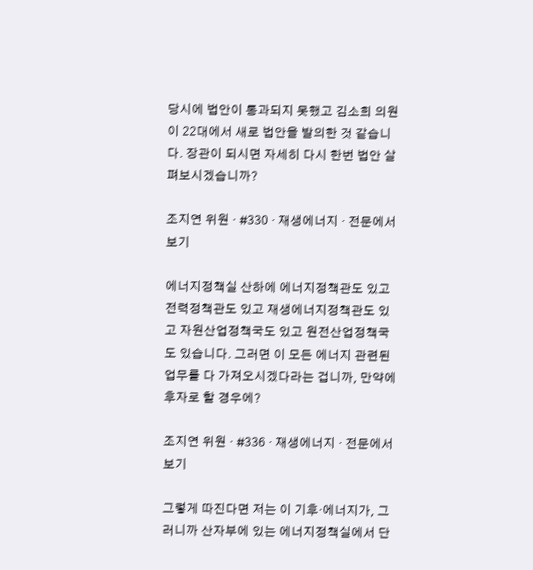당시에 법안이 통과되지 못했고 김소희 의원이 22대에서 새로 법안을 발의한 것 같습니다. 장관이 되시면 자세히 다시 한번 법안 살펴보시겠습니까?

조지연 위원 · #330 · 재생에너지 · 전문에서 보기

에너지정책실 산하에 에너지정책관도 있고 전력정책관도 있고 재생에너지정책관도 있고 자원산업정책국도 있고 원전산업정책국도 있습니다. 그러면 이 모든 에너지 관련된 업무를 다 가져오시겠다라는 겁니까, 만약에 후자로 할 경우에?

조지연 위원 · #336 · 재생에너지 · 전문에서 보기

그렇게 따진다면 저는 이 기후·에너지가, 그러니까 산자부에 있는 에너지정책실에서 단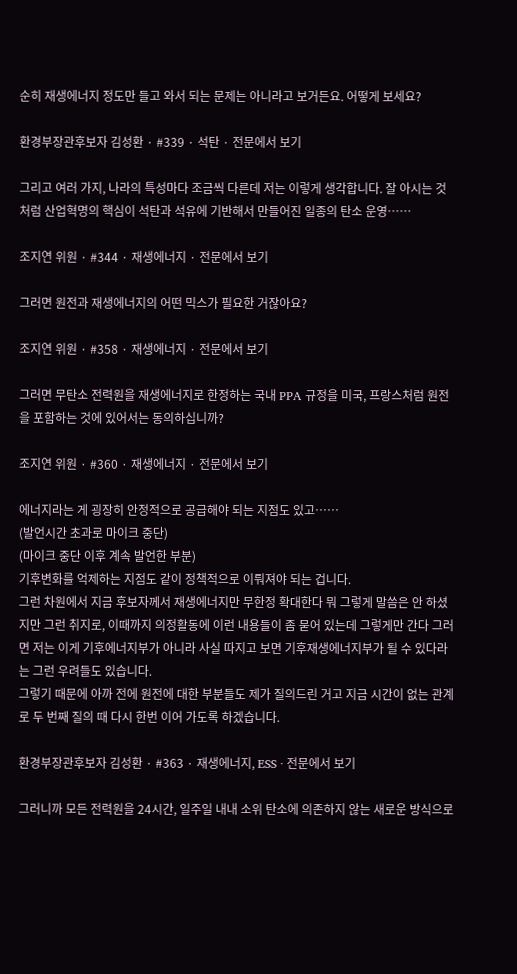순히 재생에너지 정도만 들고 와서 되는 문제는 아니라고 보거든요. 어떻게 보세요?

환경부장관후보자 김성환 · #339 · 석탄 · 전문에서 보기

그리고 여러 가지, 나라의 특성마다 조금씩 다른데 저는 이렇게 생각합니다. 잘 아시는 것처럼 산업혁명의 핵심이 석탄과 석유에 기반해서 만들어진 일종의 탄소 운영……

조지연 위원 · #344 · 재생에너지 · 전문에서 보기

그러면 원전과 재생에너지의 어떤 믹스가 필요한 거잖아요?

조지연 위원 · #358 · 재생에너지 · 전문에서 보기

그러면 무탄소 전력원을 재생에너지로 한정하는 국내 PPA 규정을 미국, 프랑스처럼 원전을 포함하는 것에 있어서는 동의하십니까?

조지연 위원 · #360 · 재생에너지 · 전문에서 보기

에너지라는 게 굉장히 안정적으로 공급해야 되는 지점도 있고……
(발언시간 초과로 마이크 중단)
(마이크 중단 이후 계속 발언한 부분)
기후변화를 억제하는 지점도 같이 정책적으로 이뤄져야 되는 겁니다.
그런 차원에서 지금 후보자께서 재생에너지만 무한정 확대한다 뭐 그렇게 말씀은 안 하셨지만 그런 취지로, 이때까지 의정활동에 이런 내용들이 좀 묻어 있는데 그렇게만 간다 그러면 저는 이게 기후에너지부가 아니라 사실 따지고 보면 기후재생에너지부가 될 수 있다라는 그런 우려들도 있습니다.
그렇기 때문에 아까 전에 원전에 대한 부분들도 제가 질의드린 거고 지금 시간이 없는 관계로 두 번째 질의 때 다시 한번 이어 가도록 하겠습니다.

환경부장관후보자 김성환 · #363 · 재생에너지, ESS · 전문에서 보기

그러니까 모든 전력원을 24시간, 일주일 내내 소위 탄소에 의존하지 않는 새로운 방식으로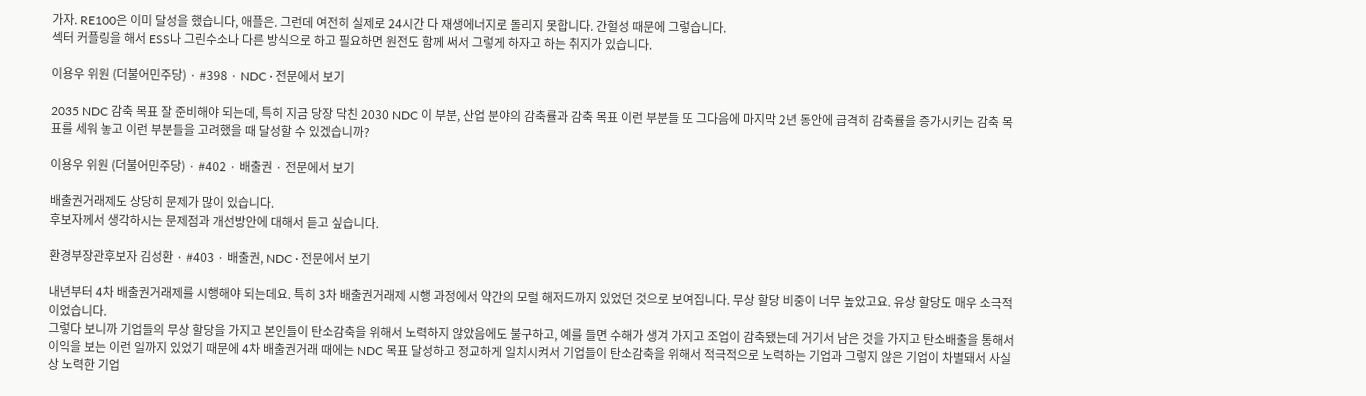가자. RE100은 이미 달성을 했습니다, 애플은. 그런데 여전히 실제로 24시간 다 재생에너지로 돌리지 못합니다. 간헐성 때문에 그렇습니다.
섹터 커플링을 해서 ESS나 그린수소나 다른 방식으로 하고 필요하면 원전도 함께 써서 그렇게 하자고 하는 취지가 있습니다.

이용우 위원 (더불어민주당) · #398 · NDC · 전문에서 보기

2035 NDC 감축 목표 잘 준비해야 되는데, 특히 지금 당장 닥친 2030 NDC 이 부분, 산업 분야의 감축률과 감축 목표 이런 부분들 또 그다음에 마지막 2년 동안에 급격히 감축률을 증가시키는 감축 목표를 세워 놓고 이런 부분들을 고려했을 때 달성할 수 있겠습니까?

이용우 위원 (더불어민주당) · #402 · 배출권 · 전문에서 보기

배출권거래제도 상당히 문제가 많이 있습니다.
후보자께서 생각하시는 문제점과 개선방안에 대해서 듣고 싶습니다.

환경부장관후보자 김성환 · #403 · 배출권, NDC · 전문에서 보기

내년부터 4차 배출권거래제를 시행해야 되는데요. 특히 3차 배출권거래제 시행 과정에서 약간의 모럴 해저드까지 있었던 것으로 보여집니다. 무상 할당 비중이 너무 높았고요. 유상 할당도 매우 소극적이었습니다.
그렇다 보니까 기업들의 무상 할당을 가지고 본인들이 탄소감축을 위해서 노력하지 않았음에도 불구하고, 예를 들면 수해가 생겨 가지고 조업이 감축됐는데 거기서 남은 것을 가지고 탄소배출을 통해서 이익을 보는 이런 일까지 있었기 때문에 4차 배출권거래 때에는 NDC 목표 달성하고 정교하게 일치시켜서 기업들이 탄소감축을 위해서 적극적으로 노력하는 기업과 그렇지 않은 기업이 차별돼서 사실상 노력한 기업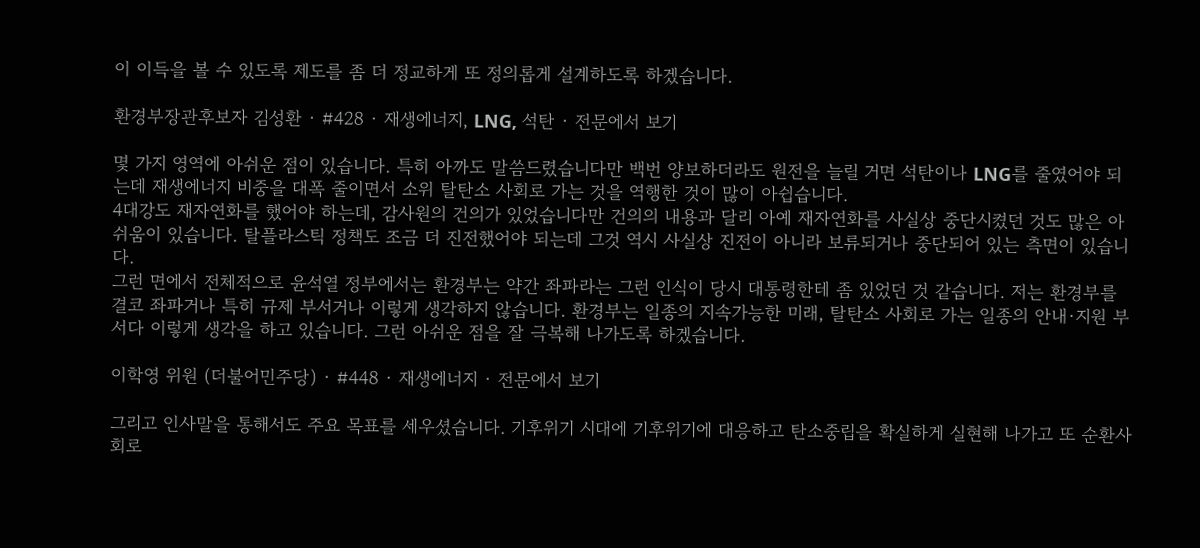이 이득을 볼 수 있도록 제도를 좀 더 정교하게 또 정의롭게 설계하도록 하겠습니다.

환경부장관후보자 김성환 · #428 · 재생에너지, LNG, 석탄 · 전문에서 보기

몇 가지 영역에 아쉬운 점이 있습니다. 특히 아까도 말씀드렸습니다만 백번 양보하더라도 원전을 늘릴 거면 석탄이나 LNG를 줄였어야 되는데 재생에너지 비중을 대폭 줄이면서 소위 탈탄소 사회로 가는 것을 역행한 것이 많이 아쉽습니다.
4대강도 재자연화를 했어야 하는데, 감사원의 건의가 있었습니다만 건의의 내용과 달리 아예 재자연화를 사실상 중단시켰던 것도 많은 아쉬움이 있습니다. 탈플라스틱 정책도 조금 더 진전했어야 되는데 그것 역시 사실상 진전이 아니라 보류되거나 중단되어 있는 측면이 있습니다.
그런 면에서 전체적으로 윤석열 정부에서는 환경부는 약간 좌파라는 그런 인식이 당시 대통령한테 좀 있었던 것 같습니다. 저는 환경부를 결코 좌파거나 특히 규제 부서거나 이렇게 생각하지 않습니다. 환경부는 일종의 지속가능한 미래, 탈탄소 사회로 가는 일종의 안내·지원 부서다 이렇게 생각을 하고 있습니다. 그런 아쉬운 점을 잘 극복해 나가도록 하겠습니다.

이학영 위원 (더불어민주당) · #448 · 재생에너지 · 전문에서 보기

그리고 인사말을 통해서도 주요 목표를 세우셨습니다. 기후위기 시대에 기후위기에 대응하고 탄소중립을 확실하게 실현해 나가고 또 순환사회로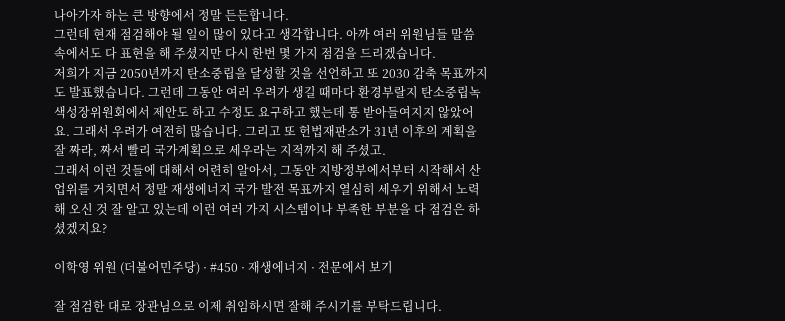나아가자 하는 큰 방향에서 정말 든든합니다.
그런데 현재 점검해야 될 일이 많이 있다고 생각합니다. 아까 여러 위원님들 말씀 속에서도 다 표현을 해 주셨지만 다시 한번 몇 가지 점검을 드리겠습니다.
저희가 지금 2050년까지 탄소중립을 달성할 것을 선언하고 또 2030 감축 목표까지도 발표했습니다. 그런데 그동안 여러 우려가 생길 때마다 환경부랄지 탄소중립녹색성장위원회에서 제안도 하고 수정도 요구하고 했는데 통 받아들여지지 않았어요. 그래서 우려가 여전히 많습니다. 그리고 또 헌법재판소가 31년 이후의 계획을 잘 짜라, 짜서 빨리 국가계획으로 세우라는 지적까지 해 주셨고.
그래서 이런 것들에 대해서 어련히 알아서, 그동안 지방정부에서부터 시작해서 산업위를 거치면서 정말 재생에너지 국가 발전 목표까지 열심히 세우기 위해서 노력해 오신 것 잘 알고 있는데 이런 여러 가지 시스템이나 부족한 부분을 다 점검은 하셨겠지요?

이학영 위원 (더불어민주당) · #450 · 재생에너지 · 전문에서 보기

잘 점검한 대로 장관님으로 이제 취임하시면 잘해 주시기를 부탁드립니다.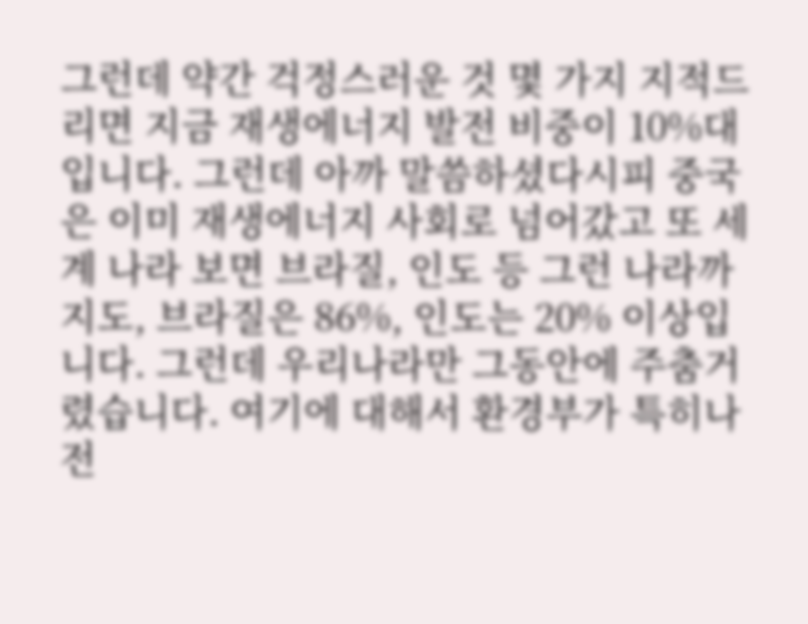그런데 약간 걱정스러운 것 몇 가지 지적드리면 지금 재생에너지 발전 비중이 10%대입니다. 그런데 아까 말씀하셨다시피 중국은 이미 재생에너지 사회로 넘어갔고 또 세계 나라 보면 브라질, 인도 등 그런 나라까지도, 브라질은 86%, 인도는 20% 이상입니다. 그런데 우리나라만 그동안에 주춤거렸습니다. 여기에 대해서 환경부가 특히나 전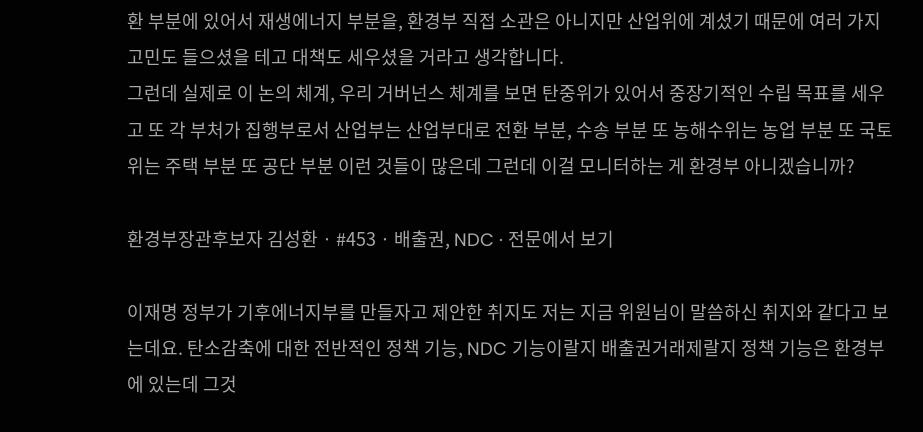환 부분에 있어서 재생에너지 부분을, 환경부 직접 소관은 아니지만 산업위에 계셨기 때문에 여러 가지 고민도 들으셨을 테고 대책도 세우셨을 거라고 생각합니다.
그런데 실제로 이 논의 체계, 우리 거버넌스 체계를 보면 탄중위가 있어서 중장기적인 수립 목표를 세우고 또 각 부처가 집행부로서 산업부는 산업부대로 전환 부분, 수송 부분 또 농해수위는 농업 부분 또 국토위는 주택 부분 또 공단 부분 이런 것들이 많은데 그런데 이걸 모니터하는 게 환경부 아니겠습니까?

환경부장관후보자 김성환 · #453 · 배출권, NDC · 전문에서 보기

이재명 정부가 기후에너지부를 만들자고 제안한 취지도 저는 지금 위원님이 말씀하신 취지와 같다고 보는데요. 탄소감축에 대한 전반적인 정책 기능, NDC 기능이랄지 배출권거래제랄지 정책 기능은 환경부에 있는데 그것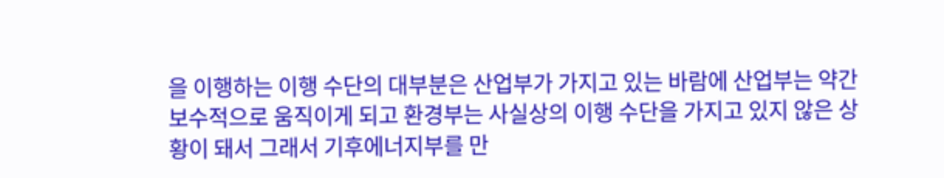을 이행하는 이행 수단의 대부분은 산업부가 가지고 있는 바람에 산업부는 약간 보수적으로 움직이게 되고 환경부는 사실상의 이행 수단을 가지고 있지 않은 상황이 돼서 그래서 기후에너지부를 만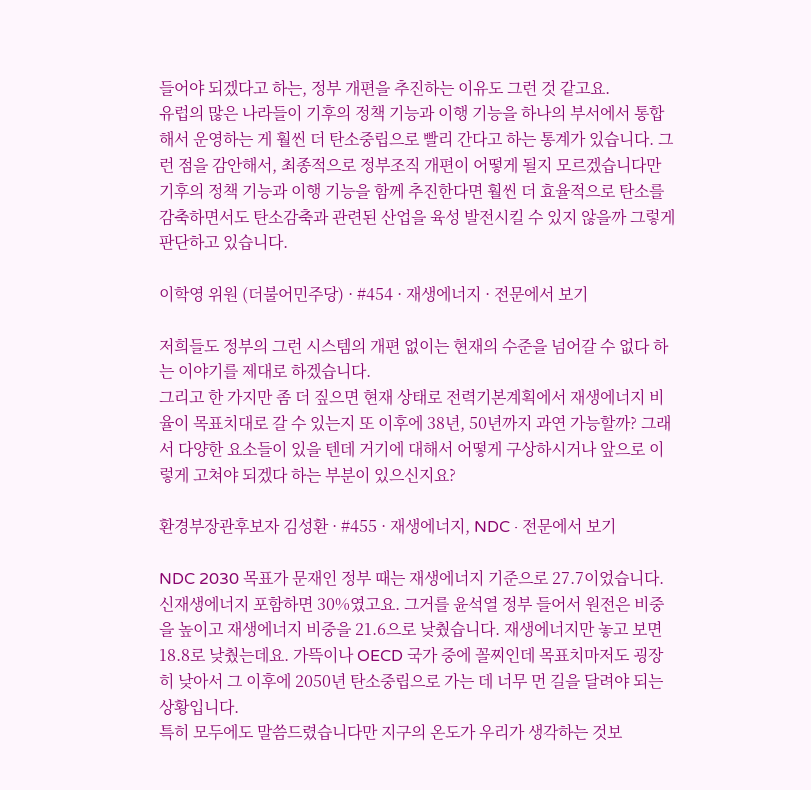들어야 되겠다고 하는, 정부 개편을 추진하는 이유도 그런 것 같고요.
유럽의 많은 나라들이 기후의 정책 기능과 이행 기능을 하나의 부서에서 통합해서 운영하는 게 훨씬 더 탄소중립으로 빨리 간다고 하는 통계가 있습니다. 그런 점을 감안해서, 최종적으로 정부조직 개편이 어떻게 될지 모르겠습니다만 기후의 정책 기능과 이행 기능을 함께 추진한다면 훨씬 더 효율적으로 탄소를 감축하면서도 탄소감축과 관련된 산업을 육성 발전시킬 수 있지 않을까 그렇게 판단하고 있습니다.

이학영 위원 (더불어민주당) · #454 · 재생에너지 · 전문에서 보기

저희들도 정부의 그런 시스템의 개편 없이는 현재의 수준을 넘어갈 수 없다 하는 이야기를 제대로 하겠습니다.
그리고 한 가지만 좀 더 짚으면 현재 상태로 전력기본계획에서 재생에너지 비율이 목표치대로 갈 수 있는지 또 이후에 38년, 50년까지 과연 가능할까? 그래서 다양한 요소들이 있을 텐데 거기에 대해서 어떻게 구상하시거나 앞으로 이렇게 고쳐야 되겠다 하는 부분이 있으신지요?

환경부장관후보자 김성환 · #455 · 재생에너지, NDC · 전문에서 보기

NDC 2030 목표가 문재인 정부 때는 재생에너지 기준으로 27.7이었습니다. 신재생에너지 포함하면 30%였고요. 그거를 윤석열 정부 들어서 원전은 비중을 높이고 재생에너지 비중을 21.6으로 낮췄습니다. 재생에너지만 놓고 보면 18.8로 낮췄는데요. 가뜩이나 OECD 국가 중에 꼴찌인데 목표치마저도 굉장히 낮아서 그 이후에 2050년 탄소중립으로 가는 데 너무 먼 길을 달려야 되는 상황입니다.
특히 모두에도 말씀드렸습니다만 지구의 온도가 우리가 생각하는 것보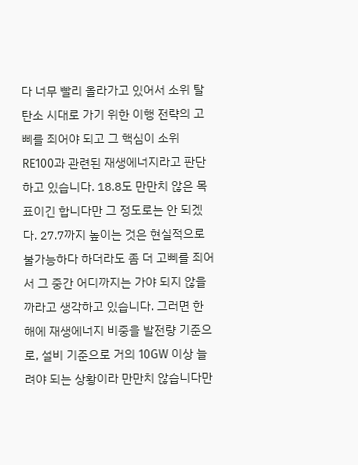다 너무 빨리 올라가고 있어서 소위 탈탄소 시대로 가기 위한 이행 전략의 고삐를 죄어야 되고 그 핵심이 소위 RE100과 관련된 재생에너지라고 판단하고 있습니다. 18.8도 만만치 않은 목표이긴 합니다만 그 정도로는 안 되겠다. 27.7까지 높이는 것은 현실적으로 불가능하다 하더라도 좀 더 고삐를 죄어서 그 중간 어디까지는 가야 되지 않을까라고 생각하고 있습니다. 그러면 한 해에 재생에너지 비중을 발전량 기준으로, 설비 기준으로 거의 10GW 이상 늘려야 되는 상황이라 만만치 않습니다만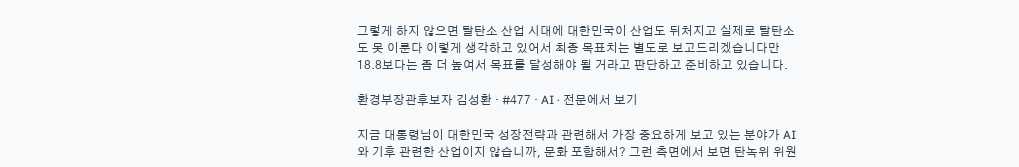그렇게 하지 않으면 탈탄소 산업 시대에 대한민국이 산업도 뒤처지고 실제로 탈탄소도 못 이룬다 이렇게 생각하고 있어서 최종 목표치는 별도로 보고드리겠습니다만 18.8보다는 좀 더 높여서 목표를 달성해야 될 거라고 판단하고 준비하고 있습니다.

환경부장관후보자 김성환 · #477 · AI · 전문에서 보기

지금 대통령님이 대한민국 성장전략과 관련해서 가장 중요하게 보고 있는 분야가 AI와 기후 관련한 산업이지 않습니까, 문화 포함해서? 그런 측면에서 보면 탄녹위 위원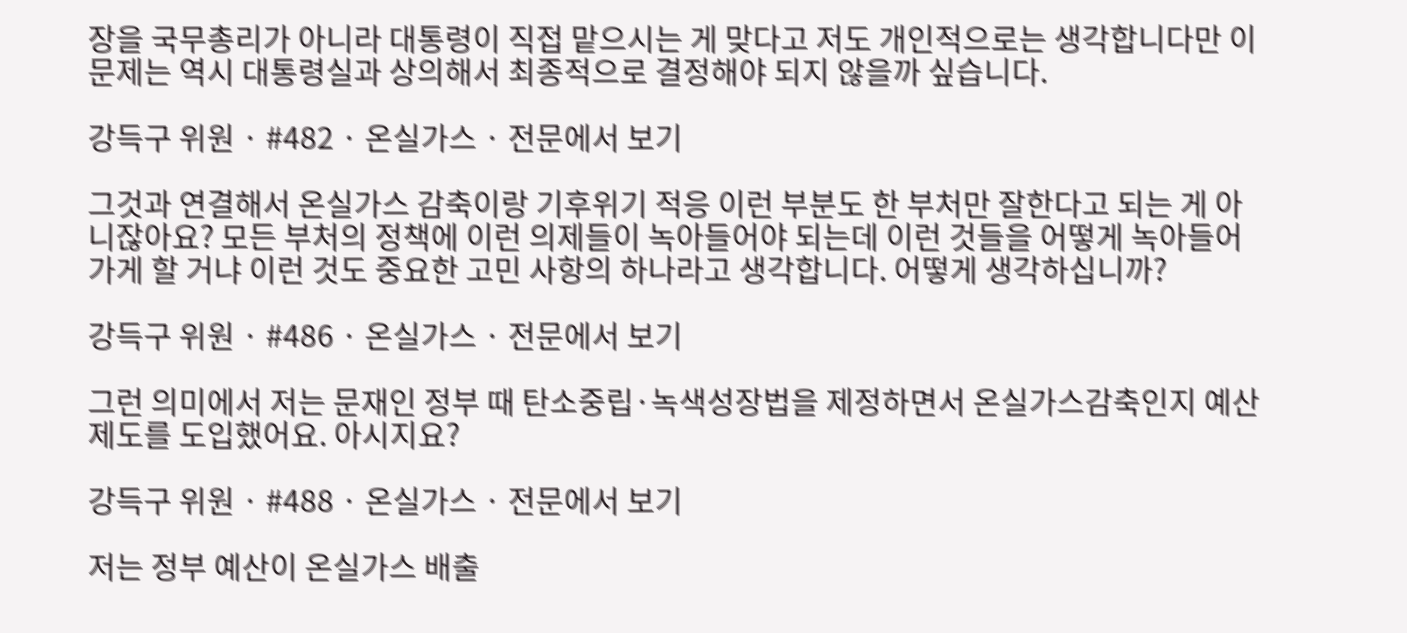장을 국무총리가 아니라 대통령이 직접 맡으시는 게 맞다고 저도 개인적으로는 생각합니다만 이 문제는 역시 대통령실과 상의해서 최종적으로 결정해야 되지 않을까 싶습니다.

강득구 위원 · #482 · 온실가스 · 전문에서 보기

그것과 연결해서 온실가스 감축이랑 기후위기 적응 이런 부분도 한 부처만 잘한다고 되는 게 아니잖아요? 모든 부처의 정책에 이런 의제들이 녹아들어야 되는데 이런 것들을 어떻게 녹아들어 가게 할 거냐 이런 것도 중요한 고민 사항의 하나라고 생각합니다. 어떻게 생각하십니까?

강득구 위원 · #486 · 온실가스 · 전문에서 보기

그런 의미에서 저는 문재인 정부 때 탄소중립·녹색성장법을 제정하면서 온실가스감축인지 예산제도를 도입했어요. 아시지요?

강득구 위원 · #488 · 온실가스 · 전문에서 보기

저는 정부 예산이 온실가스 배출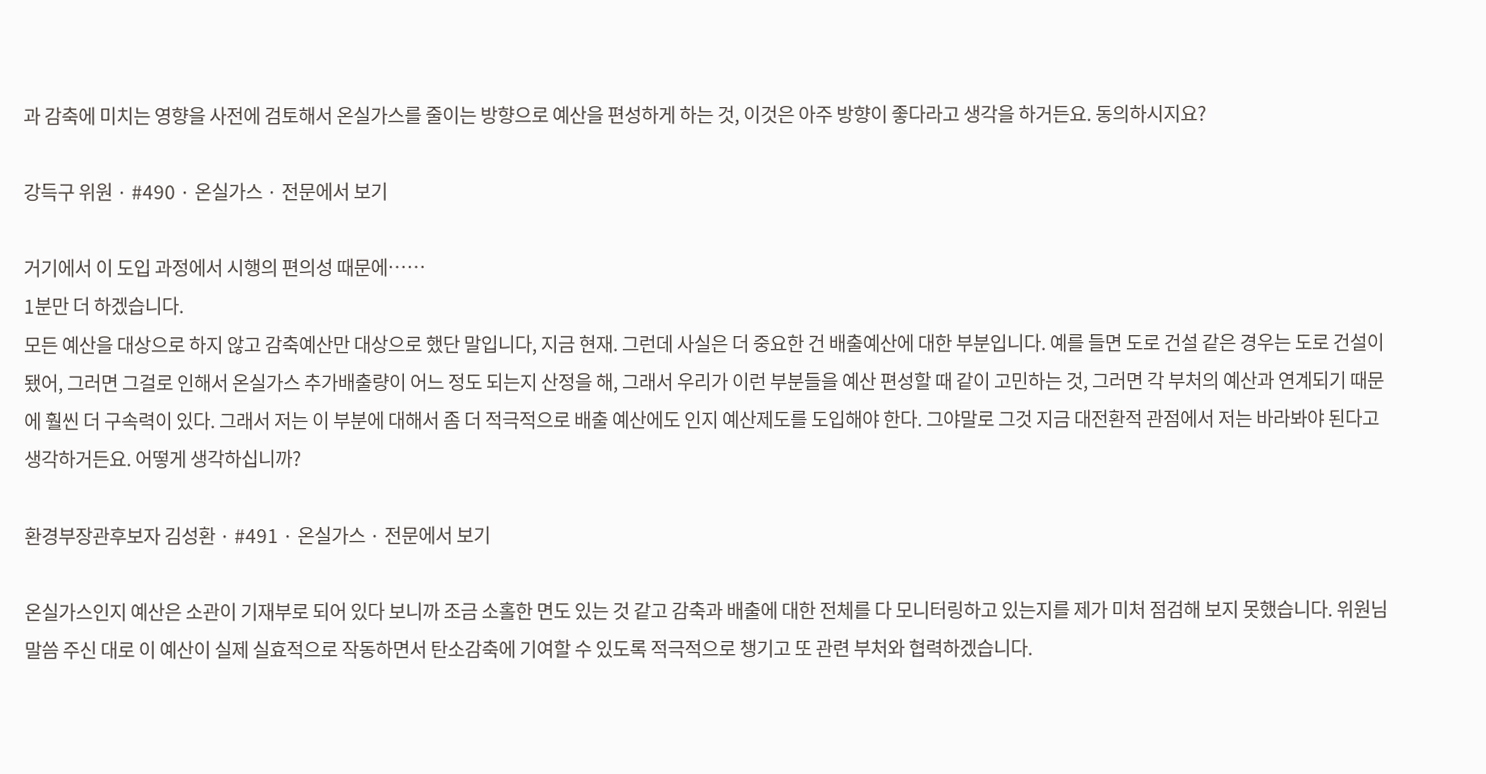과 감축에 미치는 영향을 사전에 검토해서 온실가스를 줄이는 방향으로 예산을 편성하게 하는 것, 이것은 아주 방향이 좋다라고 생각을 하거든요. 동의하시지요?

강득구 위원 · #490 · 온실가스 · 전문에서 보기

거기에서 이 도입 과정에서 시행의 편의성 때문에……
1분만 더 하겠습니다.
모든 예산을 대상으로 하지 않고 감축예산만 대상으로 했단 말입니다, 지금 현재. 그런데 사실은 더 중요한 건 배출예산에 대한 부분입니다. 예를 들면 도로 건설 같은 경우는 도로 건설이 됐어, 그러면 그걸로 인해서 온실가스 추가배출량이 어느 정도 되는지 산정을 해, 그래서 우리가 이런 부분들을 예산 편성할 때 같이 고민하는 것, 그러면 각 부처의 예산과 연계되기 때문에 훨씬 더 구속력이 있다. 그래서 저는 이 부분에 대해서 좀 더 적극적으로 배출 예산에도 인지 예산제도를 도입해야 한다. 그야말로 그것 지금 대전환적 관점에서 저는 바라봐야 된다고 생각하거든요. 어떻게 생각하십니까?

환경부장관후보자 김성환 · #491 · 온실가스 · 전문에서 보기

온실가스인지 예산은 소관이 기재부로 되어 있다 보니까 조금 소홀한 면도 있는 것 같고 감축과 배출에 대한 전체를 다 모니터링하고 있는지를 제가 미처 점검해 보지 못했습니다. 위원님 말씀 주신 대로 이 예산이 실제 실효적으로 작동하면서 탄소감축에 기여할 수 있도록 적극적으로 챙기고 또 관련 부처와 협력하겠습니다.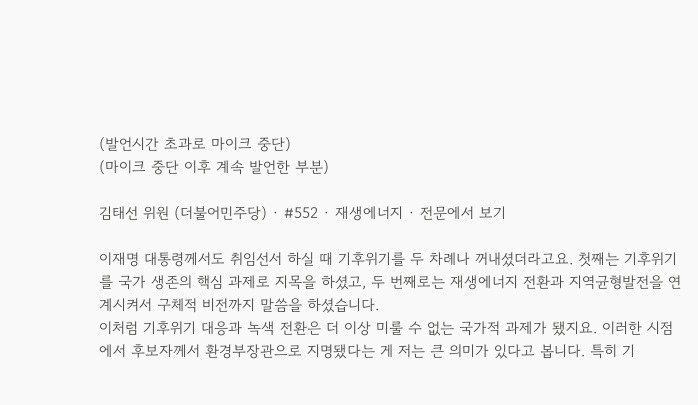(발언시간 초과로 마이크 중단)
(마이크 중단 이후 계속 발언한 부분)

김태선 위원 (더불어민주당) · #552 · 재생에너지 · 전문에서 보기

이재명 대통령께서도 취임선서 하실 때 기후위기를 두 차례나 꺼내셨더라고요. 첫째는 기후위기를 국가 생존의 핵심 과제로 지목을 하셨고, 두 번째로는 재생에너지 전환과 지역균형발전을 연계시켜서 구체적 비전까지 말씀을 하셨습니다.
이처럼 기후위기 대응과 녹색 전환은 더 이상 미룰 수 없는 국가적 과제가 됐지요. 이러한 시점에서 후보자께서 환경부장관으로 지명됐다는 게 저는 큰 의미가 있다고 봅니다. 특히 기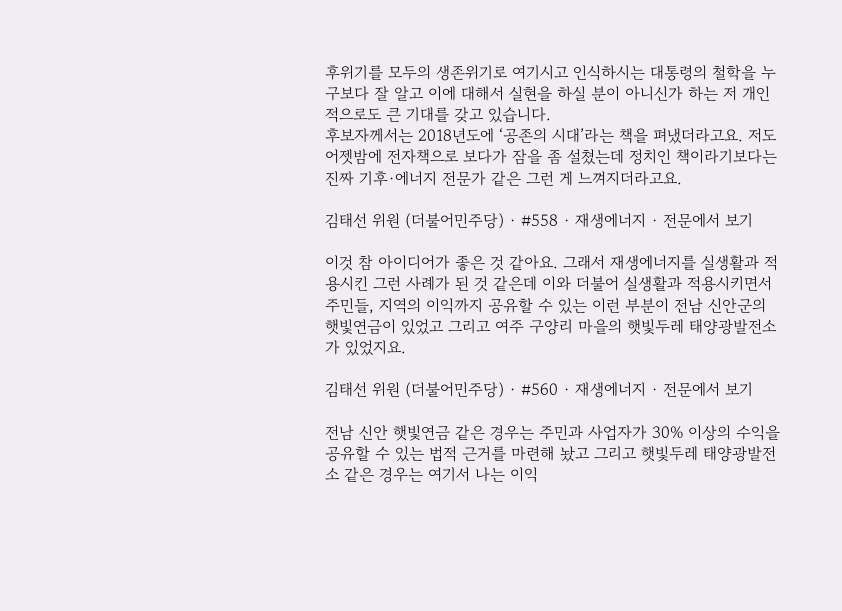후위기를 모두의 생존위기로 여기시고 인식하시는 대통령의 철학을 누구보다 잘 알고 이에 대해서 실현을 하실 분이 아니신가 하는 저 개인적으로도 큰 기대를 갖고 있습니다.
후보자께서는 2018년도에 ‘공존의 시대’라는 책을 펴냈더라고요. 저도 어젯밤에 전자책으로 보다가 잠을 좀 설쳤는데 정치인 책이라기보다는 진짜 기후·에너지 전문가 같은 그런 게 느껴지더라고요.

김태선 위원 (더불어민주당) · #558 · 재생에너지 · 전문에서 보기

이것 참 아이디어가 좋은 것 같아요. 그래서 재생에너지를 실생활과 적용시킨 그런 사례가 된 것 같은데 이와 더불어 실생활과 적용시키면서 주민들, 지역의 이익까지 공유할 수 있는 이런 부분이 전남 신안군의 햇빛연금이 있었고 그리고 여주 구양리 마을의 햇빛두레 태양광발전소가 있었지요.

김태선 위원 (더불어민주당) · #560 · 재생에너지 · 전문에서 보기

전남 신안 햇빛연금 같은 경우는 주민과 사업자가 30% 이상의 수익을 공유할 수 있는 법적 근거를 마련해 놨고 그리고 햇빛두레 태양광발전소 같은 경우는 여기서 나는 이익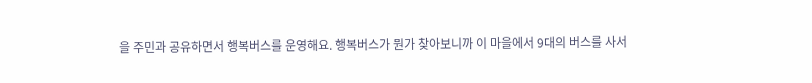을 주민과 공유하면서 행복버스를 운영해요. 행복버스가 뭔가 찾아보니까 이 마을에서 9대의 버스를 사서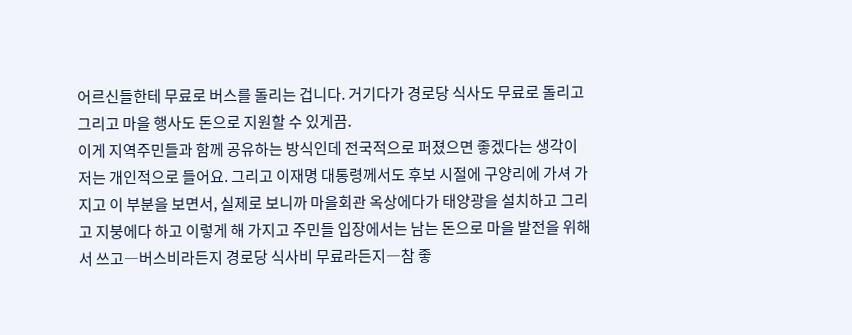어르신들한테 무료로 버스를 돌리는 겁니다. 거기다가 경로당 식사도 무료로 돌리고 그리고 마을 행사도 돈으로 지원할 수 있게끔.
이게 지역주민들과 함께 공유하는 방식인데 전국적으로 퍼졌으면 좋겠다는 생각이 저는 개인적으로 들어요. 그리고 이재명 대통령께서도 후보 시절에 구양리에 가셔 가지고 이 부분을 보면서, 실제로 보니까 마을회관 옥상에다가 태양광을 설치하고 그리고 지붕에다 하고 이렇게 해 가지고 주민들 입장에서는 남는 돈으로 마을 발전을 위해서 쓰고―버스비라든지 경로당 식사비 무료라든지―참 좋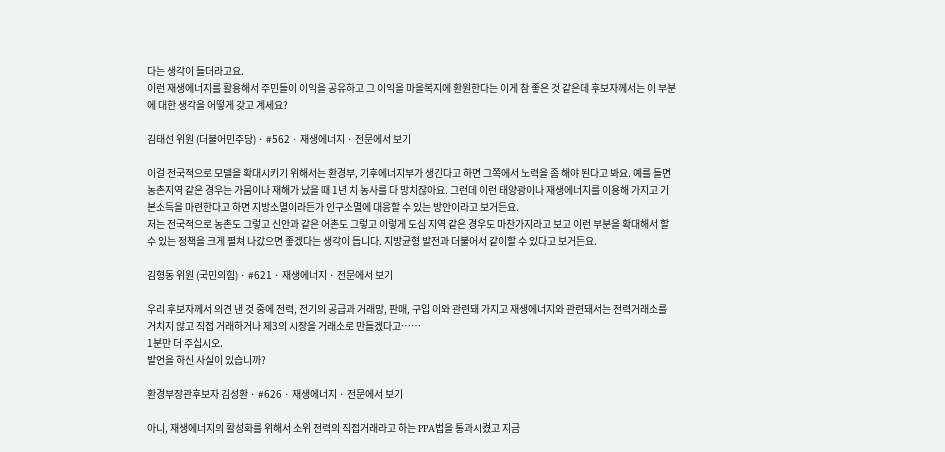다는 생각이 들더라고요.
이런 재생에너지를 활용해서 주민들이 이익을 공유하고 그 이익을 마을복지에 환원한다는 이게 참 좋은 것 같은데 후보자께서는 이 부분에 대한 생각을 어떻게 갖고 계세요?

김태선 위원 (더불어민주당) · #562 · 재생에너지 · 전문에서 보기

이걸 전국적으로 모델을 확대시키기 위해서는 환경부, 기후에너지부가 생긴다고 하면 그쪽에서 노력을 좀 해야 된다고 봐요. 예를 들면 농촌지역 같은 경우는 가뭄이나 재해가 났을 때 1년 치 농사를 다 망치잖아요. 그런데 이런 태양광이나 재생에너지를 이용해 가지고 기본소득을 마련한다고 하면 지방소멸이라든가 인구소멸에 대응할 수 있는 방안이라고 보거든요.
저는 전국적으로 농촌도 그렇고 신안과 같은 어촌도 그렇고 이렇게 도심 지역 같은 경우도 마찬가지라고 보고 이런 부분을 확대해서 할 수 있는 정책을 크게 펼쳐 나갔으면 좋겠다는 생각이 듭니다. 지방균형 발전과 더불어서 같이할 수 있다고 보거든요.

김형동 위원 (국민의힘) · #621 · 재생에너지 · 전문에서 보기

우리 후보자께서 의견 낸 것 중에 전력, 전기의 공급과 거래망, 판매, 구입 이와 관련돼 가지고 재생에너지와 관련돼서는 전력거래소를 거치지 않고 직접 거래하거나 제3의 시장을 거래소로 만들겠다고……
1분만 더 주십시오.
발언을 하신 사실이 있습니까?

환경부장관후보자 김성환 · #626 · 재생에너지 · 전문에서 보기

아니, 재생에너지의 활성화를 위해서 소위 전력의 직접거래라고 하는 PPA법을 통과시켰고 지금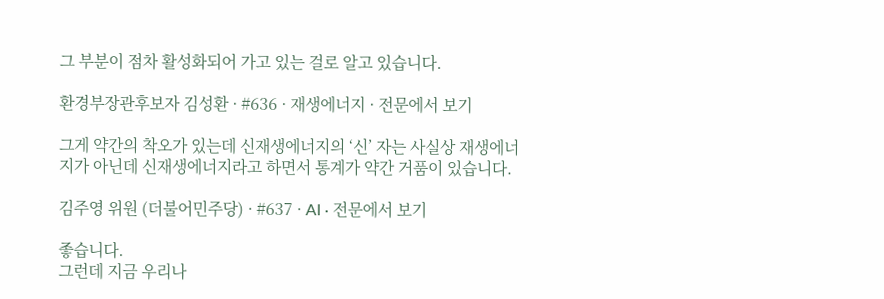그 부분이 점차 활성화되어 가고 있는 걸로 알고 있습니다.

환경부장관후보자 김성환 · #636 · 재생에너지 · 전문에서 보기

그게 약간의 착오가 있는데 신재생에너지의 ‘신’ 자는 사실상 재생에너지가 아닌데 신재생에너지라고 하면서 통계가 약간 거품이 있습니다.

김주영 위원 (더불어민주당) · #637 · AI · 전문에서 보기

좋습니다.
그런데 지금 우리나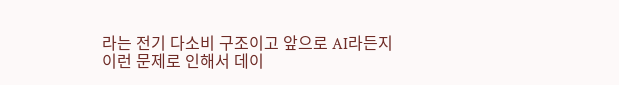라는 전기 다소비 구조이고 앞으로 AI라든지 이런 문제로 인해서 데이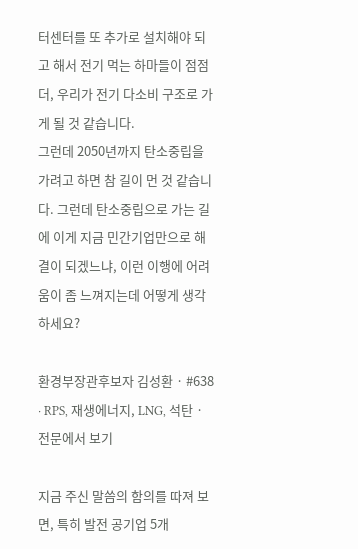터센터를 또 추가로 설치해야 되고 해서 전기 먹는 하마들이 점점 더, 우리가 전기 다소비 구조로 가게 될 것 같습니다.
그런데 2050년까지 탄소중립을 가려고 하면 참 길이 먼 것 같습니다. 그런데 탄소중립으로 가는 길에 이게 지금 민간기업만으로 해결이 되겠느냐, 이런 이행에 어려움이 좀 느껴지는데 어떻게 생각하세요?

환경부장관후보자 김성환 · #638 · RPS, 재생에너지, LNG, 석탄 · 전문에서 보기

지금 주신 말씀의 함의를 따져 보면, 특히 발전 공기업 5개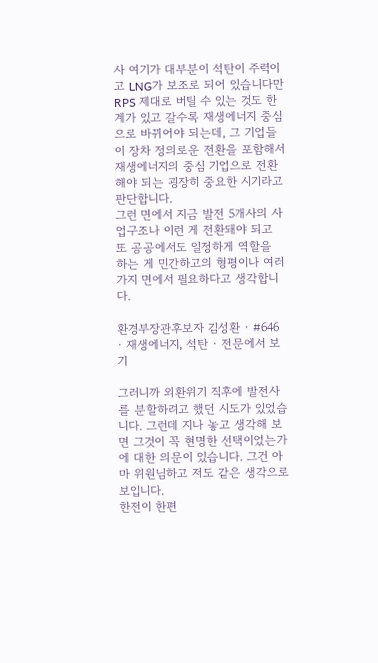사 여기가 대부분이 석탄이 주력이고 LNG가 보조로 되어 있습니다만 RPS 제대로 버틸 수 있는 것도 한계가 있고 갈수록 재생에너지 중심으로 바뀌어야 되는데, 그 기업들이 장차 정의로운 전환을 포함해서 재생에너지의 중심 기업으로 전환해야 되는 굉장히 중요한 시기라고 판단합니다.
그런 면에서 지금 발전 5개사의 사업구조나 이런 게 전환돼야 되고 또 공공에서도 일정하게 역할을 하는 게 민간하고의 형평이나 여러 가지 면에서 필요하다고 생각합니다.

환경부장관후보자 김성환 · #646 · 재생에너지, 석탄 · 전문에서 보기

그러니까 외환위기 직후에 발전사를 분할하려고 했던 시도가 있었습니다. 그런데 지나 놓고 생각해 보면 그것이 꼭 현명한 선택이었는가에 대한 의문이 있습니다. 그건 아마 위원님하고 저도 같은 생각으로 보입니다.
한전이 한편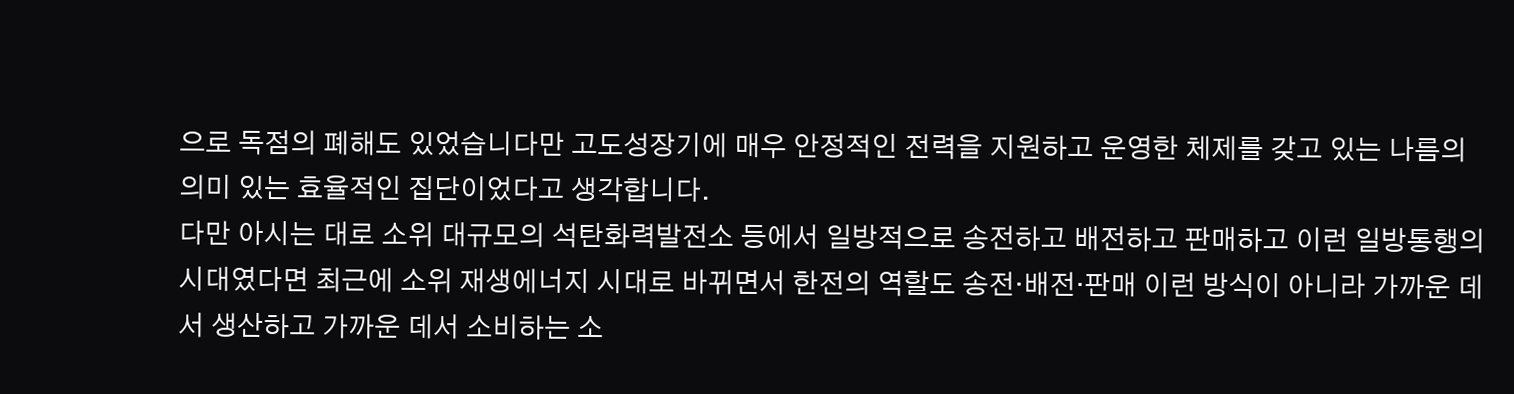으로 독점의 폐해도 있었습니다만 고도성장기에 매우 안정적인 전력을 지원하고 운영한 체제를 갖고 있는 나름의 의미 있는 효율적인 집단이었다고 생각합니다.
다만 아시는 대로 소위 대규모의 석탄화력발전소 등에서 일방적으로 송전하고 배전하고 판매하고 이런 일방통행의 시대였다면 최근에 소위 재생에너지 시대로 바뀌면서 한전의 역할도 송전·배전·판매 이런 방식이 아니라 가까운 데서 생산하고 가까운 데서 소비하는 소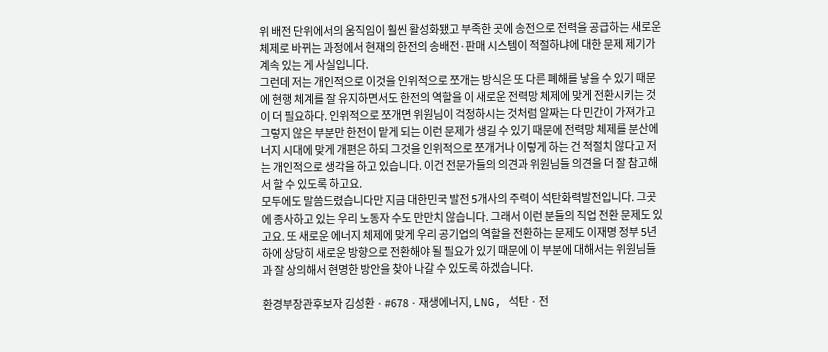위 배전 단위에서의 움직임이 훨씬 활성화됐고 부족한 곳에 송전으로 전력을 공급하는 새로운 체제로 바뀌는 과정에서 현재의 한전의 송배전·판매 시스템이 적절하냐에 대한 문제 제기가 계속 있는 게 사실입니다.
그런데 저는 개인적으로 이것을 인위적으로 쪼개는 방식은 또 다른 폐해를 낳을 수 있기 때문에 현행 체계를 잘 유지하면서도 한전의 역할을 이 새로운 전력망 체제에 맞게 전환시키는 것이 더 필요하다. 인위적으로 쪼개면 위원님이 걱정하시는 것처럼 알짜는 다 민간이 가져가고 그렇지 않은 부분만 한전이 맡게 되는 이런 문제가 생길 수 있기 때문에 전력망 체제를 분산에너지 시대에 맞게 개편은 하되 그것을 인위적으로 쪼개거나 이렇게 하는 건 적절치 않다고 저는 개인적으로 생각을 하고 있습니다. 이건 전문가들의 의견과 위원님들 의견을 더 잘 참고해서 할 수 있도록 하고요.
모두에도 말씀드렸습니다만 지금 대한민국 발전 5개사의 주력이 석탄화력발전입니다. 그곳에 종사하고 있는 우리 노동자 수도 만만치 않습니다. 그래서 이런 분들의 직업 전환 문제도 있고요. 또 새로운 에너지 체제에 맞게 우리 공기업의 역할을 전환하는 문제도 이재명 정부 5년하에 상당히 새로운 방향으로 전환해야 될 필요가 있기 때문에 이 부분에 대해서는 위원님들과 잘 상의해서 현명한 방안을 찾아 나갈 수 있도록 하겠습니다.

환경부장관후보자 김성환 · #678 · 재생에너지, LNG, 석탄 · 전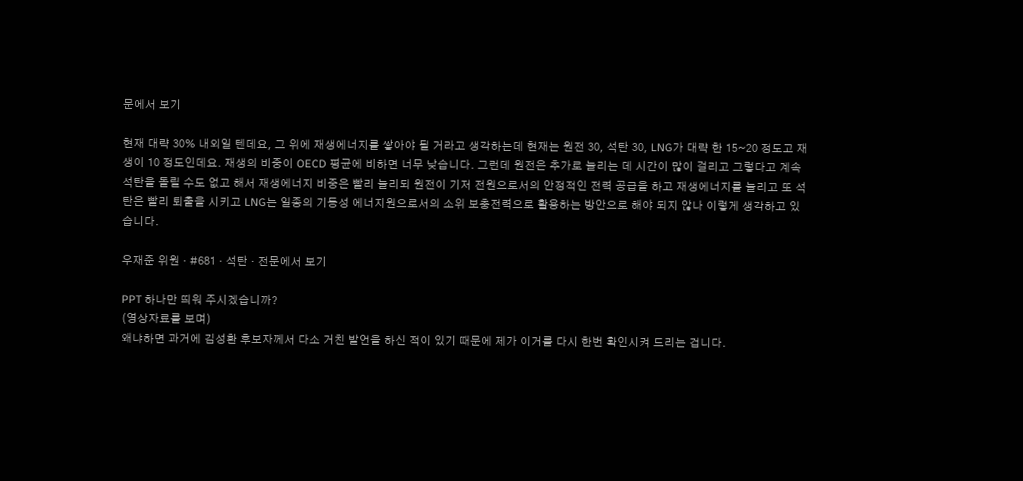문에서 보기

현재 대략 30% 내외일 텐데요, 그 위에 재생에너지를 쌓아야 될 거라고 생각하는데 현재는 원전 30, 석탄 30, LNG가 대략 한 15~20 정도고 재생이 10 정도인데요. 재생의 비중이 OECD 평균에 비하면 너무 낮습니다. 그런데 원전은 추가로 늘리는 데 시간이 많이 걸리고 그렇다고 계속 석탄을 돌릴 수도 없고 해서 재생에너지 비중은 빨리 늘리되 원전이 기저 전원으로서의 안정적인 전력 공급을 하고 재생에너지를 늘리고 또 석탄은 빨리 퇴출을 시키고 LNG는 일종의 기동성 에너지원으로서의 소위 보충전력으로 활용하는 방안으로 해야 되지 않나 이렇게 생각하고 있습니다.

우재준 위원 · #681 · 석탄 · 전문에서 보기

PPT 하나만 띄워 주시겠습니까?
(영상자료를 보며)
왜냐하면 과거에 김성환 후보자께서 다소 거친 발언을 하신 적이 있기 때문에 제가 이거를 다시 한번 확인시켜 드리는 겁니다.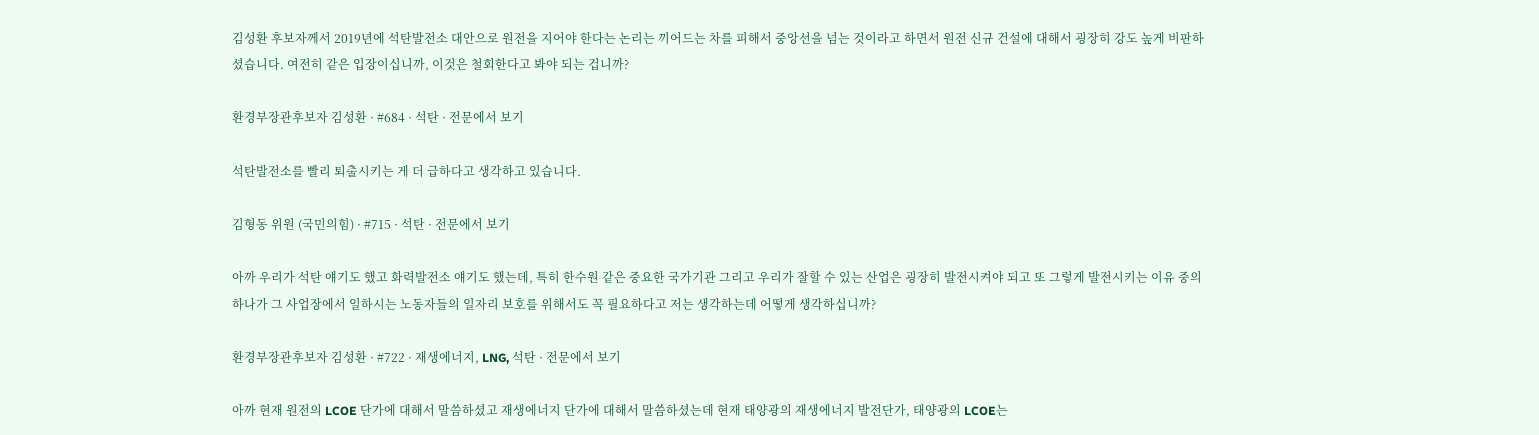김성환 후보자께서 2019년에 석탄발전소 대안으로 원전을 지어야 한다는 논리는 끼어드는 차를 피해서 중앙선을 넘는 것이라고 하면서 원전 신규 건설에 대해서 굉장히 강도 높게 비판하셨습니다. 여전히 같은 입장이십니까, 이것은 철회한다고 봐야 되는 겁니까?

환경부장관후보자 김성환 · #684 · 석탄 · 전문에서 보기

석탄발전소를 빨리 퇴출시키는 게 더 급하다고 생각하고 있습니다.

김형동 위원 (국민의힘) · #715 · 석탄 · 전문에서 보기

아까 우리가 석탄 얘기도 했고 화력발전소 얘기도 했는데, 특히 한수원 같은 중요한 국가기관 그리고 우리가 잘할 수 있는 산업은 굉장히 발전시켜야 되고 또 그렇게 발전시키는 이유 중의 하나가 그 사업장에서 일하시는 노동자들의 일자리 보호를 위해서도 꼭 필요하다고 저는 생각하는데 어떻게 생각하십니까?

환경부장관후보자 김성환 · #722 · 재생에너지, LNG, 석탄 · 전문에서 보기

아까 현재 원전의 LCOE 단가에 대해서 말씀하셨고 재생에너지 단가에 대해서 말씀하셨는데 현재 태양광의 재생에너지 발전단가, 태양광의 LCOE는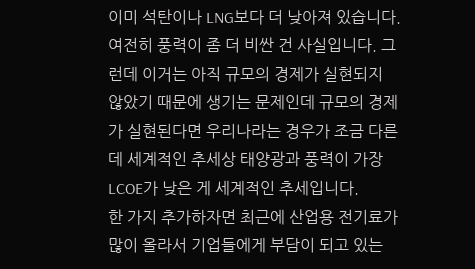이미 석탄이나 LNG보다 더 낮아져 있습니다.
여전히 풍력이 좀 더 비싼 건 사실입니다. 그런데 이거는 아직 규모의 경제가 실현되지 않았기 때문에 생기는 문제인데 규모의 경제가 실현된다면 우리나라는 경우가 조금 다른데 세계적인 추세상 태양광과 풍력이 가장 LCOE가 낮은 게 세계적인 추세입니다.
한 가지 추가하자면 최근에 산업용 전기료가 많이 올라서 기업들에게 부담이 되고 있는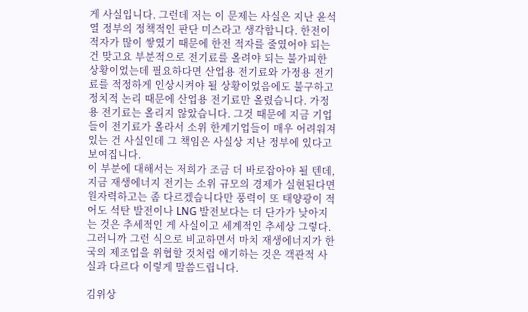게 사실입니다. 그런데 저는 이 문제는 사실은 지난 윤석열 정부의 정책적인 판단 미스라고 생각합니다. 한전이 적자가 많이 쌓였기 때문에 한전 적자를 줄였어야 되는 건 맞고요 부분적으로 전기료를 올려야 되는 불가피한 상황이었는데 필요하다면 산업용 전기료와 가정용 전기료를 적정하게 인상시켜야 될 상황이었음에도 불구하고 정치적 논리 때문에 산업용 전기료만 올렸습니다. 가정용 전기료는 올리지 않았습니다. 그것 때문에 지금 기업들이 전기료가 올라서 소위 한계기업들이 매우 어려워져 있는 건 사실인데 그 책임은 사실상 지난 정부에 있다고 보여집니다.
이 부분에 대해서는 저희가 조금 더 바로잡아야 될 텐데, 지금 재생에너지 전기는 소위 규모의 경제가 실현된다면 원자력하고는 좀 다르겠습니다만 풍력이 또 태양광이 적어도 석탄 발전이나 LNG 발전보다는 더 단가가 낮아지는 것은 추세적인 게 사실이고 세계적인 추세상 그렇다. 그러니까 그런 식으로 비교하면서 마치 재생에너지가 한국의 제조업을 위협할 것처럼 얘기하는 것은 객관적 사실과 다르다 이렇게 말씀드립니다.

김위상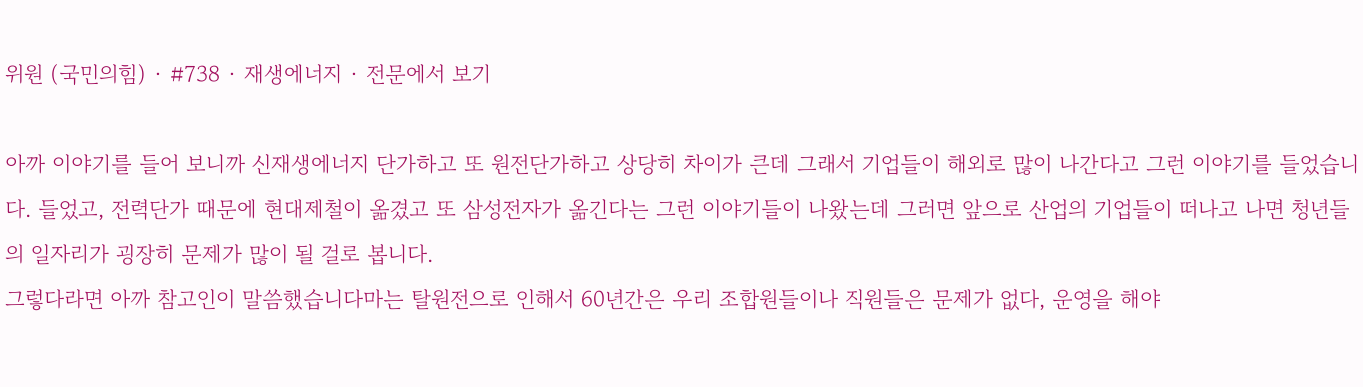위원 (국민의힘) · #738 · 재생에너지 · 전문에서 보기

아까 이야기를 들어 보니까 신재생에너지 단가하고 또 원전단가하고 상당히 차이가 큰데 그래서 기업들이 해외로 많이 나간다고 그런 이야기를 들었습니다. 들었고, 전력단가 때문에 현대제철이 옮겼고 또 삼성전자가 옮긴다는 그런 이야기들이 나왔는데 그러면 앞으로 산업의 기업들이 떠나고 나면 청년들의 일자리가 굉장히 문제가 많이 될 걸로 봅니다.
그렇다라면 아까 참고인이 말씀했습니다마는 탈원전으로 인해서 60년간은 우리 조합원들이나 직원들은 문제가 없다, 운영을 해야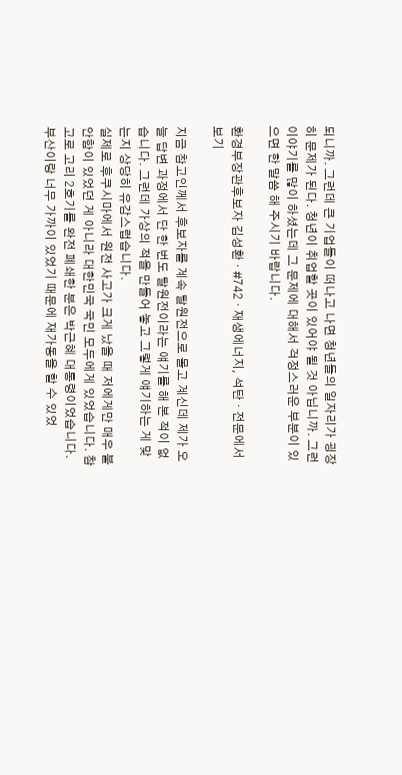되니까. 그런데 큰 기업들이 떠나고 나면 청년들의 일자리가 굉장히 문제가 된다. 청년이 취업할 곳이 있어야 될 것 아닙니까. 그런 이야기를 많이 하셨는데 그 문제에 대해서 걱정스러운 부분이 있으면 한 말씀 해 주시기 바랍니다.

환경부장관후보자 김성환 · #742 · 재생에너지, 석탄 · 전문에서 보기

지금 참고인께서 후보자를 계속 탈원전으로 몰고 계신데 제가 오늘 답변 과정에서 단 한 번도 탈원전이라는 얘기를 해 본 적이 없습니다. 그런데 가상의 적을 만들어 놓고 그렇게 얘기하는 게 맞는지 상당히 유감스럽습니다.
실제로 후쿠시마에서 원전 사고가 크게 났을 때 저에게만 매우 불안함이 있었던 게 아니라 대한민국 국민 모두에게 있었습니다. 참고로 고리 2호기를 완전 폐쇄한 분은 박근혜 대통령이었습니다. 부산이랑 너무 가까이 있었기 때문에 재가동을 할 수 있었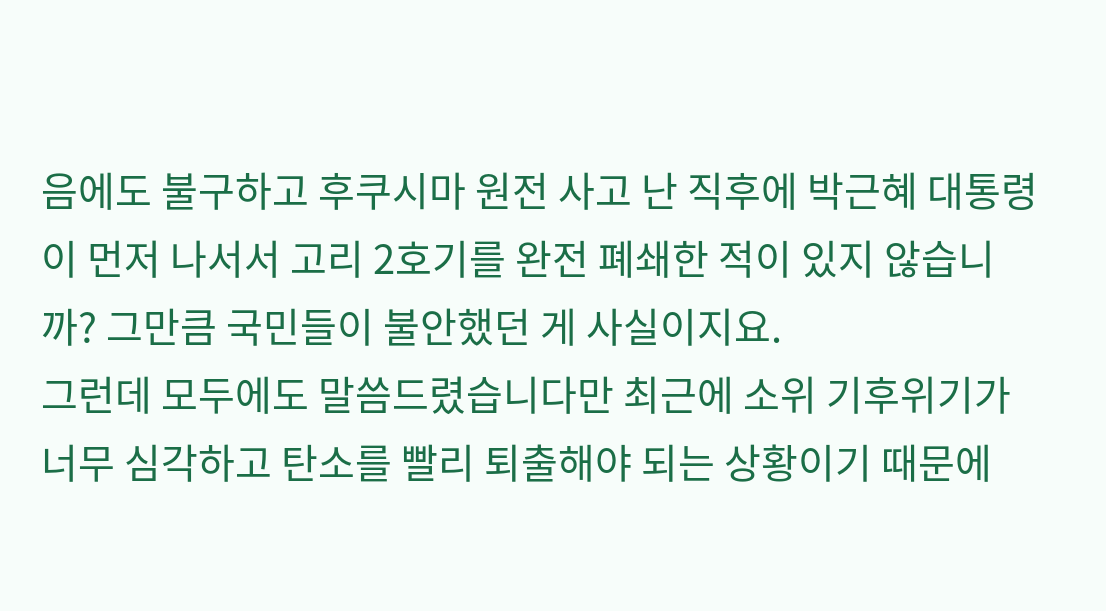음에도 불구하고 후쿠시마 원전 사고 난 직후에 박근혜 대통령이 먼저 나서서 고리 2호기를 완전 폐쇄한 적이 있지 않습니까? 그만큼 국민들이 불안했던 게 사실이지요.
그런데 모두에도 말씀드렸습니다만 최근에 소위 기후위기가 너무 심각하고 탄소를 빨리 퇴출해야 되는 상황이기 때문에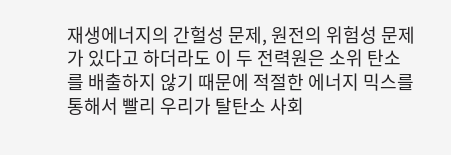재생에너지의 간헐성 문제, 원전의 위험성 문제가 있다고 하더라도 이 두 전력원은 소위 탄소를 배출하지 않기 때문에 적절한 에너지 믹스를 통해서 빨리 우리가 탈탄소 사회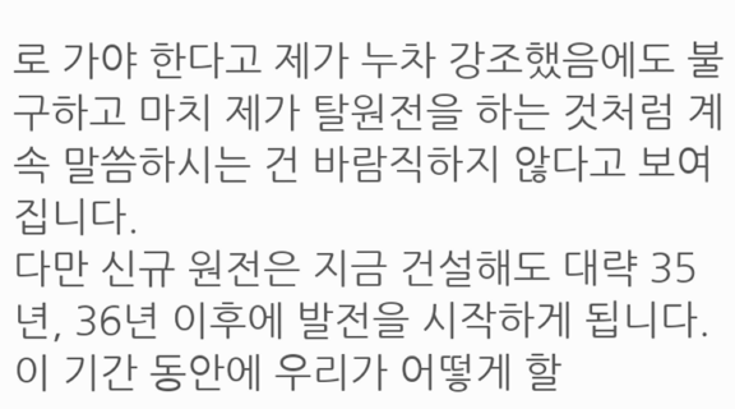로 가야 한다고 제가 누차 강조했음에도 불구하고 마치 제가 탈원전을 하는 것처럼 계속 말씀하시는 건 바람직하지 않다고 보여집니다.
다만 신규 원전은 지금 건설해도 대략 35년, 36년 이후에 발전을 시작하게 됩니다. 이 기간 동안에 우리가 어떻게 할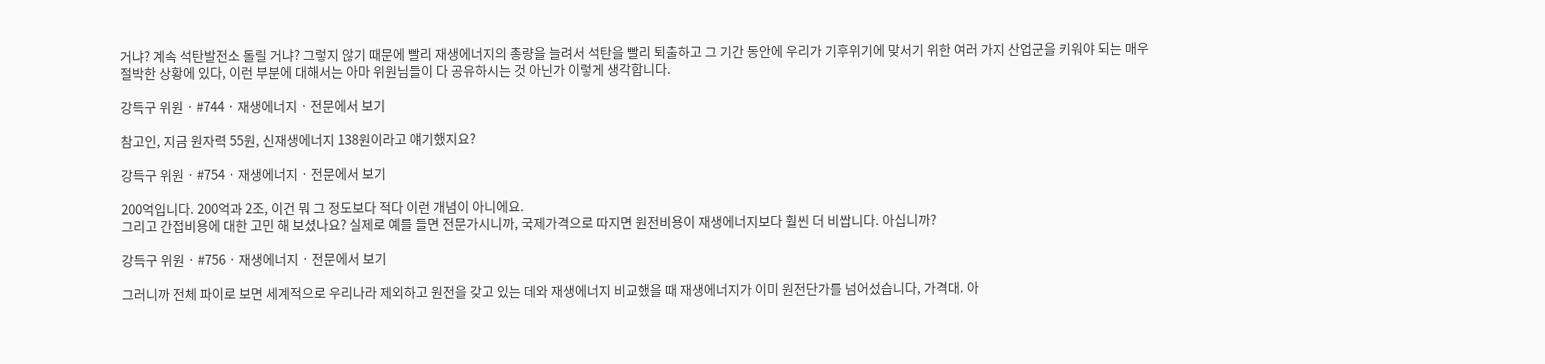거냐? 계속 석탄발전소 돌릴 거냐? 그렇지 않기 때문에 빨리 재생에너지의 총량을 늘려서 석탄을 빨리 퇴출하고 그 기간 동안에 우리가 기후위기에 맞서기 위한 여러 가지 산업군을 키워야 되는 매우 절박한 상황에 있다, 이런 부분에 대해서는 아마 위원님들이 다 공유하시는 것 아닌가 이렇게 생각합니다.

강득구 위원 · #744 · 재생에너지 · 전문에서 보기

참고인, 지금 원자력 55원, 신재생에너지 138원이라고 얘기했지요?

강득구 위원 · #754 · 재생에너지 · 전문에서 보기

200억입니다. 200억과 2조, 이건 뭐 그 정도보다 적다 이런 개념이 아니에요.
그리고 간접비용에 대한 고민 해 보셨나요? 실제로 예를 들면 전문가시니까, 국제가격으로 따지면 원전비용이 재생에너지보다 훨씬 더 비쌉니다. 아십니까?

강득구 위원 · #756 · 재생에너지 · 전문에서 보기

그러니까 전체 파이로 보면 세계적으로 우리나라 제외하고 원전을 갖고 있는 데와 재생에너지 비교했을 때 재생에너지가 이미 원전단가를 넘어섰습니다, 가격대. 아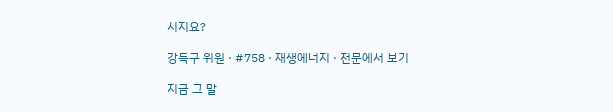시지요?

강득구 위원 · #758 · 재생에너지 · 전문에서 보기

지금 그 말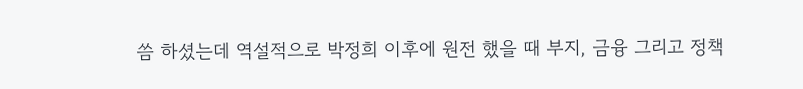씀 하셨는데 역설적으로 박정희 이후에 원전 했을 때 부지, 금융 그리고 정책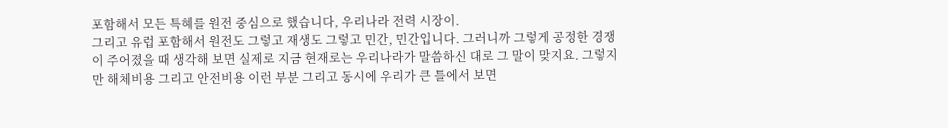포함해서 모든 특혜를 원전 중심으로 했습니다, 우리나라 전력 시장이.
그리고 유럽 포함해서 원전도 그렇고 재생도 그렇고 민간, 민간입니다. 그러니까 그렇게 공정한 경쟁이 주어졌을 때 생각해 보면 실제로 지금 현재로는 우리나라가 말씀하신 대로 그 말이 맞지요. 그렇지만 해체비용 그리고 안전비용 이런 부분 그리고 동시에 우리가 큰 틀에서 보면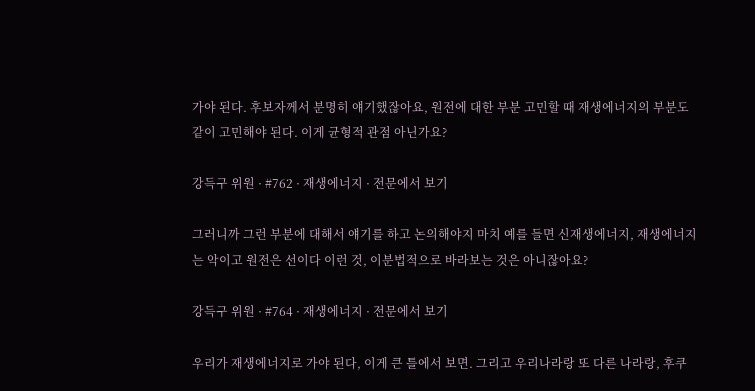가야 된다. 후보자께서 분명히 얘기했잖아요, 원전에 대한 부분 고민할 때 재생에너지의 부분도 같이 고민해야 된다. 이게 균형적 관점 아닌가요?

강득구 위원 · #762 · 재생에너지 · 전문에서 보기

그러니까 그런 부분에 대해서 얘기를 하고 논의해야지 마치 예를 들면 신재생에너지, 재생에너지는 악이고 원전은 선이다 이런 것, 이분법적으로 바라보는 것은 아니잖아요?

강득구 위원 · #764 · 재생에너지 · 전문에서 보기

우리가 재생에너지로 가야 된다, 이게 큰 틀에서 보면. 그리고 우리나라랑 또 다른 나라랑, 후쿠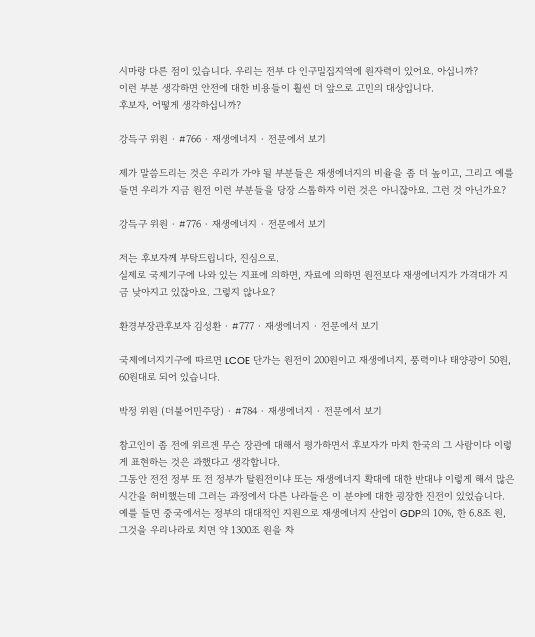시마랑 다른 점이 있습니다. 우리는 전부 다 인구밀집지역에 원자력이 있어요. 아십니까?
이런 부분 생각하면 안전에 대한 비용들이 훨씬 더 앞으로 고민의 대상입니다.
후보자, 어떻게 생각하십니까?

강득구 위원 · #766 · 재생에너지 · 전문에서 보기

제가 말씀드리는 것은 우리가 가야 될 부분들은 재생에너지의 비율을 좀 더 높이고, 그리고 예를 들면 우리가 지금 원전 이런 부분들을 당장 스톱하자 이런 것은 아니잖아요. 그런 것 아닌가요?

강득구 위원 · #776 · 재생에너지 · 전문에서 보기

저는 후보자께 부탁드립니다, 진심으로.
실제로 국제기구에 나와 있는 지표에 의하면, 자료에 의하면 원전보다 재생에너지가 가격대가 지금 낮아지고 있잖아요. 그렇지 않나요?

환경부장관후보자 김성환 · #777 · 재생에너지 · 전문에서 보기

국제에너지기구에 따르면 LCOE 단가는 원전이 200원이고 재생에너지, 풍력이나 태양광이 50원, 60원대로 되어 있습니다.

박정 위원 (더불어민주당) · #784 · 재생에너지 · 전문에서 보기

참고인이 좀 전에 위르겐 무슨 장관에 대해서 평가하면서 후보자가 마치 한국의 그 사람이다 이렇게 표현하는 것은 과했다고 생각합니다.
그동안 전전 정부 또 전 정부가 탈원전이냐 또는 재생에너지 확대에 대한 반대냐 이렇게 해서 많은 시간을 허비했는데 그러는 과정에서 다른 나라들은 이 분야에 대한 굉장한 진전이 있었습니다. 예를 들면 중국에서는 정부의 대대적인 지원으로 재생에너지 산업이 GDP의 10%, 한 6.8조 원, 그것을 우리나라로 치면 약 1300조 원을 차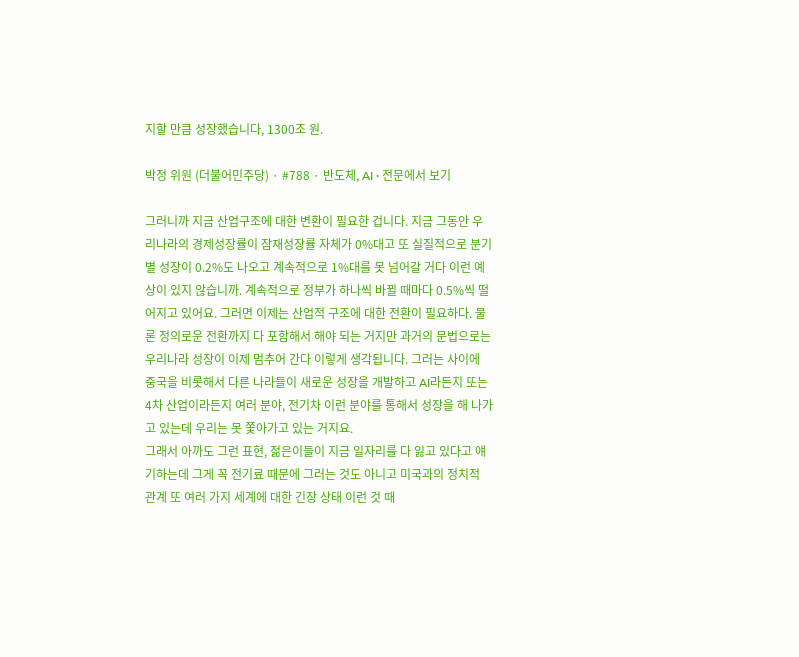지할 만큼 성장했습니다, 1300조 원.

박정 위원 (더불어민주당) · #788 · 반도체, AI · 전문에서 보기

그러니까 지금 산업구조에 대한 변환이 필요한 겁니다. 지금 그동안 우리나라의 경제성장률이 잠재성장률 자체가 0%대고 또 실질적으로 분기별 성장이 0.2%도 나오고 계속적으로 1%대를 못 넘어갈 거다 이런 예상이 있지 않습니까. 계속적으로 정부가 하나씩 바뀔 때마다 0.5%씩 떨어지고 있어요. 그러면 이제는 산업적 구조에 대한 전환이 필요하다. 물론 정의로운 전환까지 다 포함해서 해야 되는 거지만 과거의 문법으로는 우리나라 성장이 이제 멈추어 간다 이렇게 생각됩니다. 그러는 사이에 중국을 비롯해서 다른 나라들이 새로운 성장을 개발하고 AI라든지 또는 4차 산업이라든지 여러 분야, 전기차 이런 분야를 통해서 성장을 해 나가고 있는데 우리는 못 쫓아가고 있는 거지요.
그래서 아까도 그런 표현, 젊은이들이 지금 일자리를 다 잃고 있다고 얘기하는데 그게 꼭 전기료 때문에 그러는 것도 아니고 미국과의 정치적 관계 또 여러 가지 세계에 대한 긴장 상태 이런 것 때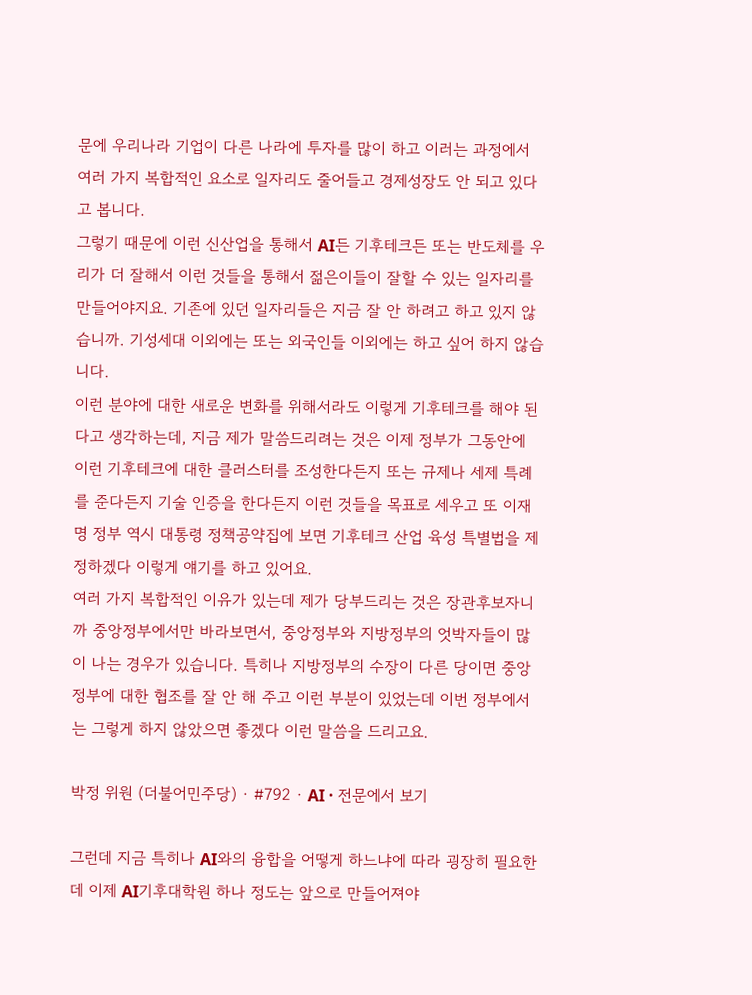문에 우리나라 기업이 다른 나라에 투자를 많이 하고 이러는 과정에서 여러 가지 복합적인 요소로 일자리도 줄어들고 경제성장도 안 되고 있다고 봅니다.
그렇기 때문에 이런 신산업을 통해서 AI든 기후테크든 또는 반도체를 우리가 더 잘해서 이런 것들을 통해서 젊은이들이 잘할 수 있는 일자리를 만들어야지요. 기존에 있던 일자리들은 지금 잘 안 하려고 하고 있지 않습니까. 기성세대 이외에는 또는 외국인들 이외에는 하고 싶어 하지 않습니다.
이런 분야에 대한 새로운 변화를 위해서라도 이렇게 기후테크를 해야 된다고 생각하는데, 지금 제가 말씀드리려는 것은 이제 정부가 그동안에 이런 기후테크에 대한 클러스터를 조성한다든지 또는 규제나 세제 특례를 준다든지 기술 인증을 한다든지 이런 것들을 목표로 세우고 또 이재명 정부 역시 대통령 정책공약집에 보면 기후테크 산업 육성 특별법을 제정하겠다 이렇게 얘기를 하고 있어요.
여러 가지 복합적인 이유가 있는데 제가 당부드리는 것은 장관후보자니까 중앙정부에서만 바라보면서, 중앙정부와 지방정부의 엇박자들이 많이 나는 경우가 있습니다. 특히나 지방정부의 수장이 다른 당이면 중앙정부에 대한 협조를 잘 안 해 주고 이런 부분이 있었는데 이번 정부에서는 그렇게 하지 않았으면 좋겠다 이런 말씀을 드리고요.

박정 위원 (더불어민주당) · #792 · AI · 전문에서 보기

그런데 지금 특히나 AI와의 융합을 어떻게 하느냐에 따라 굉장히 필요한데 이제 AI기후대학원 하나 정도는 앞으로 만들어져야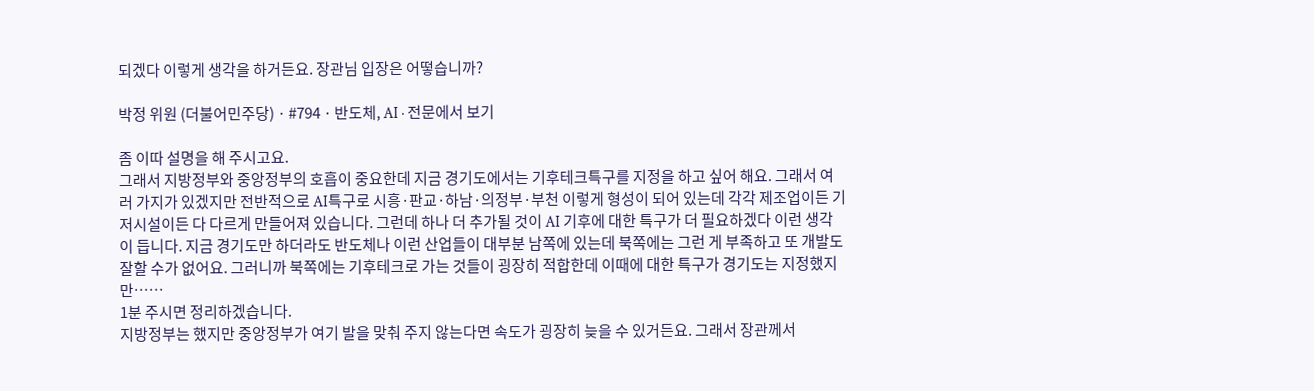되겠다 이렇게 생각을 하거든요. 장관님 입장은 어떻습니까?

박정 위원 (더불어민주당) · #794 · 반도체, AI · 전문에서 보기

좀 이따 설명을 해 주시고요.
그래서 지방정부와 중앙정부의 호흡이 중요한데 지금 경기도에서는 기후테크특구를 지정을 하고 싶어 해요. 그래서 여러 가지가 있겠지만 전반적으로 AI특구로 시흥·판교·하남·의정부·부천 이렇게 형성이 되어 있는데 각각 제조업이든 기저시설이든 다 다르게 만들어져 있습니다. 그런데 하나 더 추가될 것이 AI 기후에 대한 특구가 더 필요하겠다 이런 생각이 듭니다. 지금 경기도만 하더라도 반도체나 이런 산업들이 대부분 남쪽에 있는데 북쪽에는 그런 게 부족하고 또 개발도 잘할 수가 없어요. 그러니까 북쪽에는 기후테크로 가는 것들이 굉장히 적합한데 이때에 대한 특구가 경기도는 지정했지만……
1분 주시면 정리하겠습니다.
지방정부는 했지만 중앙정부가 여기 발을 맞춰 주지 않는다면 속도가 굉장히 늦을 수 있거든요. 그래서 장관께서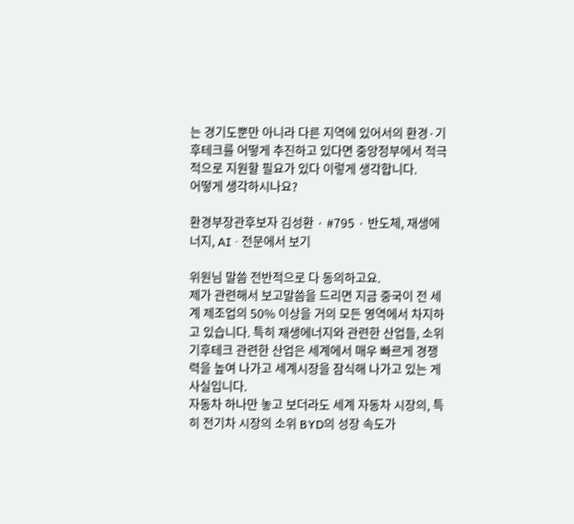는 경기도뿐만 아니라 다른 지역에 있어서의 환경·기후테크를 어떻게 추진하고 있다면 중앙정부에서 적극적으로 지원할 필요가 있다 이렇게 생각합니다.
어떻게 생각하시나요?

환경부장관후보자 김성환 · #795 · 반도체, 재생에너지, AI · 전문에서 보기

위원님 말씀 전반적으로 다 동의하고요.
제가 관련해서 보고말씀을 드리면 지금 중국이 전 세계 제조업의 50% 이상을 거의 모든 영역에서 차지하고 있습니다. 특히 재생에너지와 관련한 산업들, 소위 기후테크 관련한 산업은 세계에서 매우 빠르게 경쟁력을 높여 나가고 세계시장을 잠식해 나가고 있는 게 사실입니다.
자동차 하나만 놓고 보더라도 세계 자동차 시장의, 특히 전기차 시장의 소위 BYD의 성장 속도가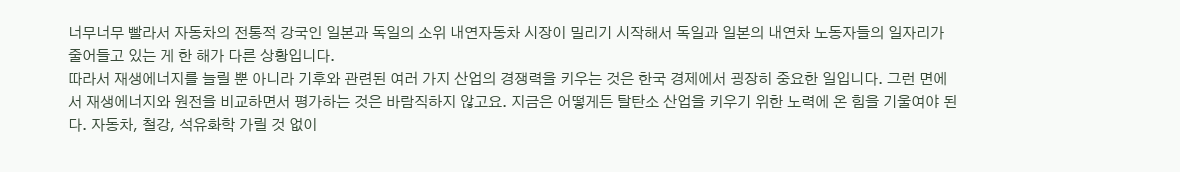너무너무 빨라서 자동차의 전통적 강국인 일본과 독일의 소위 내연자동차 시장이 밀리기 시작해서 독일과 일본의 내연차 노동자들의 일자리가 줄어들고 있는 게 한 해가 다른 상황입니다.
따라서 재생에너지를 늘릴 뿐 아니라 기후와 관련된 여러 가지 산업의 경쟁력을 키우는 것은 한국 경제에서 굉장히 중요한 일입니다. 그런 면에서 재생에너지와 원전을 비교하면서 평가하는 것은 바람직하지 않고요. 지금은 어떻게든 탈탄소 산업을 키우기 위한 노력에 온 힘을 기울여야 된다. 자동차, 철강, 석유화학 가릴 것 없이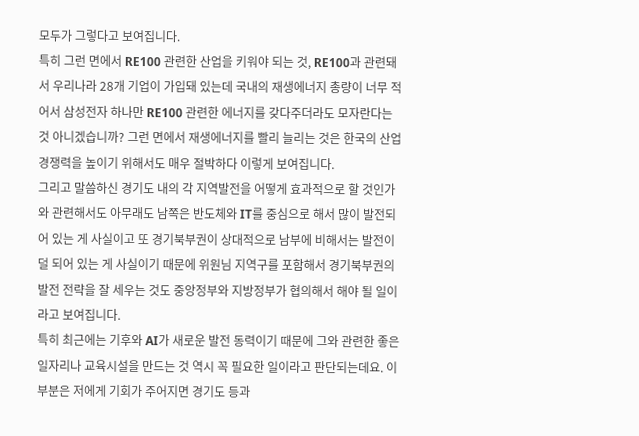모두가 그렇다고 보여집니다.
특히 그런 면에서 RE100 관련한 산업을 키워야 되는 것, RE100과 관련돼서 우리나라 28개 기업이 가입돼 있는데 국내의 재생에너지 총량이 너무 적어서 삼성전자 하나만 RE100 관련한 에너지를 갖다주더라도 모자란다는 것 아니겠습니까? 그런 면에서 재생에너지를 빨리 늘리는 것은 한국의 산업 경쟁력을 높이기 위해서도 매우 절박하다 이렇게 보여집니다.
그리고 말씀하신 경기도 내의 각 지역발전을 어떻게 효과적으로 할 것인가와 관련해서도 아무래도 남쪽은 반도체와 IT를 중심으로 해서 많이 발전되어 있는 게 사실이고 또 경기북부권이 상대적으로 남부에 비해서는 발전이 덜 되어 있는 게 사실이기 때문에 위원님 지역구를 포함해서 경기북부권의 발전 전략을 잘 세우는 것도 중앙정부와 지방정부가 협의해서 해야 될 일이라고 보여집니다.
특히 최근에는 기후와 AI가 새로운 발전 동력이기 때문에 그와 관련한 좋은 일자리나 교육시설을 만드는 것 역시 꼭 필요한 일이라고 판단되는데요. 이 부분은 저에게 기회가 주어지면 경기도 등과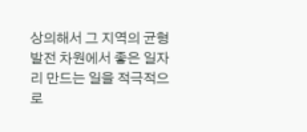상의해서 그 지역의 균형발전 차원에서 좋은 일자리 만드는 일을 적극적으로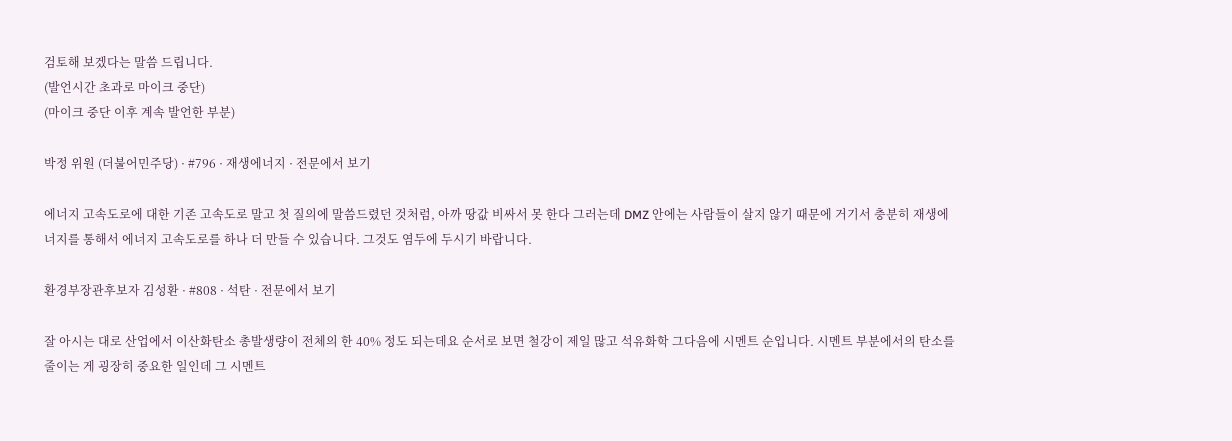검토해 보겠다는 말씀 드립니다.
(발언시간 초과로 마이크 중단)
(마이크 중단 이후 계속 발언한 부분)

박정 위원 (더불어민주당) · #796 · 재생에너지 · 전문에서 보기

에너지 고속도로에 대한 기존 고속도로 말고 첫 질의에 말씀드렸던 것처럼, 아까 땅값 비싸서 못 한다 그러는데 DMZ 안에는 사람들이 살지 않기 때문에 거기서 충분히 재생에너지를 통해서 에너지 고속도로를 하나 더 만들 수 있습니다. 그것도 염두에 두시기 바랍니다.

환경부장관후보자 김성환 · #808 · 석탄 · 전문에서 보기

잘 아시는 대로 산업에서 이산화탄소 총발생량이 전체의 한 40% 정도 되는데요 순서로 보면 철강이 제일 많고 석유화학 그다음에 시멘트 순입니다. 시멘트 부분에서의 탄소를 줄이는 게 굉장히 중요한 일인데 그 시멘트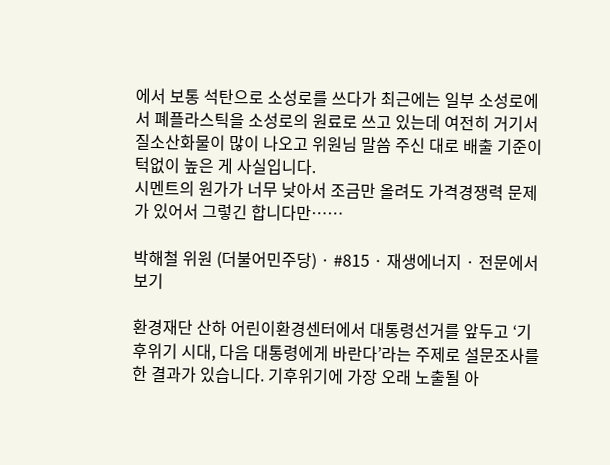에서 보통 석탄으로 소성로를 쓰다가 최근에는 일부 소성로에서 폐플라스틱을 소성로의 원료로 쓰고 있는데 여전히 거기서 질소산화물이 많이 나오고 위원님 말씀 주신 대로 배출 기준이 턱없이 높은 게 사실입니다.
시멘트의 원가가 너무 낮아서 조금만 올려도 가격경쟁력 문제가 있어서 그렇긴 합니다만……

박해철 위원 (더불어민주당) · #815 · 재생에너지 · 전문에서 보기

환경재단 산하 어린이환경센터에서 대통령선거를 앞두고 ‘기후위기 시대, 다음 대통령에게 바란다’라는 주제로 설문조사를 한 결과가 있습니다. 기후위기에 가장 오래 노출될 아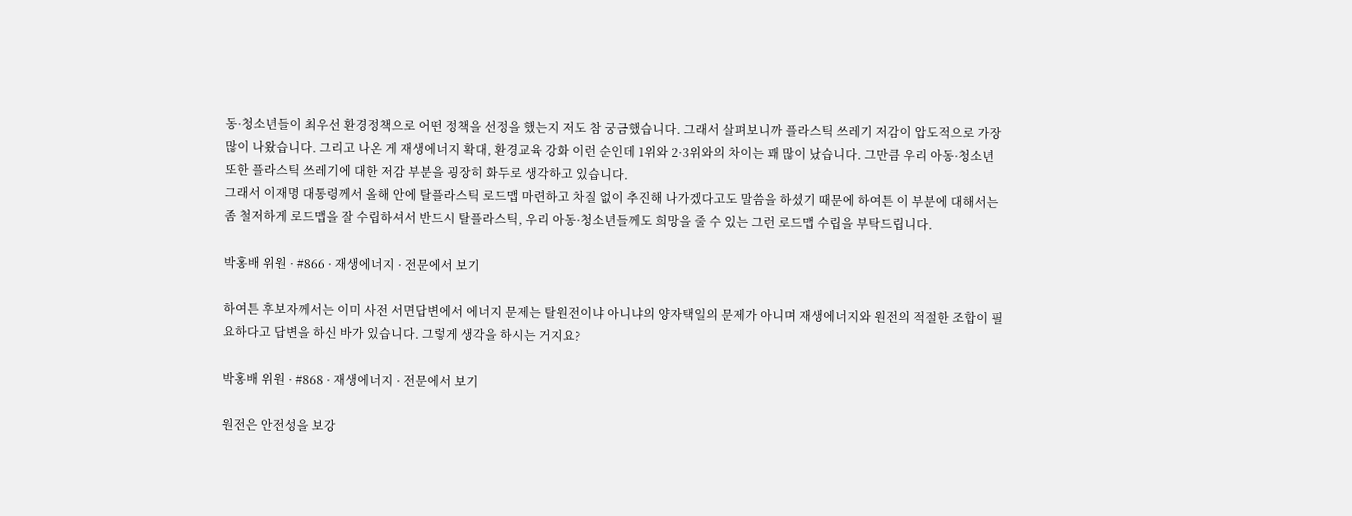동·청소년들이 최우선 환경정책으로 어떤 정책을 선정을 했는지 저도 참 궁금했습니다. 그래서 살펴보니까 플라스틱 쓰레기 저감이 압도적으로 가장 많이 나왔습니다. 그리고 나온 게 재생에너지 확대, 환경교육 강화 이런 순인데 1위와 2·3위와의 차이는 꽤 많이 났습니다. 그만큼 우리 아동·청소년 또한 플라스틱 쓰레기에 대한 저감 부분을 굉장히 화두로 생각하고 있습니다.
그래서 이재명 대통령께서 올해 안에 탈플라스틱 로드맵 마련하고 차질 없이 추진해 나가겠다고도 말씀을 하셨기 때문에 하여튼 이 부분에 대해서는 좀 철저하게 로드맵을 잘 수립하셔서 반드시 탈플라스틱, 우리 아동·청소년들께도 희망을 줄 수 있는 그런 로드맵 수립을 부탁드립니다.

박홍배 위원 · #866 · 재생에너지 · 전문에서 보기

하여튼 후보자께서는 이미 사전 서면답변에서 에너지 문제는 탈원전이냐 아니냐의 양자택일의 문제가 아니며 재생에너지와 원전의 적절한 조합이 필요하다고 답변을 하신 바가 있습니다. 그렇게 생각을 하시는 거지요?

박홍배 위원 · #868 · 재생에너지 · 전문에서 보기

원전은 안전성을 보강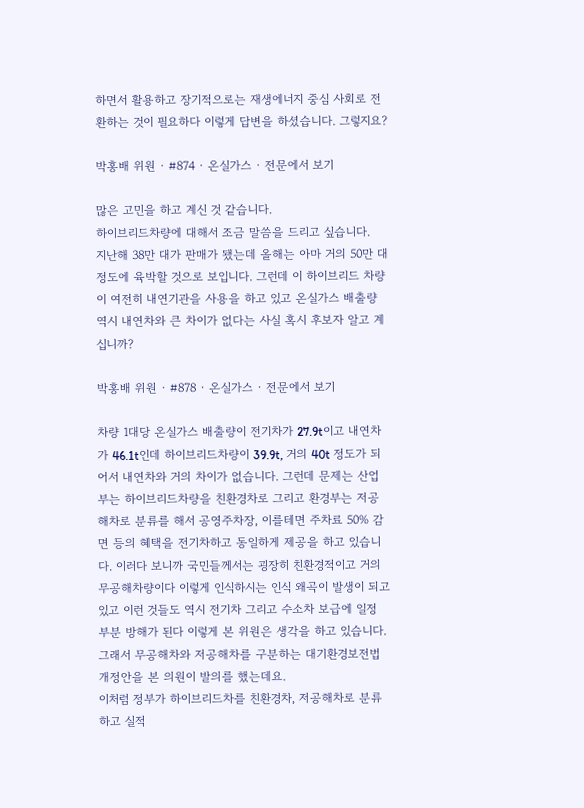하면서 활용하고 장기적으로는 재생에너지 중심 사회로 전환하는 것이 필요하다 이렇게 답변을 하셨습니다. 그렇지요?

박홍배 위원 · #874 · 온실가스 · 전문에서 보기

많은 고민을 하고 계신 것 같습니다.
하이브리드차량에 대해서 조금 말씀을 드리고 싶습니다.
지난해 38만 대가 판매가 됐는데 올해는 아마 거의 50만 대 정도에 육박할 것으로 보입니다. 그런데 이 하이브리드 차량이 여전히 내연기관을 사용을 하고 있고 온실가스 배출량 역시 내연차와 큰 차이가 없다는 사실 혹시 후보자 알고 계십니까?

박홍배 위원 · #878 · 온실가스 · 전문에서 보기

차량 1대당 온실가스 배출량이 전기차가 27.9t이고 내연차가 46.1t인데 하이브리드차량이 39.9t, 거의 40t 정도가 되어서 내연차와 거의 차이가 없습니다. 그런데 문제는 산업부는 하이브리드차량을 친환경차로 그리고 환경부는 저공해차로 분류를 해서 공영주차장, 이를테면 주차료 50% 감면 등의 혜택을 전기차하고 동일하게 제공을 하고 있습니다. 이러다 보니까 국민들께서는 굉장히 친환경적이고 거의 무공해차량이다 이렇게 인식하시는 인식 왜곡이 발생이 되고 있고 이런 것들도 역시 전기차 그리고 수소차 보급에 일정 부분 방해가 된다 이렇게 본 위원은 생각을 하고 있습니다. 그래서 무공해차와 저공해차를 구분하는 대기환경보전법 개정안을 본 의원이 발의를 했는데요.
이처럼 정부가 하이브리드차를 친환경차, 저공해차로 분류하고 실적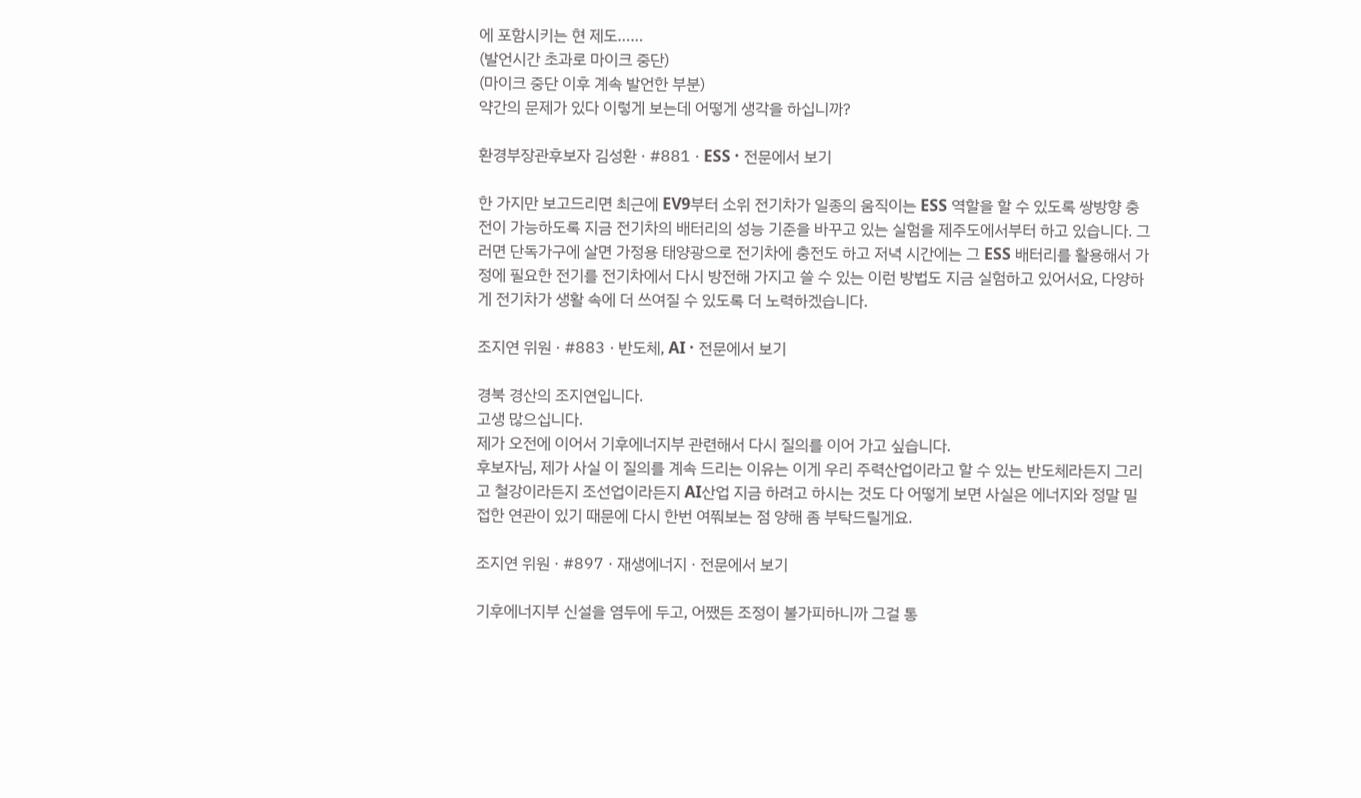에 포함시키는 현 제도……
(발언시간 초과로 마이크 중단)
(마이크 중단 이후 계속 발언한 부분)
약간의 문제가 있다 이렇게 보는데 어떻게 생각을 하십니까?

환경부장관후보자 김성환 · #881 · ESS · 전문에서 보기

한 가지만 보고드리면 최근에 EV9부터 소위 전기차가 일종의 움직이는 ESS 역할을 할 수 있도록 쌍방향 충전이 가능하도록 지금 전기차의 배터리의 성능 기준을 바꾸고 있는 실험을 제주도에서부터 하고 있습니다. 그러면 단독가구에 살면 가정용 태양광으로 전기차에 충전도 하고 저녁 시간에는 그 ESS 배터리를 활용해서 가정에 필요한 전기를 전기차에서 다시 방전해 가지고 쓸 수 있는 이런 방법도 지금 실험하고 있어서요, 다양하게 전기차가 생활 속에 더 쓰여질 수 있도록 더 노력하겠습니다.

조지연 위원 · #883 · 반도체, AI · 전문에서 보기

경북 경산의 조지연입니다.
고생 많으십니다.
제가 오전에 이어서 기후에너지부 관련해서 다시 질의를 이어 가고 싶습니다.
후보자님, 제가 사실 이 질의를 계속 드리는 이유는 이게 우리 주력산업이라고 할 수 있는 반도체라든지 그리고 철강이라든지 조선업이라든지 AI산업 지금 하려고 하시는 것도 다 어떻게 보면 사실은 에너지와 정말 밀접한 연관이 있기 때문에 다시 한번 여쭤보는 점 양해 좀 부탁드릴게요.

조지연 위원 · #897 · 재생에너지 · 전문에서 보기

기후에너지부 신설을 염두에 두고, 어쨌든 조정이 불가피하니까 그걸 통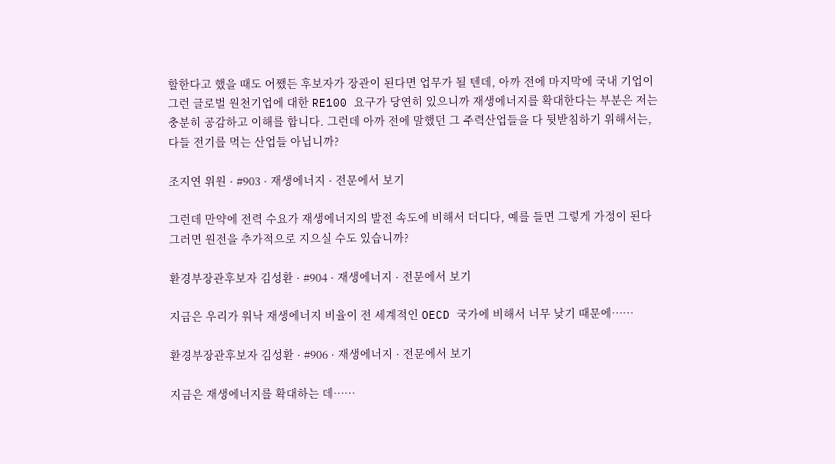할한다고 했을 때도 어쨌든 후보자가 장관이 된다면 업무가 될 텐데, 아까 전에 마지막에 국내 기업이 그런 글로벌 원천기업에 대한 RE100 요구가 당연히 있으니까 재생에너지를 확대한다는 부분은 저는 충분히 공감하고 이해를 합니다. 그런데 아까 전에 말했던 그 주력산업들을 다 뒷받침하기 위해서는, 다들 전기를 먹는 산업들 아닙니까?

조지연 위원 · #903 · 재생에너지 · 전문에서 보기

그런데 만약에 전력 수요가 재생에너지의 발전 속도에 비해서 더디다, 예를 들면 그렇게 가정이 된다 그러면 원전을 추가적으로 지으실 수도 있습니까?

환경부장관후보자 김성환 · #904 · 재생에너지 · 전문에서 보기

지금은 우리가 워낙 재생에너지 비율이 전 세계적인 OECD 국가에 비해서 너무 낮기 때문에……

환경부장관후보자 김성환 · #906 · 재생에너지 · 전문에서 보기

지금은 재생에너지를 확대하는 데……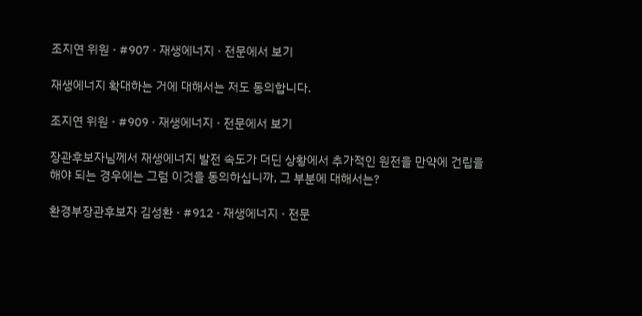조지연 위원 · #907 · 재생에너지 · 전문에서 보기

재생에너지 확대하는 거에 대해서는 저도 동의합니다.

조지연 위원 · #909 · 재생에너지 · 전문에서 보기

장관후보자님께서 재생에너지 발전 속도가 더딘 상황에서 추가적인 원전을 만약에 건립을 해야 되는 경우에는 그럼 이것을 동의하십니까, 그 부분에 대해서는?

환경부장관후보자 김성환 · #912 · 재생에너지 · 전문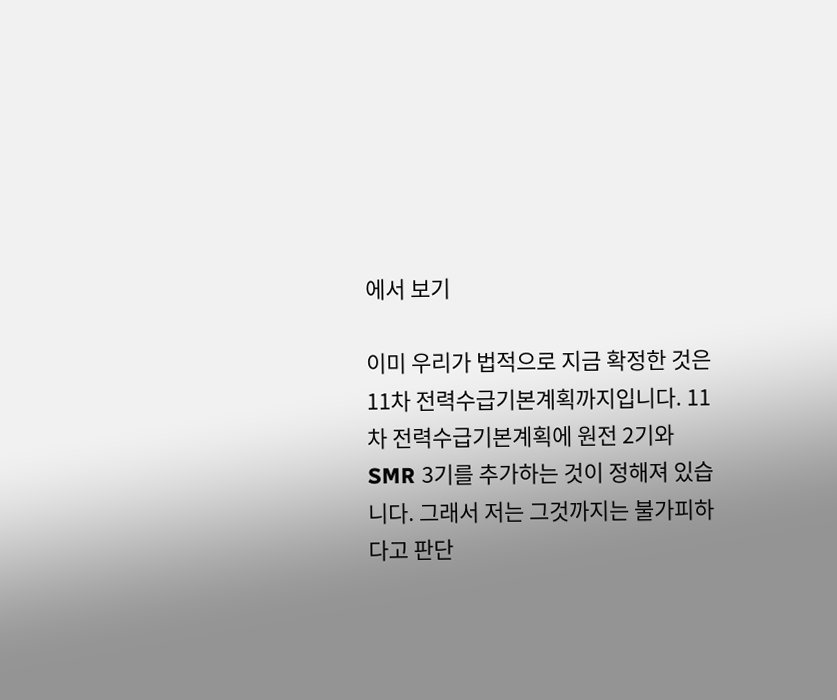에서 보기

이미 우리가 법적으로 지금 확정한 것은 11차 전력수급기본계획까지입니다. 11차 전력수급기본계획에 원전 2기와 SMR 3기를 추가하는 것이 정해져 있습니다. 그래서 저는 그것까지는 불가피하다고 판단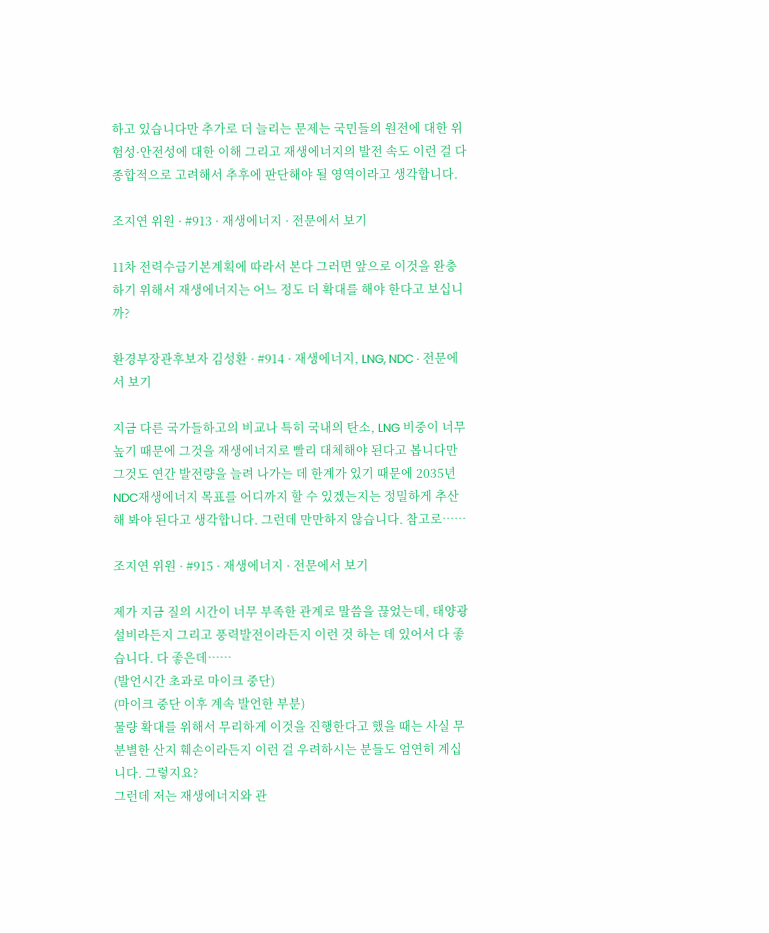하고 있습니다만 추가로 더 늘리는 문제는 국민들의 원전에 대한 위험성·안전성에 대한 이해 그리고 재생에너지의 발전 속도 이런 걸 다 종합적으로 고려해서 추후에 판단해야 될 영역이라고 생각합니다.

조지연 위원 · #913 · 재생에너지 · 전문에서 보기

11차 전력수급기본계획에 따라서 본다 그러면 앞으로 이것을 완충하기 위해서 재생에너지는 어느 정도 더 확대를 해야 한다고 보십니까?

환경부장관후보자 김성환 · #914 · 재생에너지, LNG, NDC · 전문에서 보기

지금 다른 국가들하고의 비교나 특히 국내의 탄소, LNG 비중이 너무 높기 때문에 그것을 재생에너지로 빨리 대체해야 된다고 봅니다만 그것도 연간 발전량을 늘려 나가는 데 한계가 있기 때문에 2035년 NDC재생에너지 목표를 어디까지 할 수 있겠는지는 정밀하게 추산해 봐야 된다고 생각합니다. 그런데 만만하지 않습니다. 참고로……

조지연 위원 · #915 · 재생에너지 · 전문에서 보기

제가 지금 질의 시간이 너무 부족한 관계로 말씀을 끊었는데, 태양광 설비라든지 그리고 풍력발전이라든지 이런 것 하는 데 있어서 다 좋습니다. 다 좋은데……
(발언시간 초과로 마이크 중단)
(마이크 중단 이후 계속 발언한 부분)
물량 확대를 위해서 무리하게 이것을 진행한다고 했을 때는 사실 무분별한 산지 훼손이라든지 이런 걸 우려하시는 분들도 엄연히 계십니다. 그렇지요?
그런데 저는 재생에너지와 관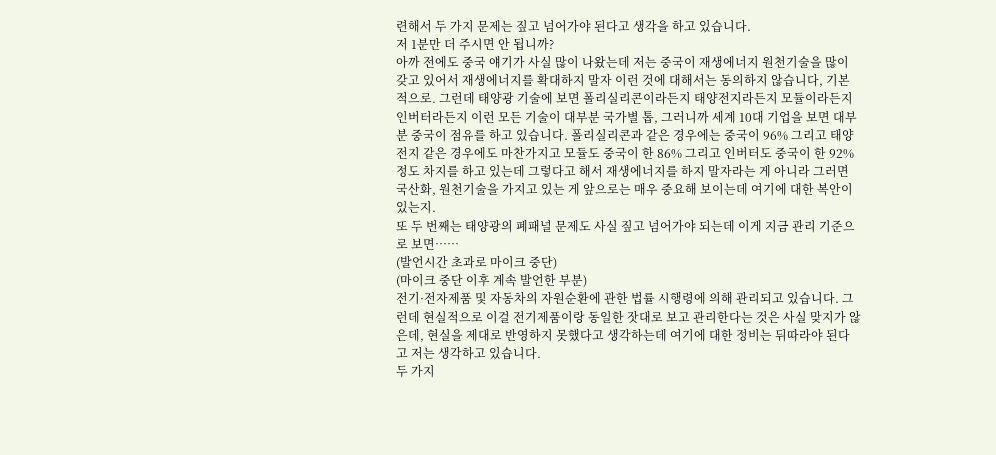련해서 두 가지 문제는 짚고 넘어가야 된다고 생각을 하고 있습니다.
저 1분만 더 주시면 안 됩니까?
아까 전에도 중국 얘기가 사실 많이 나왔는데 저는 중국이 재생에너지 원천기술을 많이 갖고 있어서 재생에너지를 확대하지 말자 이런 것에 대해서는 동의하지 않습니다, 기본적으로. 그런데 태양광 기술에 보면 폴리실리콘이라든지 태양전지라든지 모듈이라든지 인버터라든지 이런 모든 기술이 대부분 국가별 톱, 그러니까 세계 10대 기업을 보면 대부분 중국이 점유를 하고 있습니다. 폴리실리콘과 같은 경우에는 중국이 96% 그리고 태양전지 같은 경우에도 마찬가지고 모듈도 중국이 한 86% 그리고 인버터도 중국이 한 92% 정도 차지를 하고 있는데 그렇다고 해서 재생에너지를 하지 말자라는 게 아니라 그러면 국산화, 원천기술을 가지고 있는 게 앞으로는 매우 중요해 보이는데 여기에 대한 복안이 있는지.
또 두 번째는 태양광의 폐패널 문제도 사실 짚고 넘어가야 되는데 이게 지금 관리 기준으로 보면……
(발언시간 초과로 마이크 중단)
(마이크 중단 이후 계속 발언한 부분)
전기·전자제품 및 자동차의 자원순환에 관한 법률 시행령에 의해 관리되고 있습니다. 그런데 현실적으로 이걸 전기제품이랑 동일한 잣대로 보고 관리한다는 것은 사실 맞지가 않은데, 현실을 제대로 반영하지 못했다고 생각하는데 여기에 대한 정비는 뒤따라야 된다고 저는 생각하고 있습니다.
두 가지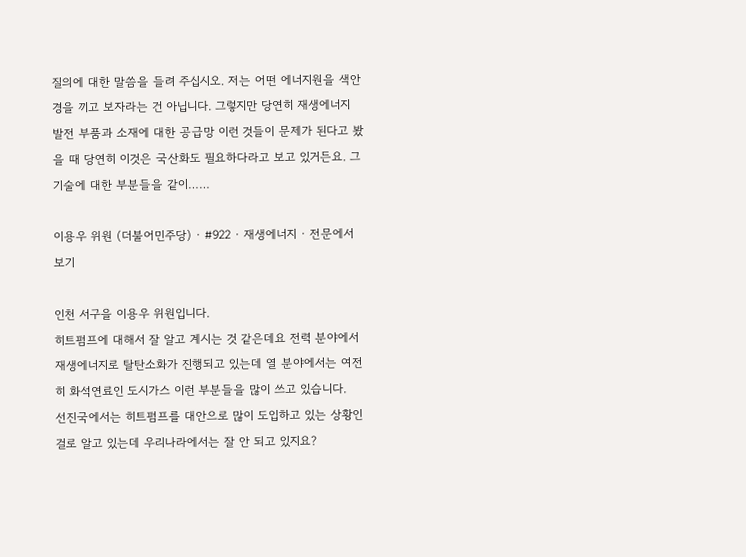질의에 대한 말씀을 들려 주십시오. 저는 어떤 에너지원을 색안경을 끼고 보자라는 건 아닙니다. 그렇지만 당연히 재생에너지 발전 부품과 소재에 대한 공급망 이런 것들이 문제가 된다고 봤을 때 당연히 이것은 국산화도 필요하다라고 보고 있거든요. 그 기술에 대한 부분들을 같이……

이용우 위원 (더불어민주당) · #922 · 재생에너지 · 전문에서 보기

인천 서구을 이용우 위원입니다.
히트펌프에 대해서 잘 알고 계시는 것 같은데요 전력 분야에서 재생에너지로 탈탄소화가 진행되고 있는데 열 분야에서는 여전히 화석연료인 도시가스 이런 부분들을 많이 쓰고 있습니다.
선진국에서는 히트펌프를 대안으로 많이 도입하고 있는 상황인 걸로 알고 있는데 우리나라에서는 잘 안 되고 있지요?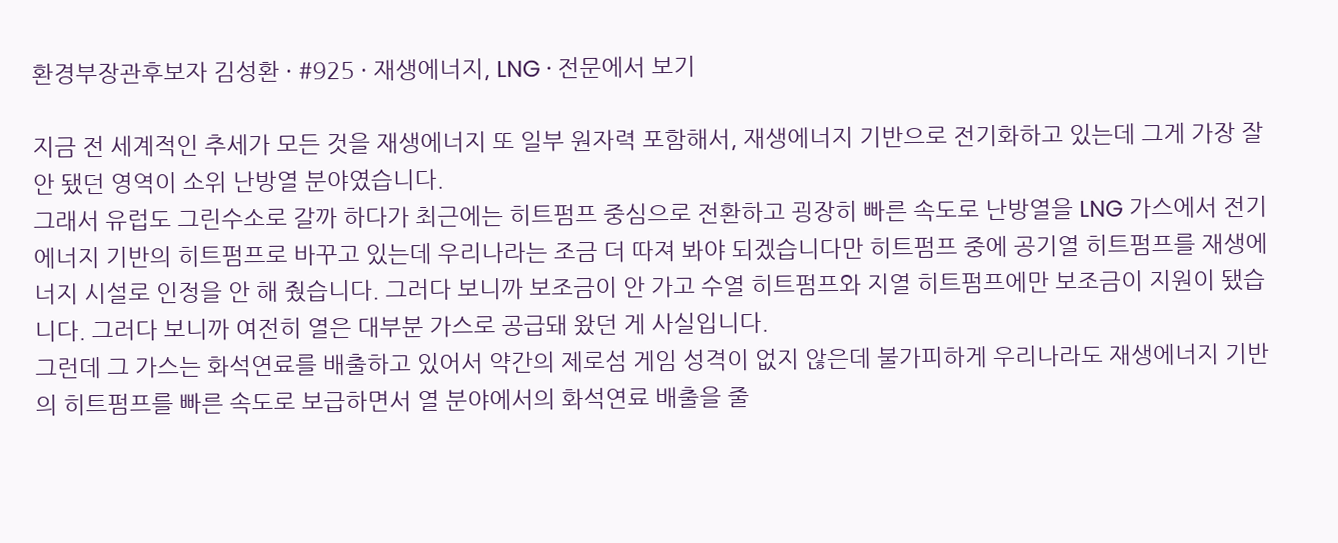환경부장관후보자 김성환 · #925 · 재생에너지, LNG · 전문에서 보기

지금 전 세계적인 추세가 모든 것을 재생에너지 또 일부 원자력 포함해서, 재생에너지 기반으로 전기화하고 있는데 그게 가장 잘 안 됐던 영역이 소위 난방열 분야였습니다.
그래서 유럽도 그린수소로 갈까 하다가 최근에는 히트펌프 중심으로 전환하고 굉장히 빠른 속도로 난방열을 LNG 가스에서 전기 에너지 기반의 히트펌프로 바꾸고 있는데 우리나라는 조금 더 따져 봐야 되겠습니다만 히트펌프 중에 공기열 히트펌프를 재생에너지 시설로 인정을 안 해 줬습니다. 그러다 보니까 보조금이 안 가고 수열 히트펌프와 지열 히트펌프에만 보조금이 지원이 됐습니다. 그러다 보니까 여전히 열은 대부분 가스로 공급돼 왔던 게 사실입니다.
그런데 그 가스는 화석연료를 배출하고 있어서 약간의 제로섬 게임 성격이 없지 않은데 불가피하게 우리나라도 재생에너지 기반의 히트펌프를 빠른 속도로 보급하면서 열 분야에서의 화석연료 배출을 줄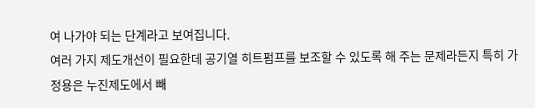여 나가야 되는 단계라고 보여집니다.
여러 가지 제도개선이 필요한데 공기열 히트펌프를 보조할 수 있도록 해 주는 문제라든지 특히 가정용은 누진제도에서 빼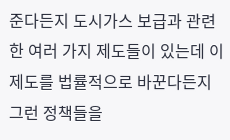준다든지 도시가스 보급과 관련한 여러 가지 제도들이 있는데 이 제도를 법률적으로 바꾼다든지 그런 정책들을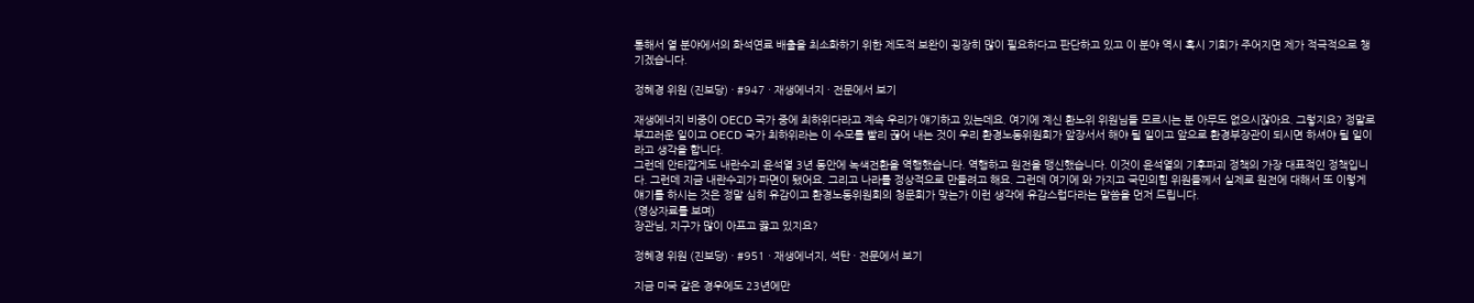통해서 열 분야에서의 화석연료 배출을 최소화하기 위한 제도적 보완이 굉장히 많이 필요하다고 판단하고 있고 이 분야 역시 혹시 기회가 주어지면 제가 적극적으로 챙기겠습니다.

정혜경 위원 (진보당) · #947 · 재생에너지 · 전문에서 보기

재생에너지 비중이 OECD 국가 중에 최하위다라고 계속 우리가 얘기하고 있는데요. 여기에 계신 환노위 위원님들 모르시는 분 아무도 없으시잖아요. 그렇지요? 정말로 부끄러운 일이고 OECD 국가 최하위라는 이 수모를 빨리 끊어 내는 것이 우리 환경노동위원회가 앞장서서 해야 될 일이고 앞으로 환경부장관이 되시면 하셔야 될 일이라고 생각을 합니다.
그런데 안타깝게도 내란수괴 윤석열 3년 동안에 녹색전환을 역행했습니다. 역행하고 원전을 맹신했습니다. 이것이 윤석열의 기후파괴 정책의 가장 대표적인 정책입니다. 그런데 지금 내란수괴가 파면이 됐어요. 그리고 나라를 정상적으로 만들려고 해요. 그런데 여기에 와 가지고 국민의힘 위원들께서 실제로 원전에 대해서 또 이렇게 얘기를 하시는 것은 정말 심히 유감이고 환경노동위원회의 청문회가 맞는가 이런 생각에 유감스럽다라는 말씀을 먼저 드립니다.
(영상자료를 보며)
장관님, 지구가 많이 아프고 끓고 있지요?

정혜경 위원 (진보당) · #951 · 재생에너지, 석탄 · 전문에서 보기

지금 미국 같은 경우에도 23년에만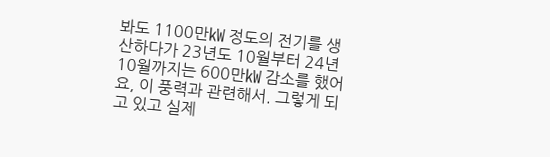봐도 1100만㎾ 정도의 전기를 생산하다가 23년도 10월부터 24년 10월까지는 600만㎾ 감소를 했어요, 이 풍력과 관련해서. 그렇게 되고 있고 실제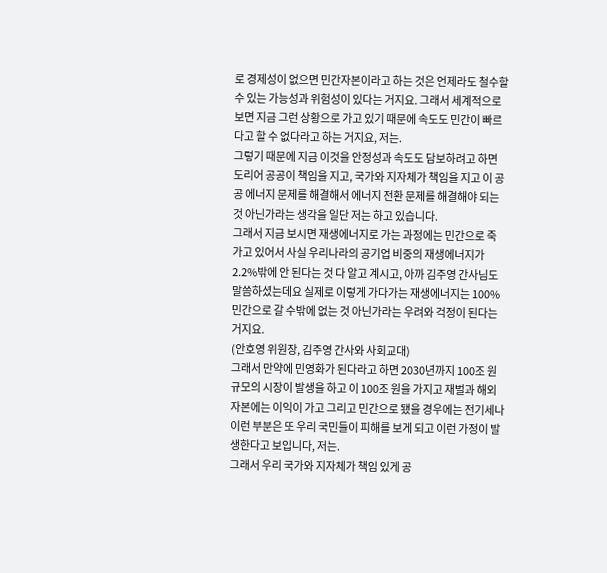로 경제성이 없으면 민간자본이라고 하는 것은 언제라도 철수할 수 있는 가능성과 위험성이 있다는 거지요. 그래서 세계적으로 보면 지금 그런 상황으로 가고 있기 때문에 속도도 민간이 빠르다고 할 수 없다라고 하는 거지요, 저는.
그렇기 때문에 지금 이것을 안정성과 속도도 담보하려고 하면 도리어 공공이 책임을 지고, 국가와 지자체가 책임을 지고 이 공공 에너지 문제를 해결해서 에너지 전환 문제를 해결해야 되는 것 아닌가라는 생각을 일단 저는 하고 있습니다.
그래서 지금 보시면 재생에너지로 가는 과정에는 민간으로 죽 가고 있어서 사실 우리나라의 공기업 비중의 재생에너지가 2.2%밖에 안 된다는 것 다 알고 계시고, 아까 김주영 간사님도 말씀하셨는데요 실제로 이렇게 가다가는 재생에너지는 100% 민간으로 갈 수밖에 없는 것 아닌가라는 우려와 걱정이 된다는 거지요.
(안호영 위원장, 김주영 간사와 사회교대)
그래서 만약에 민영화가 된다라고 하면 2030년까지 100조 원 규모의 시장이 발생을 하고 이 100조 원을 가지고 재벌과 해외자본에는 이익이 가고 그리고 민간으로 됐을 경우에는 전기세나 이런 부분은 또 우리 국민들이 피해를 보게 되고 이런 가정이 발생한다고 보입니다, 저는.
그래서 우리 국가와 지자체가 책임 있게 공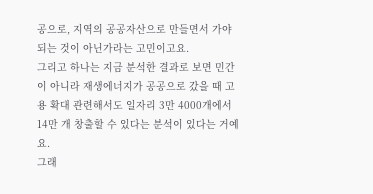공으로, 지역의 공공자산으로 만들면서 가야 되는 것이 아닌가라는 고민이고요.
그리고 하나는 지금 분석한 결과로 보면 민간이 아니라 재생에너지가 공공으로 갔을 때 고용 확대 관련해서도 일자리 3만 4000개에서 14만 개 창출할 수 있다는 분석이 있다는 거예요.
그래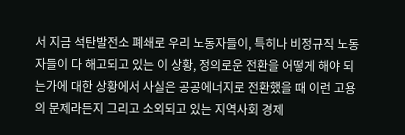서 지금 석탄발전소 폐쇄로 우리 노동자들이, 특히나 비정규직 노동자들이 다 해고되고 있는 이 상황, 정의로운 전환을 어떻게 해야 되는가에 대한 상황에서 사실은 공공에너지로 전환했을 때 이런 고용의 문제라든지 그리고 소외되고 있는 지역사회 경제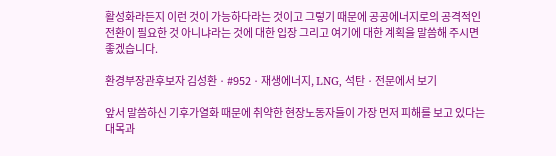활성화라든지 이런 것이 가능하다라는 것이고 그렇기 때문에 공공에너지로의 공격적인 전환이 필요한 것 아니냐라는 것에 대한 입장 그리고 여기에 대한 계획을 말씀해 주시면 좋겠습니다.

환경부장관후보자 김성환 · #952 · 재생에너지, LNG, 석탄 · 전문에서 보기

앞서 말씀하신 기후가열화 때문에 취약한 현장노동자들이 가장 먼저 피해를 보고 있다는 대목과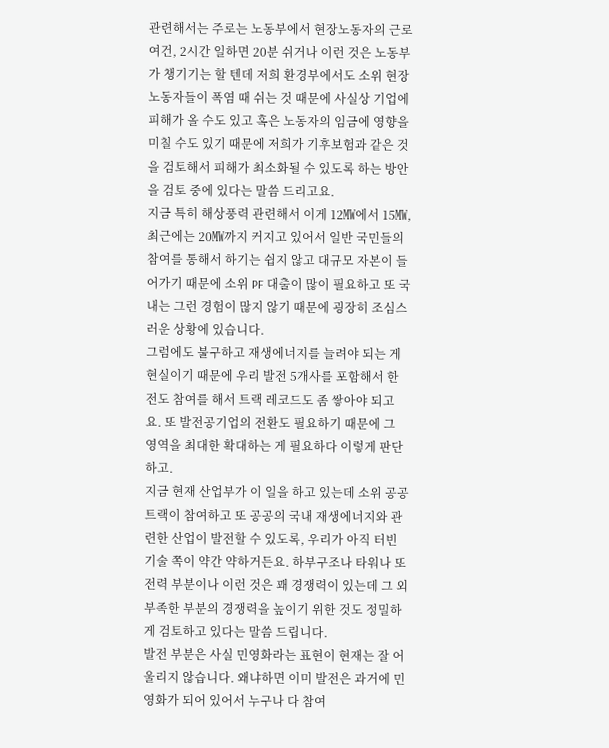관련해서는 주로는 노동부에서 현장노동자의 근로 여건, 2시간 일하면 20분 쉬거나 이런 것은 노동부가 챙기기는 할 텐데 저희 환경부에서도 소위 현장노동자들이 폭염 때 쉬는 것 때문에 사실상 기업에 피해가 올 수도 있고 혹은 노동자의 임금에 영향을 미칠 수도 있기 때문에 저희가 기후보험과 같은 것을 검토해서 피해가 최소화될 수 있도록 하는 방안을 검토 중에 있다는 말씀 드리고요.
지금 특히 해상풍력 관련해서 이게 12㎿에서 15㎿, 최근에는 20㎿까지 커지고 있어서 일반 국민들의 참여를 통해서 하기는 쉽지 않고 대규모 자본이 들어가기 때문에 소위 PF 대출이 많이 필요하고 또 국내는 그런 경험이 많지 않기 때문에 굉장히 조심스러운 상황에 있습니다.
그럼에도 불구하고 재생에너지를 늘려야 되는 게 현실이기 때문에 우리 발전 5개사를 포함해서 한전도 참여를 해서 트랙 레코드도 좀 쌓아야 되고요. 또 발전공기업의 전환도 필요하기 때문에 그 영역을 최대한 확대하는 게 필요하다 이렇게 판단하고.
지금 현재 산업부가 이 일을 하고 있는데 소위 공공 트랙이 참여하고 또 공공의 국내 재생에너지와 관련한 산업이 발전할 수 있도록, 우리가 아직 터빈 기술 쪽이 약간 약하거든요. 하부구조나 타워나 또 전력 부분이나 이런 것은 꽤 경쟁력이 있는데 그 외 부족한 부분의 경쟁력을 높이기 위한 것도 정밀하게 검토하고 있다는 말씀 드립니다.
발전 부분은 사실 민영화라는 표현이 현재는 잘 어울리지 않습니다. 왜냐하면 이미 발전은 과거에 민영화가 되어 있어서 누구나 다 참여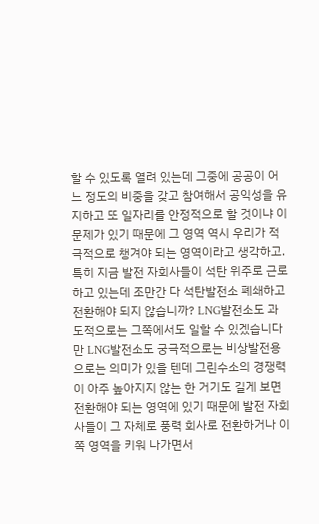할 수 있도록 열려 있는데 그중에 공공이 어느 정도의 비중을 갖고 참여해서 공익성을 유지하고 또 일자리를 안정적으로 할 것이냐 이 문제가 있기 때문에 그 영역 역시 우리가 적극적으로 챙겨야 되는 영역이라고 생각하고.
특히 지금 발전 자회사들이 석탄 위주로 근로하고 있는데 조만간 다 석탄발전소 폐쇄하고 전환해야 되지 않습니까? LNG발전소도 과도적으로는 그쪽에서도 일할 수 있겠습니다만 LNG발전소도 궁극적으로는 비상발전용으로는 의미가 있을 텐데 그린수소의 경쟁력이 아주 높아지지 않는 한 거기도 길게 보면 전환해야 되는 영역에 있기 때문에 발전 자회사들이 그 자체로 풍력 회사로 전환하거나 이쪽 영역을 키워 나가면서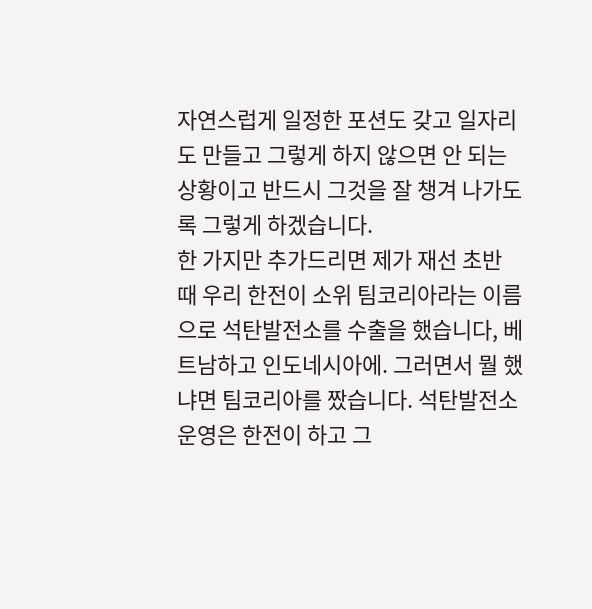자연스럽게 일정한 포션도 갖고 일자리도 만들고 그렇게 하지 않으면 안 되는 상황이고 반드시 그것을 잘 챙겨 나가도록 그렇게 하겠습니다.
한 가지만 추가드리면 제가 재선 초반 때 우리 한전이 소위 팀코리아라는 이름으로 석탄발전소를 수출을 했습니다, 베트남하고 인도네시아에. 그러면서 뭘 했냐면 팀코리아를 짰습니다. 석탄발전소 운영은 한전이 하고 그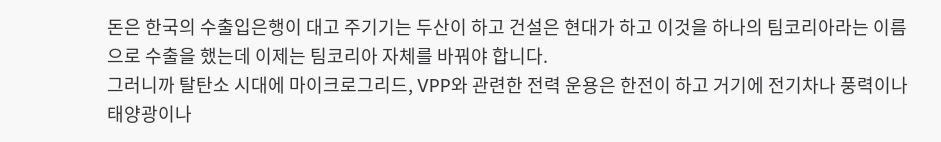돈은 한국의 수출입은행이 대고 주기기는 두산이 하고 건설은 현대가 하고 이것을 하나의 팀코리아라는 이름으로 수출을 했는데 이제는 팀코리아 자체를 바꿔야 합니다.
그러니까 탈탄소 시대에 마이크로그리드, VPP와 관련한 전력 운용은 한전이 하고 거기에 전기차나 풍력이나 태양광이나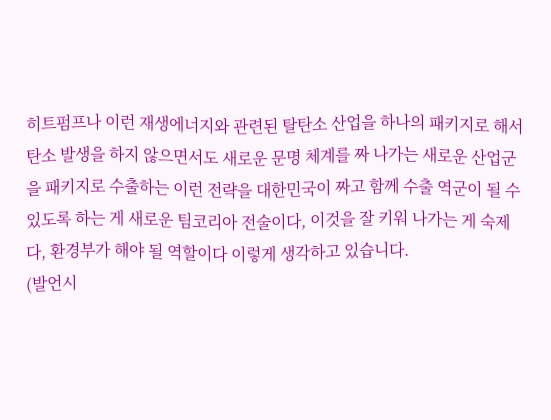히트펌프나 이런 재생에너지와 관련된 탈탄소 산업을 하나의 패키지로 해서 탄소 발생을 하지 않으면서도 새로운 문명 체계를 짜 나가는 새로운 산업군을 패키지로 수출하는 이런 전략을 대한민국이 짜고 함께 수출 역군이 될 수 있도록 하는 게 새로운 팀코리아 전술이다, 이것을 잘 키워 나가는 게 숙제다, 환경부가 해야 될 역할이다 이렇게 생각하고 있습니다.
(발언시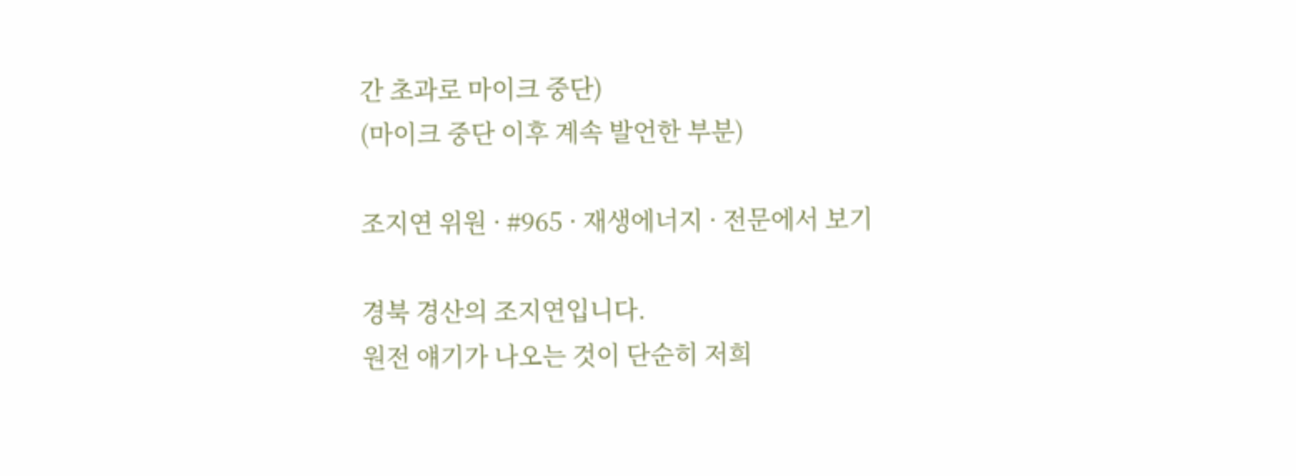간 초과로 마이크 중단)
(마이크 중단 이후 계속 발언한 부분)

조지연 위원 · #965 · 재생에너지 · 전문에서 보기

경북 경산의 조지연입니다.
원전 얘기가 나오는 것이 단순히 저희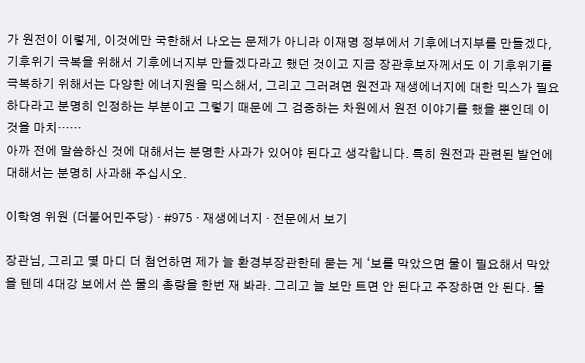가 원전이 이렇게, 이것에만 국한해서 나오는 문제가 아니라 이재명 정부에서 기후에너지부를 만들겠다, 기후위기 극복을 위해서 기후에너지부 만들겠다라고 했던 것이고 지금 장관후보자께서도 이 기후위기를 극복하기 위해서는 다양한 에너지원을 믹스해서, 그리고 그러려면 원전과 재생에너지에 대한 믹스가 필요하다라고 분명히 인정하는 부분이고 그렇기 때문에 그 검증하는 차원에서 원전 이야기를 했을 뿐인데 이것을 마치……
아까 전에 말씀하신 것에 대해서는 분명한 사과가 있어야 된다고 생각합니다. 특히 원전과 관련된 발언에 대해서는 분명히 사과해 주십시오.

이학영 위원 (더불어민주당) · #975 · 재생에너지 · 전문에서 보기

장관님, 그리고 몇 마디 더 첨언하면 제가 늘 환경부장관한테 묻는 게 ‘보를 막았으면 물이 필요해서 막았을 텐데 4대강 보에서 쓴 물의 총량을 한번 재 봐라. 그리고 늘 보만 트면 안 된다고 주장하면 안 된다. 물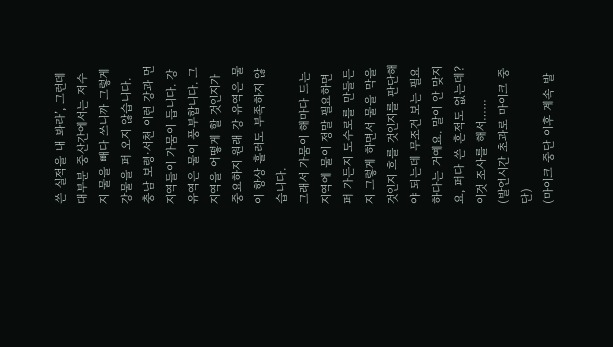쓴 실적을 내 봐라’, 그런데 대부분 중산간에서는 저수지 물을 빼다 쓰니까 그렇게 강물을 퍼 오지 않습니다. 충남 보령·서천 이런 강과 먼 지역들이 가뭄이 듭니다. 강 유역은 물이 풍부합니다. 그 지역을 어떻게 할 것인지가 중요하지 원래 강 유역은 물이 항상 흘러도 부족하지 않습니다.
그래서 가뭄이 해마다 드는 지역에 물이 정말 필요하면 퍼 가든지 도수로를 만들든지 그렇게 하면서 물을 막을 것인지 흐를 것인지를 판단해야 되는데 무조건 보는 필요하다는 거예요. 말이 안 맞지요, 퍼다 쓴 흔적도 없는데? 이것 조사를 해서……
(발언시간 초과로 마이크 중단)
(마이크 중단 이후 계속 발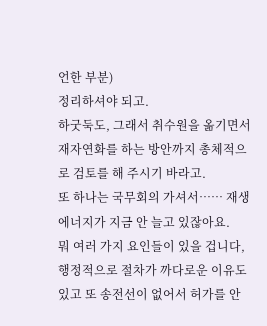언한 부분)
정리하셔야 되고.
하굿둑도, 그래서 취수원을 옮기면서 재자연화를 하는 방안까지 총체적으로 검토를 해 주시기 바라고.
또 하나는 국무회의 가셔서…… 재생에너지가 지금 안 늘고 있잖아요.
뭐 여러 가지 요인들이 있을 겁니다, 행정적으로 절차가 까다로운 이유도 있고 또 송전선이 없어서 허가를 안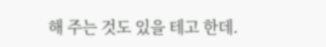해 주는 것도 있을 테고 한데.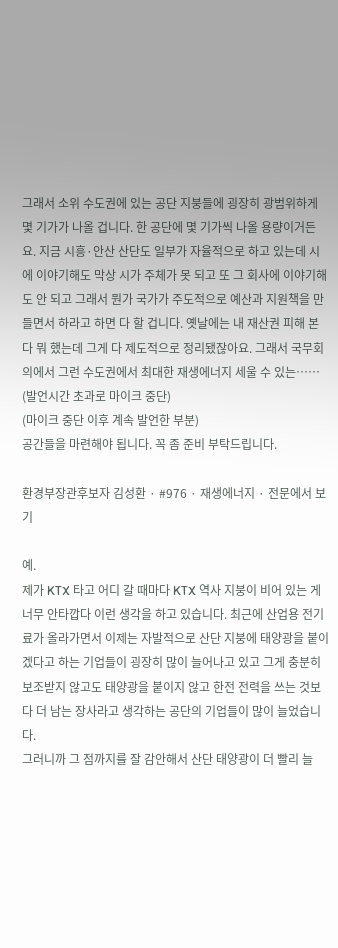그래서 소위 수도권에 있는 공단 지붕들에 굉장히 광범위하게 몇 기가가 나올 겁니다. 한 공단에 몇 기가씩 나올 용량이거든요. 지금 시흥·안산 산단도 일부가 자율적으로 하고 있는데 시에 이야기해도 막상 시가 주체가 못 되고 또 그 회사에 이야기해도 안 되고 그래서 뭔가 국가가 주도적으로 예산과 지원책을 만들면서 하라고 하면 다 할 겁니다. 옛날에는 내 재산권 피해 본다 뭐 했는데 그게 다 제도적으로 정리됐잖아요. 그래서 국무회의에서 그런 수도권에서 최대한 재생에너지 세울 수 있는……
(발언시간 초과로 마이크 중단)
(마이크 중단 이후 계속 발언한 부분)
공간들을 마련해야 됩니다. 꼭 좀 준비 부탁드립니다.

환경부장관후보자 김성환 · #976 · 재생에너지 · 전문에서 보기

예.
제가 KTX 타고 어디 갈 때마다 KTX 역사 지붕이 비어 있는 게 너무 안타깝다 이런 생각을 하고 있습니다. 최근에 산업용 전기료가 올라가면서 이제는 자발적으로 산단 지붕에 태양광을 붙이겠다고 하는 기업들이 굉장히 많이 늘어나고 있고 그게 충분히 보조받지 않고도 태양광을 붙이지 않고 한전 전력을 쓰는 것보다 더 남는 장사라고 생각하는 공단의 기업들이 많이 늘었습니다.
그러니까 그 점까지를 잘 감안해서 산단 태양광이 더 빨리 늘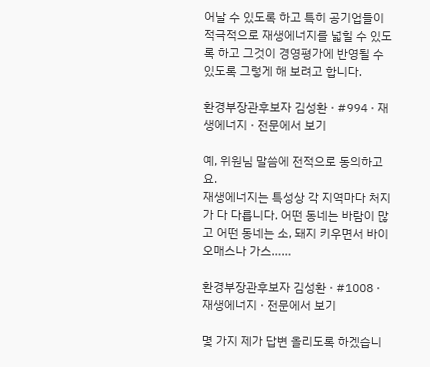어날 수 있도록 하고 특히 공기업들이 적극적으로 재생에너지를 넓힐 수 있도록 하고 그것이 경영평가에 반영될 수 있도록 그렇게 해 보려고 합니다.

환경부장관후보자 김성환 · #994 · 재생에너지 · 전문에서 보기

예, 위원님 말씀에 전적으로 동의하고요.
재생에너지는 특성상 각 지역마다 처지가 다 다릅니다. 어떤 동네는 바람이 많고 어떤 동네는 소, 돼지 키우면서 바이오매스나 가스……

환경부장관후보자 김성환 · #1008 · 재생에너지 · 전문에서 보기

몇 가지 제가 답변 올리도록 하겠습니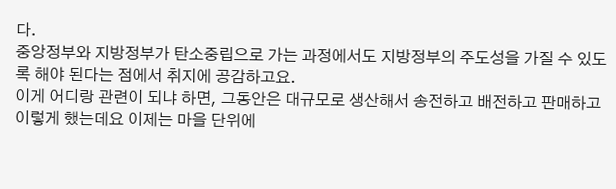다.
중앙정부와 지방정부가 탄소중립으로 가는 과정에서도 지방정부의 주도성을 가질 수 있도록 해야 된다는 점에서 취지에 공감하고요.
이게 어디랑 관련이 되냐 하면, 그동안은 대규모로 생산해서 송전하고 배전하고 판매하고 이렇게 했는데요 이제는 마을 단위에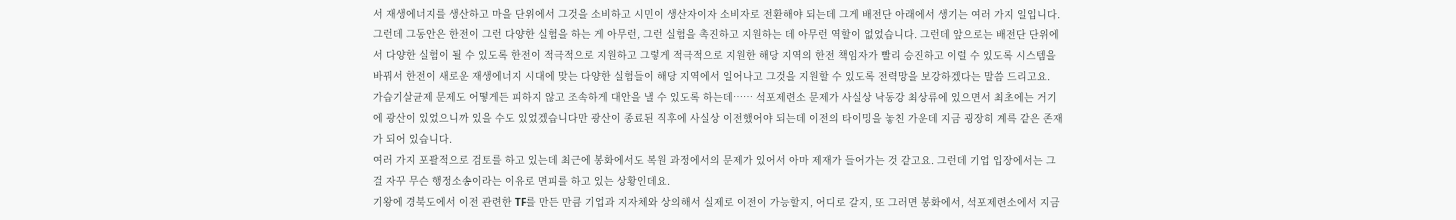서 재생에너지를 생산하고 마을 단위에서 그것을 소비하고 시민이 생산자이자 소비자로 전환해야 되는데 그게 배전단 아래에서 생기는 여러 가지 일입니다.
그런데 그동안은 한전이 그런 다양한 실험을 하는 게 아무런, 그런 실험을 촉진하고 지원하는 데 아무런 역할이 없었습니다. 그런데 앞으로는 배전단 단위에서 다양한 실험이 될 수 있도록 한전이 적극적으로 지원하고 그렇게 적극적으로 지원한 해당 지역의 한전 책임자가 빨리 승진하고 이럴 수 있도록 시스템을 바꿔서 한전이 새로운 재생에너지 시대에 맞는 다양한 실험들이 해당 지역에서 일어나고 그것을 지원할 수 있도록 전력망을 보강하겠다는 말씀 드리고요.
가습기살균제 문제도 어떻게든 피하지 않고 조속하게 대안을 낼 수 있도록 하는데…… 석포제련소 문제가 사실상 낙동강 최상류에 있으면서 최초에는 거기에 광산이 있었으니까 있을 수도 있었겠습니다만 광산이 종료된 직후에 사실상 이전했어야 되는데 이전의 타이밍을 놓친 가운데 지금 굉장히 계륵 같은 존재가 되어 있습니다.
여러 가지 포괄적으로 검토를 하고 있는데 최근에 봉화에서도 복원 과정에서의 문제가 있어서 아마 제재가 들어가는 것 같고요. 그런데 기업 입장에서는 그걸 자꾸 무슨 행정소송이라는 이유로 면피를 하고 있는 상황인데요.
기왕에 경북도에서 이전 관련한 TF를 만든 만큼 기업과 지자체와 상의해서 실제로 이전이 가능할지, 어디로 갈지, 또 그러면 봉화에서, 석포제련소에서 지금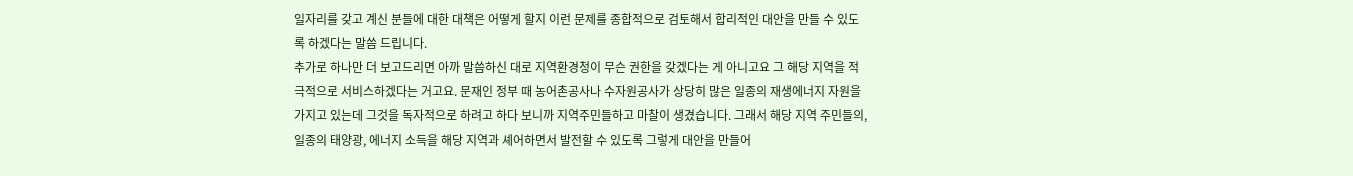일자리를 갖고 계신 분들에 대한 대책은 어떻게 할지 이런 문제를 종합적으로 검토해서 합리적인 대안을 만들 수 있도록 하겠다는 말씀 드립니다.
추가로 하나만 더 보고드리면 아까 말씀하신 대로 지역환경청이 무슨 권한을 갖겠다는 게 아니고요 그 해당 지역을 적극적으로 서비스하겠다는 거고요. 문재인 정부 때 농어촌공사나 수자원공사가 상당히 많은 일종의 재생에너지 자원을 가지고 있는데 그것을 독자적으로 하려고 하다 보니까 지역주민들하고 마찰이 생겼습니다. 그래서 해당 지역 주민들의, 일종의 태양광, 에너지 소득을 해당 지역과 셰어하면서 발전할 수 있도록 그렇게 대안을 만들어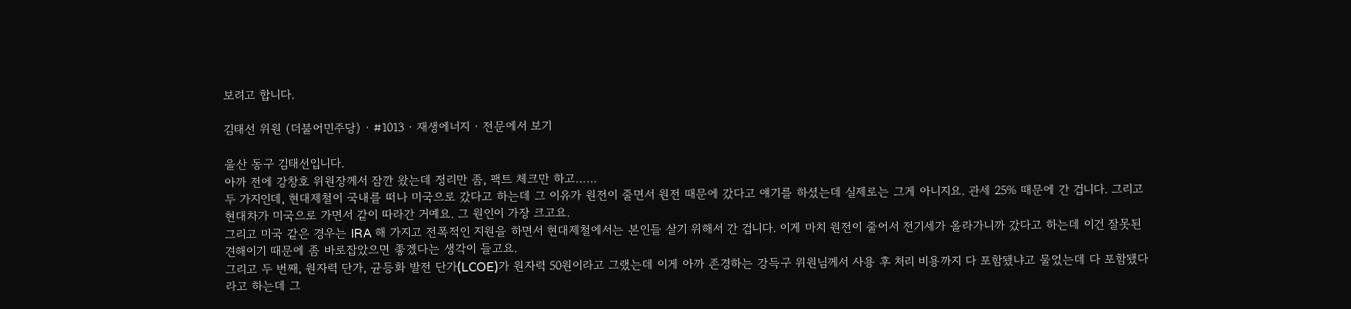보려고 합니다.

김태선 위원 (더불어민주당) · #1013 · 재생에너지 · 전문에서 보기

울산 동구 김태선입니다.
아까 전에 강창호 위원장께서 잠깐 왔는데 정리만 좀, 팩트 체크만 하고……
두 가지인데, 현대제철이 국내를 떠나 미국으로 갔다고 하는데 그 이유가 원전이 줄면서 원전 때문에 갔다고 얘기를 하셨는데 실제로는 그게 아니지요. 관세 25% 때문에 간 겁니다. 그리고 현대차가 미국으로 가면서 같이 따라간 거예요. 그 원인이 가장 크고요.
그리고 미국 같은 경우는 IRA 해 가지고 전폭적인 지원을 하면서 현대제철에서는 본인들 살기 위해서 간 겁니다. 이게 마치 원전이 줄어서 전기세가 올라가니까 갔다고 하는데 이건 잘못된 견해이기 때문에 좀 바로잡았으면 좋겠다는 생각이 들고요.
그리고 두 번째, 원자력 단가, 균등화 발전 단가(LCOE)가 원자력 50원이라고 그랬는데 이게 아까 존경하는 강득구 위원님께서 사용 후 처리 비용까지 다 포함됐냐고 물었는데 다 포함됐다라고 하는데 그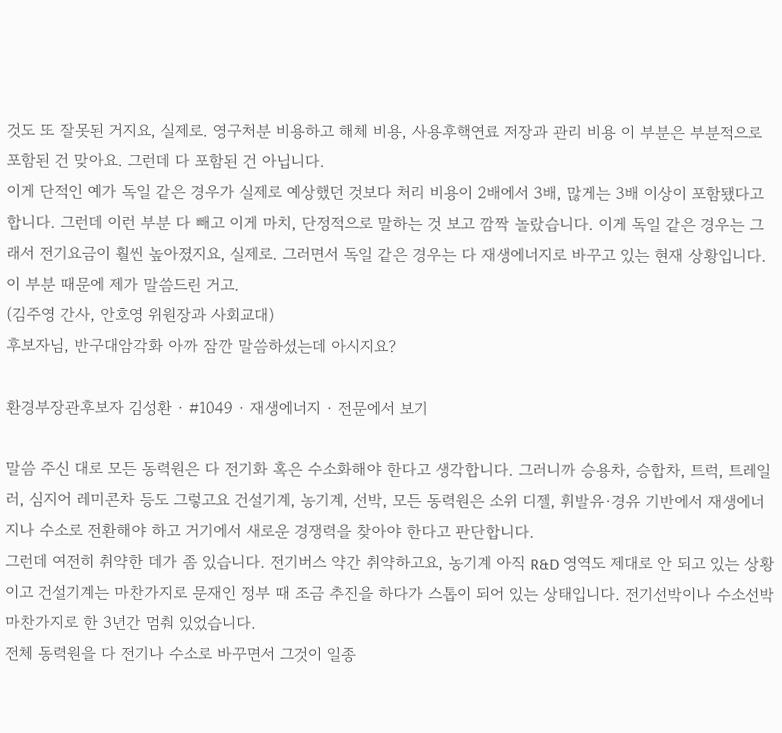것도 또 잘못된 거지요, 실제로. 영구처분 비용하고 해체 비용, 사용후핵연료 저장과 관리 비용 이 부분은 부분적으로 포함된 건 맞아요. 그런데 다 포함된 건 아닙니다.
이게 단적인 예가 독일 같은 경우가 실제로 예상했던 것보다 처리 비용이 2배에서 3배, 많게는 3배 이상이 포함됐다고 합니다. 그런데 이런 부분 다 빼고 이게 마치, 단정적으로 말하는 것 보고 깜짝 놀랐습니다. 이게 독일 같은 경우는 그래서 전기요금이 훨씬 높아졌지요, 실제로. 그러면서 독일 같은 경우는 다 재생에너지로 바꾸고 있는 현재 상황입니다. 이 부분 때문에 제가 말씀드린 거고.
(김주영 간사, 안호영 위원장과 사회교대)
후보자님, 반구대암각화 아까 잠깐 말씀하셨는데 아시지요?

환경부장관후보자 김성환 · #1049 · 재생에너지 · 전문에서 보기

말씀 주신 대로 모든 동력원은 다 전기화 혹은 수소화해야 한다고 생각합니다. 그러니까 승용차, 승합차, 트럭, 트레일러, 심지어 레미콘차 등도 그렇고요 건설기계, 농기계, 선박, 모든 동력원은 소위 디젤, 휘발유·경유 기반에서 재생에너지나 수소로 전환해야 하고 거기에서 새로운 경쟁력을 찾아야 한다고 판단합니다.
그런데 여전히 취약한 데가 좀 있습니다. 전기버스 약간 취약하고요, 농기계 아직 R&D 영역도 제대로 안 되고 있는 상황이고 건설기계는 마찬가지로 문재인 정부 때 조금 추진을 하다가 스톱이 되어 있는 상태입니다. 전기선박이나 수소선박 마찬가지로 한 3년간 멈춰 있었습니다.
전체 동력원을 다 전기나 수소로 바꾸면서 그것이 일종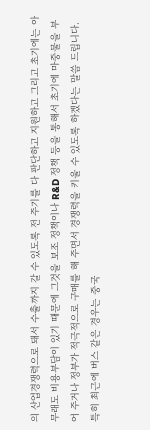의 산업경쟁력으로 돼서 수출까지 갈 수 있도록 전 주기를 다 판단하고 지원하고 그리고 초기에는 아무래도 비용부담이 있기 때문에 그것을 보조 정책이나 R&D 정책 등을 통해서 초기에 마중물을 부어 주거나 정부가 적극적으로 구매를 해 주면서 경쟁력을 키울 수 있도록 하겠다는 말씀 드립니다.
특히 최근에 버스 같은 경우는 중국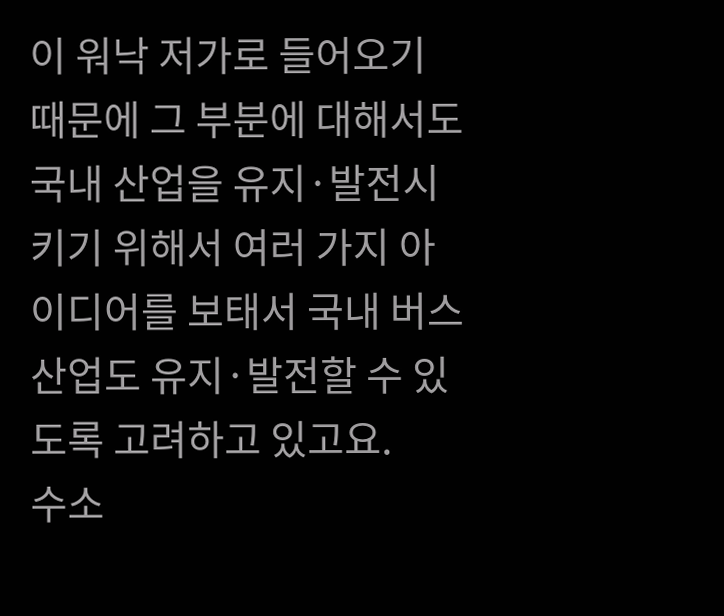이 워낙 저가로 들어오기 때문에 그 부분에 대해서도 국내 산업을 유지·발전시키기 위해서 여러 가지 아이디어를 보태서 국내 버스 산업도 유지·발전할 수 있도록 고려하고 있고요.
수소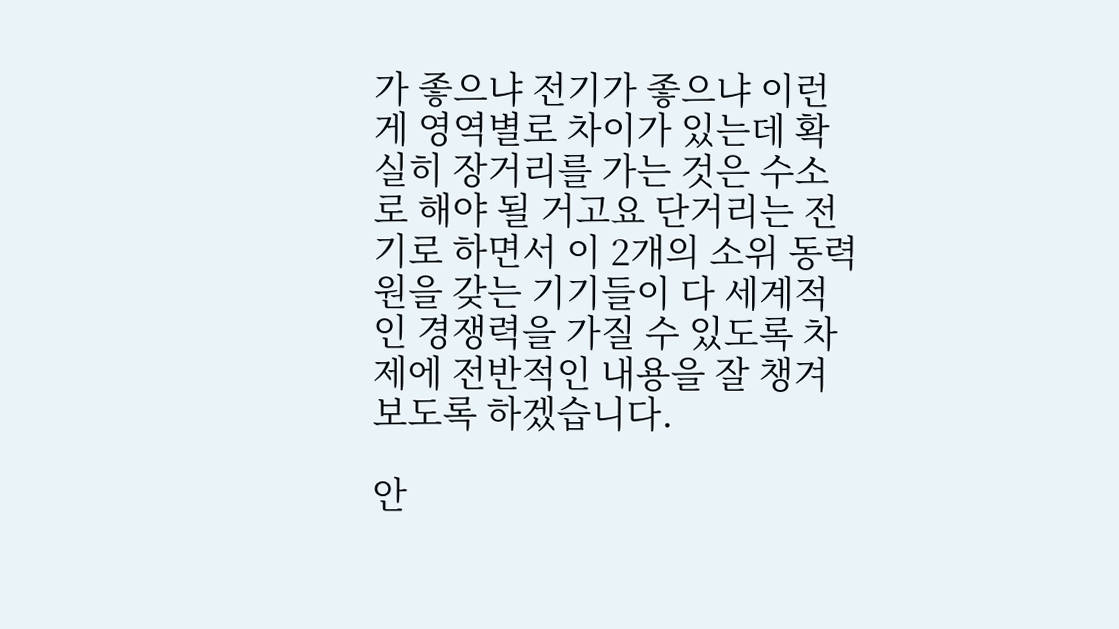가 좋으냐 전기가 좋으냐 이런 게 영역별로 차이가 있는데 확실히 장거리를 가는 것은 수소로 해야 될 거고요 단거리는 전기로 하면서 이 2개의 소위 동력원을 갖는 기기들이 다 세계적인 경쟁력을 가질 수 있도록 차제에 전반적인 내용을 잘 챙겨 보도록 하겠습니다.

안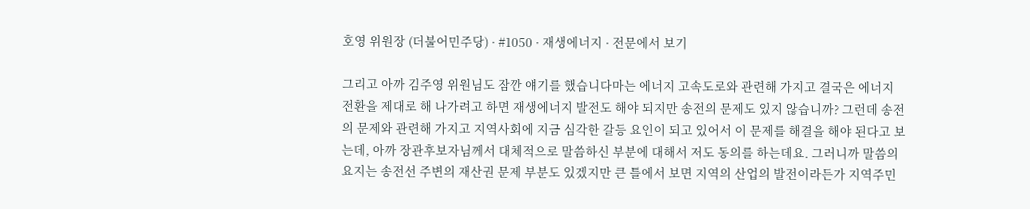호영 위원장 (더불어민주당) · #1050 · 재생에너지 · 전문에서 보기

그리고 아까 김주영 위원님도 잠깐 얘기를 했습니다마는 에너지 고속도로와 관련해 가지고 결국은 에너지 전환을 제대로 해 나가려고 하면 재생에너지 발전도 해야 되지만 송전의 문제도 있지 않습니까? 그런데 송전의 문제와 관련해 가지고 지역사회에 지금 심각한 갈등 요인이 되고 있어서 이 문제를 해결을 해야 된다고 보는데, 아까 장관후보자님께서 대체적으로 말씀하신 부분에 대해서 저도 동의를 하는데요. 그러니까 말씀의 요지는 송전선 주변의 재산권 문제 부분도 있겠지만 큰 틀에서 보면 지역의 산업의 발전이라든가 지역주민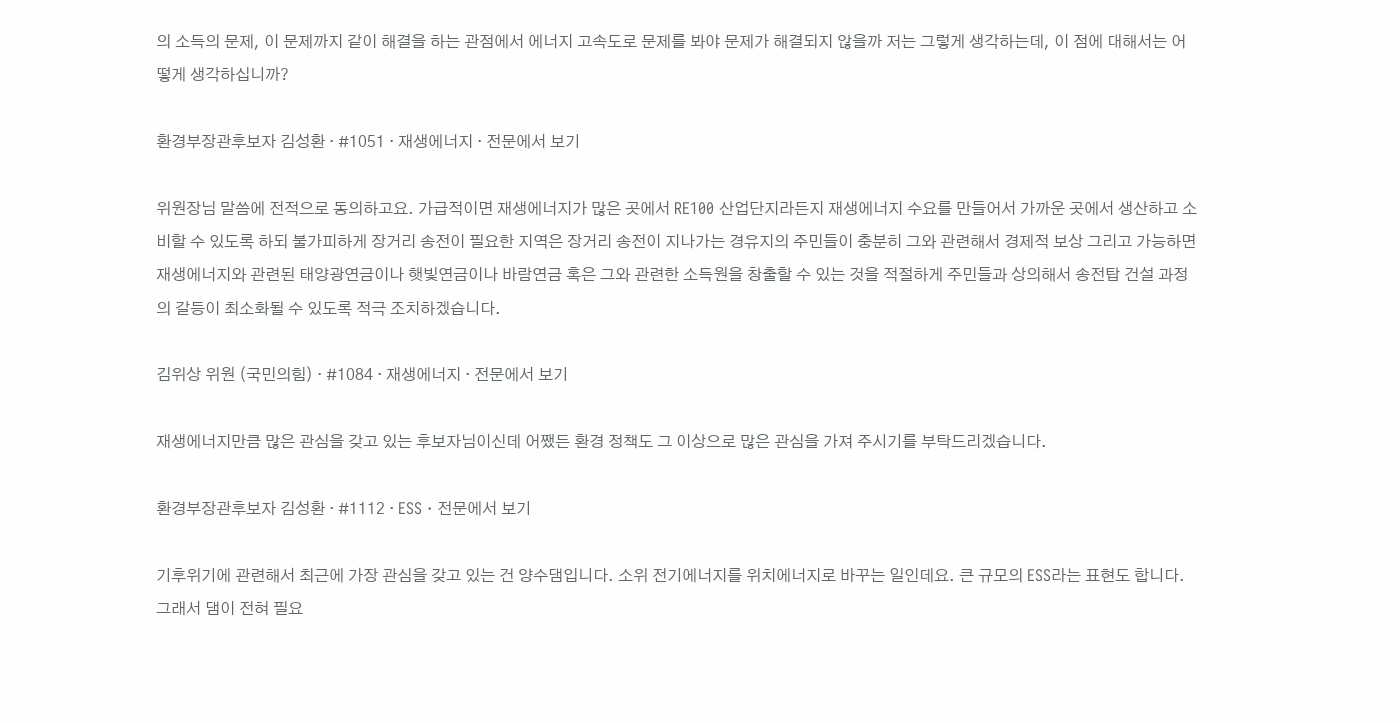의 소득의 문제, 이 문제까지 같이 해결을 하는 관점에서 에너지 고속도로 문제를 봐야 문제가 해결되지 않을까 저는 그렇게 생각하는데, 이 점에 대해서는 어떻게 생각하십니까?

환경부장관후보자 김성환 · #1051 · 재생에너지 · 전문에서 보기

위원장님 말씀에 전적으로 동의하고요. 가급적이면 재생에너지가 많은 곳에서 RE100 산업단지라든지 재생에너지 수요를 만들어서 가까운 곳에서 생산하고 소비할 수 있도록 하되 불가피하게 장거리 송전이 필요한 지역은 장거리 송전이 지나가는 경유지의 주민들이 충분히 그와 관련해서 경제적 보상 그리고 가능하면 재생에너지와 관련된 태양광연금이나 햇빛연금이나 바람연금 혹은 그와 관련한 소득원을 창출할 수 있는 것을 적절하게 주민들과 상의해서 송전탑 건설 과정의 갈등이 최소화될 수 있도록 적극 조치하겠습니다.

김위상 위원 (국민의힘) · #1084 · 재생에너지 · 전문에서 보기

재생에너지만큼 많은 관심을 갖고 있는 후보자님이신데 어쨌든 환경 정책도 그 이상으로 많은 관심을 가져 주시기를 부탁드리겠습니다.

환경부장관후보자 김성환 · #1112 · ESS · 전문에서 보기

기후위기에 관련해서 최근에 가장 관심을 갖고 있는 건 양수댐입니다. 소위 전기에너지를 위치에너지로 바꾸는 일인데요. 큰 규모의 ESS라는 표현도 합니다. 그래서 댐이 전혀 필요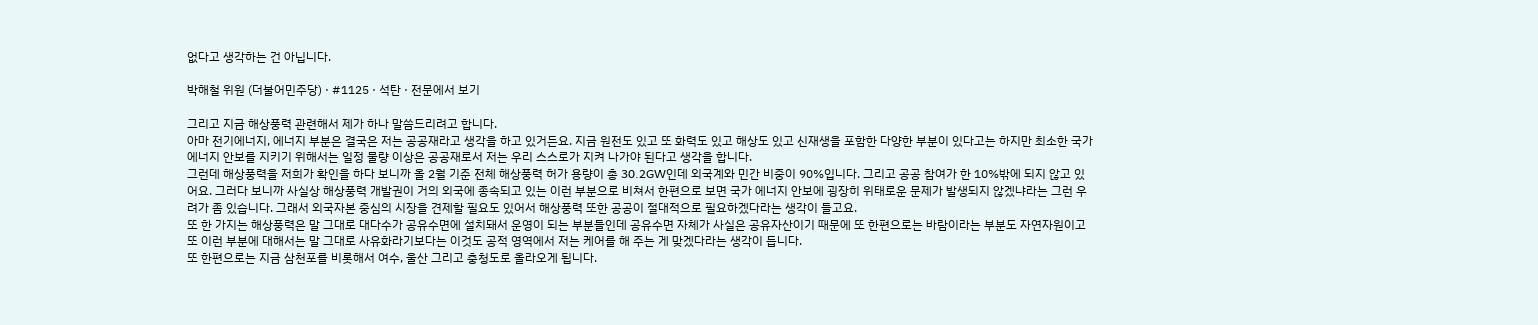없다고 생각하는 건 아닙니다.

박해철 위원 (더불어민주당) · #1125 · 석탄 · 전문에서 보기

그리고 지금 해상풍력 관련해서 제가 하나 말씀드리려고 합니다.
아마 전기에너지, 에너지 부분은 결국은 저는 공공재라고 생각을 하고 있거든요. 지금 원전도 있고 또 화력도 있고 해상도 있고 신재생을 포함한 다양한 부분이 있다고는 하지만 최소한 국가 에너지 안보를 지키기 위해서는 일정 물량 이상은 공공재로서 저는 우리 스스로가 지켜 나가야 된다고 생각을 합니다.
그런데 해상풍력을 저희가 확인을 하다 보니까 올 2월 기준 전체 해상풍력 허가 용량이 총 30.2GW인데 외국계와 민간 비중이 90%입니다. 그리고 공공 참여가 한 10%밖에 되지 않고 있어요. 그러다 보니까 사실상 해상풍력 개발권이 거의 외국에 종속되고 있는 이런 부분으로 비쳐서 한편으로 보면 국가 에너지 안보에 굉장히 위태로운 문제가 발생되지 않겠냐라는 그런 우려가 좀 있습니다. 그래서 외국자본 중심의 시장을 견제할 필요도 있어서 해상풍력 또한 공공이 절대적으로 필요하겠다라는 생각이 들고요.
또 한 가지는 해상풍력은 말 그대로 대다수가 공유수면에 설치돼서 운영이 되는 부분들인데 공유수면 자체가 사실은 공유자산이기 때문에 또 한편으로는 바람이라는 부분도 자연자원이고 또 이런 부분에 대해서는 말 그대로 사유화라기보다는 이것도 공적 영역에서 저는 케어를 해 주는 게 맞겠다라는 생각이 듭니다.
또 한편으로는 지금 삼천포를 비롯해서 여수, 울산 그리고 충청도로 올라오게 됩니다.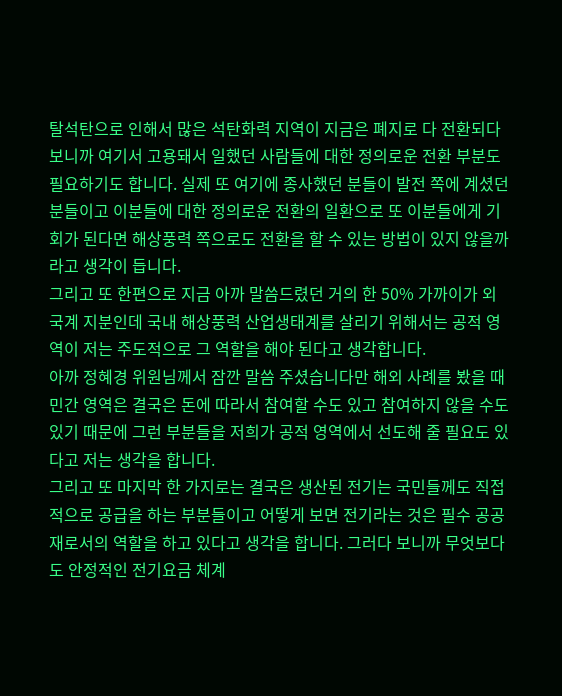탈석탄으로 인해서 많은 석탄화력 지역이 지금은 폐지로 다 전환되다 보니까 여기서 고용돼서 일했던 사람들에 대한 정의로운 전환 부분도 필요하기도 합니다. 실제 또 여기에 종사했던 분들이 발전 쪽에 계셨던 분들이고 이분들에 대한 정의로운 전환의 일환으로 또 이분들에게 기회가 된다면 해상풍력 쪽으로도 전환을 할 수 있는 방법이 있지 않을까라고 생각이 듭니다.
그리고 또 한편으로 지금 아까 말씀드렸던 거의 한 50% 가까이가 외국계 지분인데 국내 해상풍력 산업생태계를 살리기 위해서는 공적 영역이 저는 주도적으로 그 역할을 해야 된다고 생각합니다.
아까 정혜경 위원님께서 잠깐 말씀 주셨습니다만 해외 사례를 봤을 때 민간 영역은 결국은 돈에 따라서 참여할 수도 있고 참여하지 않을 수도 있기 때문에 그런 부분들을 저희가 공적 영역에서 선도해 줄 필요도 있다고 저는 생각을 합니다.
그리고 또 마지막 한 가지로는 결국은 생산된 전기는 국민들께도 직접적으로 공급을 하는 부분들이고 어떻게 보면 전기라는 것은 필수 공공재로서의 역할을 하고 있다고 생각을 합니다. 그러다 보니까 무엇보다도 안정적인 전기요금 체계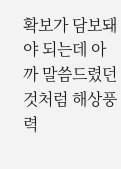확보가 담보돼야 되는데 아까 말씀드렸던 것처럼 해상풍력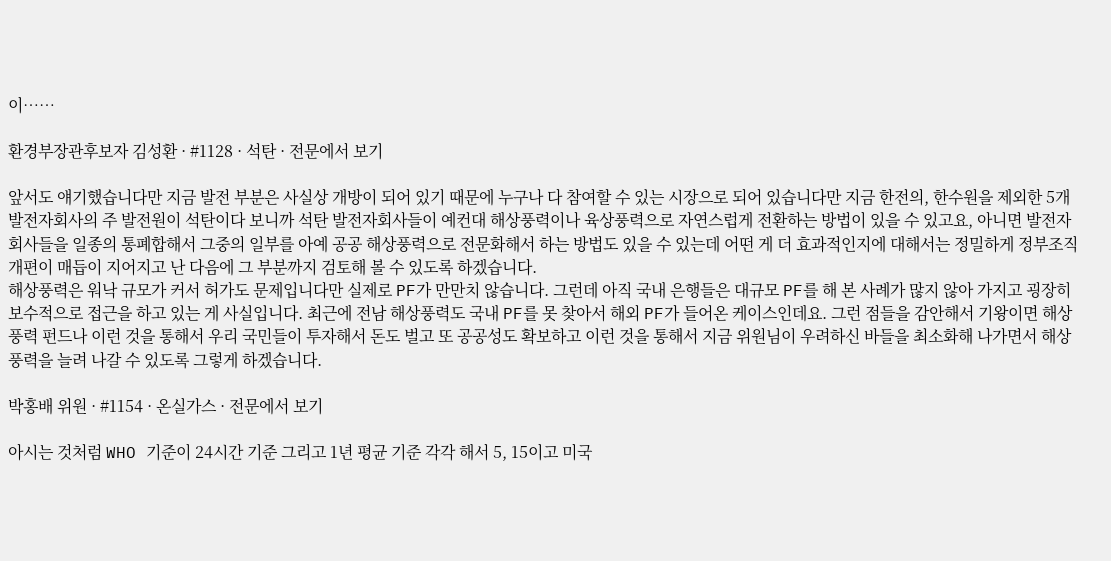이……

환경부장관후보자 김성환 · #1128 · 석탄 · 전문에서 보기

앞서도 얘기했습니다만 지금 발전 부분은 사실상 개방이 되어 있기 때문에 누구나 다 참여할 수 있는 시장으로 되어 있습니다만 지금 한전의, 한수원을 제외한 5개 발전자회사의 주 발전원이 석탄이다 보니까 석탄 발전자회사들이 예컨대 해상풍력이나 육상풍력으로 자연스럽게 전환하는 방법이 있을 수 있고요, 아니면 발전자회사들을 일종의 통폐합해서 그중의 일부를 아예 공공 해상풍력으로 전문화해서 하는 방법도 있을 수 있는데 어떤 게 더 효과적인지에 대해서는 정밀하게 정부조직 개편이 매듭이 지어지고 난 다음에 그 부분까지 검토해 볼 수 있도록 하겠습니다.
해상풍력은 워낙 규모가 커서 허가도 문제입니다만 실제로 PF가 만만치 않습니다. 그런데 아직 국내 은행들은 대규모 PF를 해 본 사례가 많지 않아 가지고 굉장히 보수적으로 접근을 하고 있는 게 사실입니다. 최근에 전남 해상풍력도 국내 PF를 못 찾아서 해외 PF가 들어온 케이스인데요. 그런 점들을 감안해서 기왕이면 해상풍력 펀드나 이런 것을 통해서 우리 국민들이 투자해서 돈도 벌고 또 공공성도 확보하고 이런 것을 통해서 지금 위원님이 우려하신 바들을 최소화해 나가면서 해상풍력을 늘려 나갈 수 있도록 그렇게 하겠습니다.

박홍배 위원 · #1154 · 온실가스 · 전문에서 보기

아시는 것처럼 WHO 기준이 24시간 기준 그리고 1년 평균 기준 각각 해서 5, 15이고 미국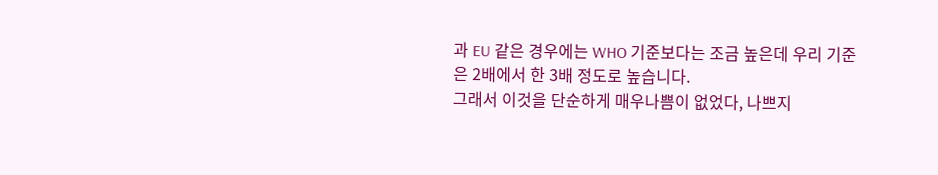과 EU 같은 경우에는 WHO 기준보다는 조금 높은데 우리 기준은 2배에서 한 3배 정도로 높습니다.
그래서 이것을 단순하게 매우나쁨이 없었다, 나쁘지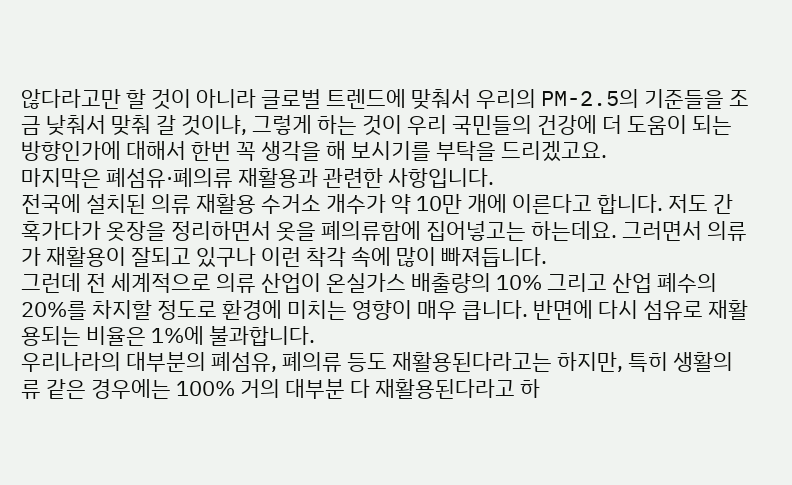않다라고만 할 것이 아니라 글로벌 트렌드에 맞춰서 우리의 PM-2.5의 기준들을 조금 낮춰서 맞춰 갈 것이냐, 그렇게 하는 것이 우리 국민들의 건강에 더 도움이 되는 방향인가에 대해서 한번 꼭 생각을 해 보시기를 부탁을 드리겠고요.
마지막은 폐섬유·폐의류 재활용과 관련한 사항입니다.
전국에 설치된 의류 재활용 수거소 개수가 약 10만 개에 이른다고 합니다. 저도 간혹가다가 옷장을 정리하면서 옷을 폐의류함에 집어넣고는 하는데요. 그러면서 의류가 재활용이 잘되고 있구나 이런 착각 속에 많이 빠져듭니다.
그런데 전 세계적으로 의류 산업이 온실가스 배출량의 10% 그리고 산업 폐수의 20%를 차지할 정도로 환경에 미치는 영향이 매우 큽니다. 반면에 다시 섬유로 재활용되는 비율은 1%에 불과합니다.
우리나라의 대부분의 폐섬유, 폐의류 등도 재활용된다라고는 하지만, 특히 생활의류 같은 경우에는 100% 거의 대부분 다 재활용된다라고 하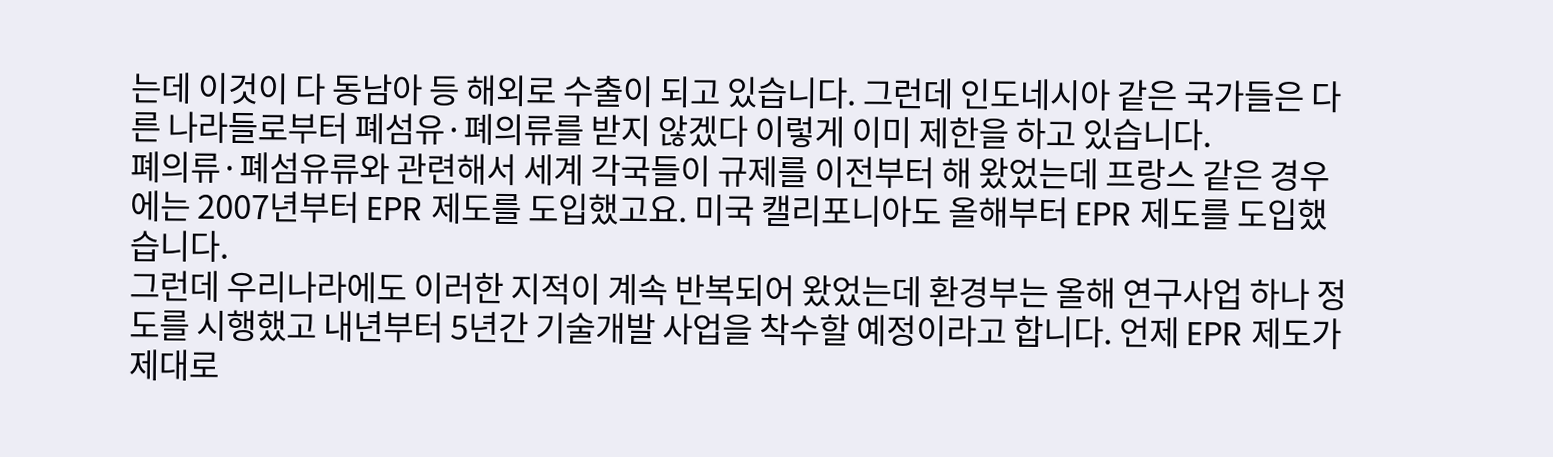는데 이것이 다 동남아 등 해외로 수출이 되고 있습니다. 그런데 인도네시아 같은 국가들은 다른 나라들로부터 폐섬유·폐의류를 받지 않겠다 이렇게 이미 제한을 하고 있습니다.
폐의류·폐섬유류와 관련해서 세계 각국들이 규제를 이전부터 해 왔었는데 프랑스 같은 경우에는 2007년부터 EPR 제도를 도입했고요. 미국 캘리포니아도 올해부터 EPR 제도를 도입했습니다.
그런데 우리나라에도 이러한 지적이 계속 반복되어 왔었는데 환경부는 올해 연구사업 하나 정도를 시행했고 내년부터 5년간 기술개발 사업을 착수할 예정이라고 합니다. 언제 EPR 제도가 제대로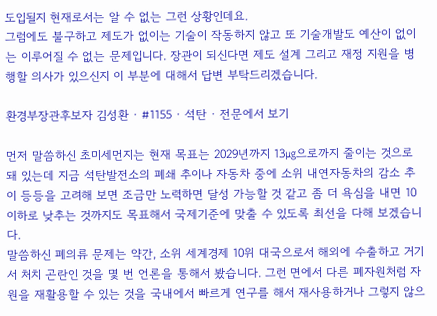도입될지 현재로서는 알 수 없는 그런 상황인데요.
그럼에도 불구하고 제도가 없이는 기술이 작동하지 않고 또 기술개발도 예산이 없이는 이루어질 수 없는 문제입니다. 장관이 되신다면 제도 설계 그리고 재정 지원을 병행할 의사가 있으신지 이 부분에 대해서 답변 부탁드리겠습니다.

환경부장관후보자 김성환 · #1155 · 석탄 · 전문에서 보기

먼저 말씀하신 초미세먼지는 현재 목표는 2029년까지 13㎍으로까지 줄이는 것으로 돼 있는데 지금 석탄발전소의 폐쇄 추이나 자동차 중에 소위 내연자동차의 감소 추이 등등을 고려해 보면 조금만 노력하면 달성 가능할 것 같고 좀 더 욕심을 내면 10 이하로 낮추는 것까지도 목표해서 국제기준에 맞출 수 있도록 최선을 다해 보겠습니다.
말씀하신 폐의류 문제는 약간, 소위 세계경제 10위 대국으로서 해외에 수출하고 거기서 처치 곤란인 것을 몇 번 언론을 통해서 봤습니다. 그런 면에서 다른 폐자원처럼 자원을 재활용할 수 있는 것을 국내에서 빠르게 연구를 해서 재사용하거나 그렇지 않으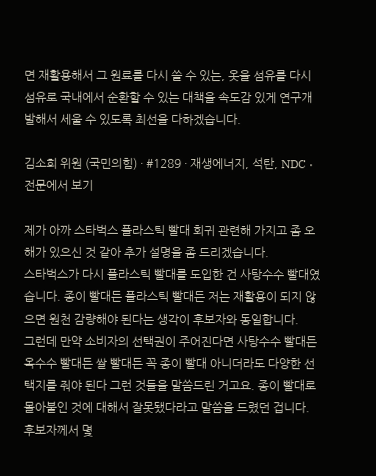면 재활용해서 그 원료를 다시 쓸 수 있는, 옷을 섬유를 다시 섬유로 국내에서 순환할 수 있는 대책을 속도감 있게 연구개발해서 세울 수 있도록 최선을 다하겠습니다.

김소희 위원 (국민의힘) · #1289 · 재생에너지, 석탄, NDC · 전문에서 보기

제가 아까 스타벅스 플라스틱 빨대 회귀 관련해 가지고 좀 오해가 있으신 것 같아 추가 설명을 좀 드리겠습니다.
스타벅스가 다시 플라스틱 빨대를 도입한 건 사탕수수 빨대였습니다. 종이 빨대든 플라스틱 빨대든 저는 재활용이 되지 않으면 원천 감량해야 된다는 생각이 후보자와 동일합니다.
그런데 만약 소비자의 선택권이 주어진다면 사탕수수 빨대든 옥수수 빨대든 쌀 빨대든 꼭 종이 빨대 아니더라도 다양한 선택지를 줘야 된다 그런 것들을 말씀드린 거고요. 종이 빨대로 몰아붙인 것에 대해서 잘못됐다라고 말씀을 드렸던 겁니다.
후보자께서 몇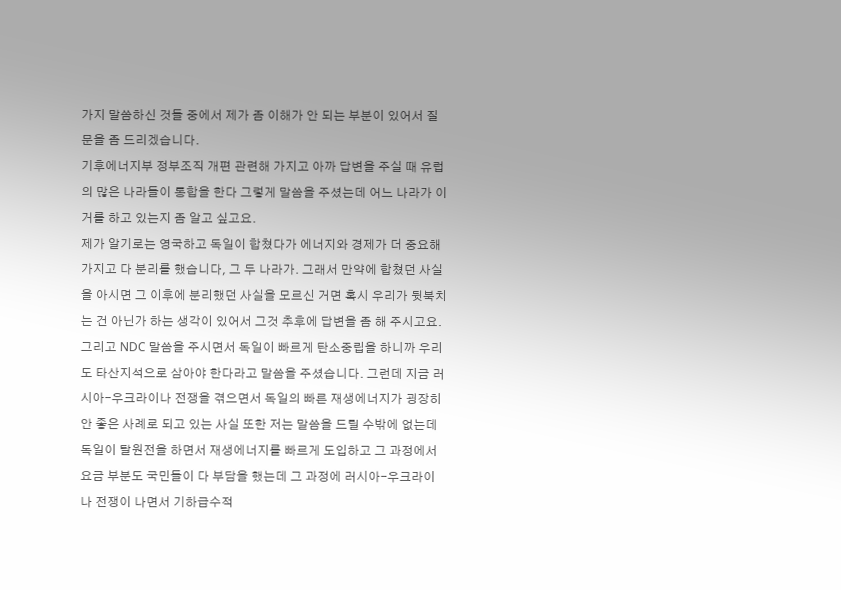가지 말씀하신 것들 중에서 제가 좀 이해가 안 되는 부분이 있어서 질문을 좀 드리겠습니다.
기후에너지부 정부조직 개편 관련해 가지고 아까 답변을 주실 때 유럽의 많은 나라들이 통합을 한다 그렇게 말씀을 주셨는데 어느 나라가 이거를 하고 있는지 좀 알고 싶고요.
제가 알기로는 영국하고 독일이 합쳤다가 에너지와 경제가 더 중요해 가지고 다 분리를 했습니다, 그 두 나라가. 그래서 만약에 합쳤던 사실을 아시면 그 이후에 분리했던 사실을 모르신 거면 혹시 우리가 뒷북치는 건 아닌가 하는 생각이 있어서 그것 추후에 답변을 좀 해 주시고요.
그리고 NDC 말씀을 주시면서 독일이 빠르게 탄소중립을 하니까 우리도 타산지석으로 삼아야 한다라고 말씀을 주셨습니다. 그런데 지금 러시아-우크라이나 전쟁을 겪으면서 독일의 빠른 재생에너지가 굉장히 안 좋은 사례로 되고 있는 사실 또한 저는 말씀을 드릴 수밖에 없는데 독일이 탈원전을 하면서 재생에너지를 빠르게 도입하고 그 과정에서 요금 부분도 국민들이 다 부담을 했는데 그 과정에 러시아-우크라이나 전쟁이 나면서 기하급수적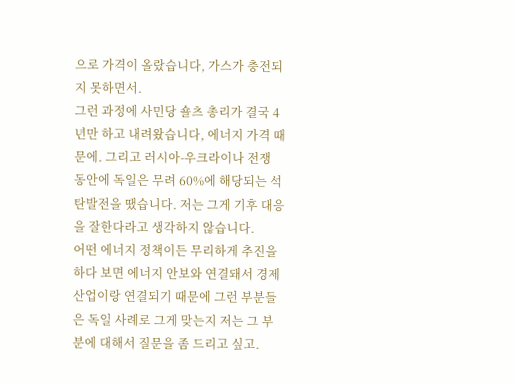으로 가격이 올랐습니다, 가스가 충전되지 못하면서.
그런 과정에 사민당 숄츠 총리가 결국 4년만 하고 내려왔습니다, 에너지 가격 때문에. 그리고 러시아-우크라이나 전쟁 동안에 독일은 무려 60%에 해당되는 석탄발전을 땠습니다. 저는 그게 기후 대응을 잘한다라고 생각하지 않습니다.
어떤 에너지 정책이든 무리하게 추진을 하다 보면 에너지 안보와 연결돼서 경제 산업이랑 연결되기 때문에 그런 부분들은 독일 사례로 그게 맞는지 저는 그 부분에 대해서 질문을 좀 드리고 싶고.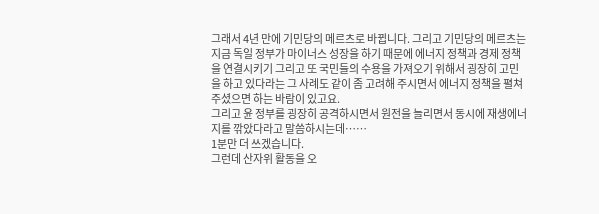그래서 4년 만에 기민당의 메르츠로 바뀝니다. 그리고 기민당의 메르츠는 지금 독일 정부가 마이너스 성장을 하기 때문에 에너지 정책과 경제 정책을 연결시키기 그리고 또 국민들의 수용을 가져오기 위해서 굉장히 고민을 하고 있다라는 그 사례도 같이 좀 고려해 주시면서 에너지 정책을 펼쳐 주셨으면 하는 바람이 있고요.
그리고 윤 정부를 굉장히 공격하시면서 원전을 늘리면서 동시에 재생에너지를 깎았다라고 말씀하시는데……
1분만 더 쓰겠습니다.
그런데 산자위 활동을 오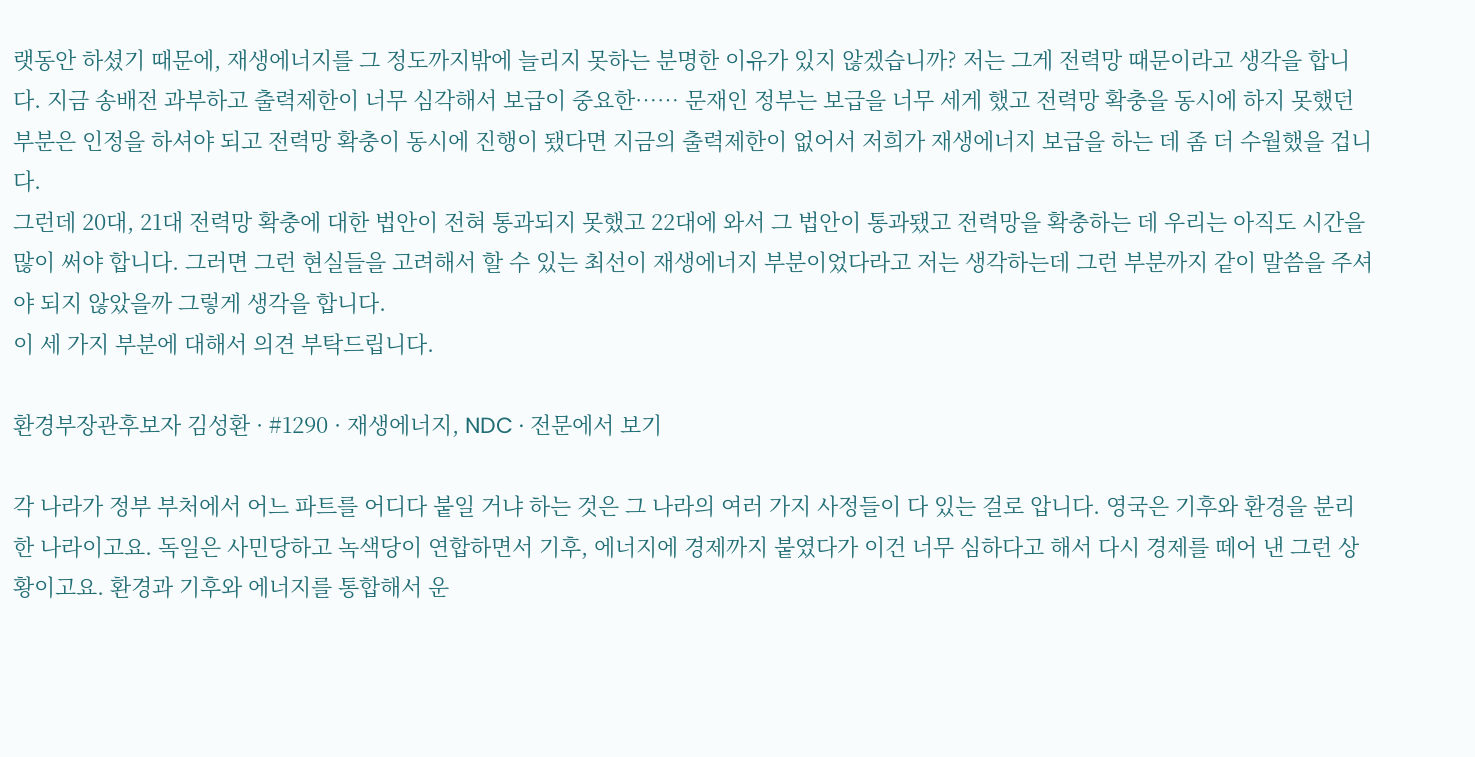랫동안 하셨기 때문에, 재생에너지를 그 정도까지밖에 늘리지 못하는 분명한 이유가 있지 않겠습니까? 저는 그게 전력망 때문이라고 생각을 합니다. 지금 송배전 과부하고 출력제한이 너무 심각해서 보급이 중요한…… 문재인 정부는 보급을 너무 세게 했고 전력망 확충을 동시에 하지 못했던 부분은 인정을 하셔야 되고 전력망 확충이 동시에 진행이 됐다면 지금의 출력제한이 없어서 저희가 재생에너지 보급을 하는 데 좀 더 수월했을 겁니다.
그런데 20대, 21대 전력망 확충에 대한 법안이 전혀 통과되지 못했고 22대에 와서 그 법안이 통과됐고 전력망을 확충하는 데 우리는 아직도 시간을 많이 써야 합니다. 그러면 그런 현실들을 고려해서 할 수 있는 최선이 재생에너지 부분이었다라고 저는 생각하는데 그런 부분까지 같이 말씀을 주셔야 되지 않았을까 그렇게 생각을 합니다.
이 세 가지 부분에 대해서 의견 부탁드립니다.

환경부장관후보자 김성환 · #1290 · 재생에너지, NDC · 전문에서 보기

각 나라가 정부 부처에서 어느 파트를 어디다 붙일 거냐 하는 것은 그 나라의 여러 가지 사정들이 다 있는 걸로 압니다. 영국은 기후와 환경을 분리한 나라이고요. 독일은 사민당하고 녹색당이 연합하면서 기후, 에너지에 경제까지 붙였다가 이건 너무 심하다고 해서 다시 경제를 떼어 낸 그런 상황이고요. 환경과 기후와 에너지를 통합해서 운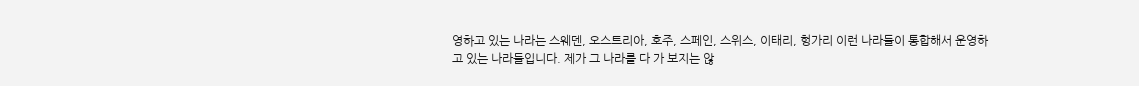영하고 있는 나라는 스웨덴, 오스트리아, 호주, 스페인, 스위스, 이태리, 헝가리 이런 나라들이 통합해서 운영하고 있는 나라들입니다. 제가 그 나라를 다 가 보지는 않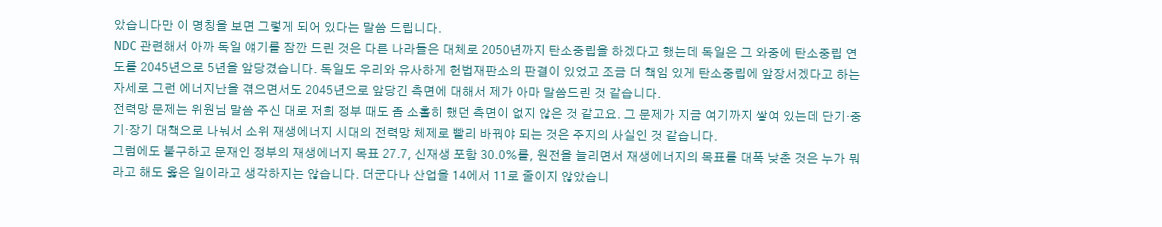았습니다만 이 명칭을 보면 그렇게 되어 있다는 말씀 드립니다.
NDC 관련해서 아까 독일 얘기를 잠깐 드린 것은 다른 나라들은 대체로 2050년까지 탄소중립을 하겠다고 했는데 독일은 그 와중에 탄소중립 연도를 2045년으로 5년을 앞당겼습니다. 독일도 우리와 유사하게 헌법재판소의 판결이 있었고 조금 더 책임 있게 탄소중립에 앞장서겠다고 하는 자세로 그런 에너지난을 겪으면서도 2045년으로 앞당긴 측면에 대해서 제가 아마 말씀드린 것 같습니다.
전력망 문제는 위원님 말씀 주신 대로 저희 정부 때도 좀 소홀히 했던 측면이 없지 않은 것 같고요. 그 문제가 지금 여기까지 쌓여 있는데 단기·중기·장기 대책으로 나눠서 소위 재생에너지 시대의 전력망 체제로 빨리 바꿔야 되는 것은 주지의 사실인 것 같습니다.
그럼에도 불구하고 문재인 정부의 재생에너지 목표 27.7, 신재생 포함 30.0%를, 원전을 늘리면서 재생에너지의 목표를 대폭 낮춘 것은 누가 뭐라고 해도 옳은 일이라고 생각하지는 않습니다. 더군다나 산업을 14에서 11로 줄이지 않았습니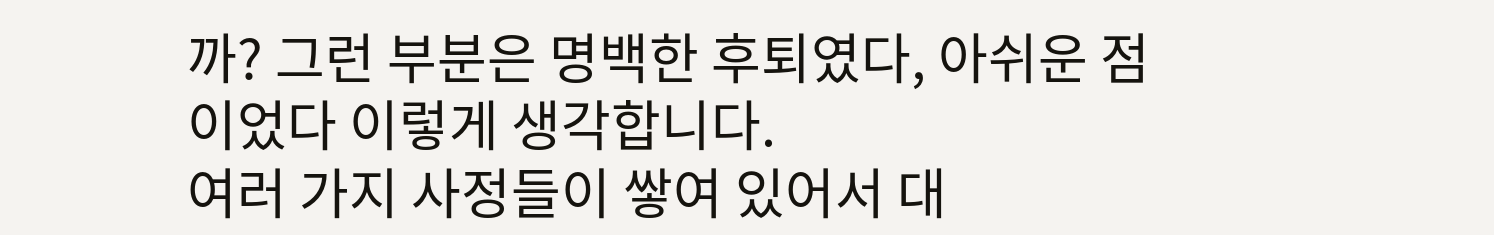까? 그런 부분은 명백한 후퇴였다, 아쉬운 점이었다 이렇게 생각합니다.
여러 가지 사정들이 쌓여 있어서 대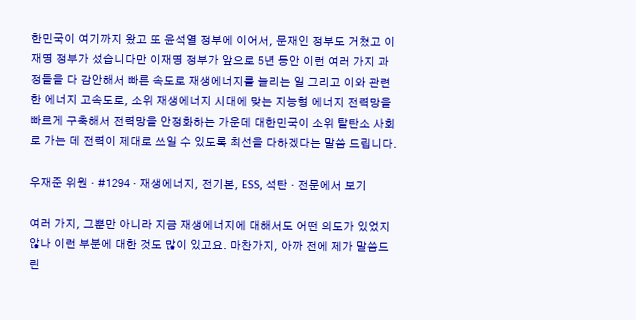한민국이 여기까지 왔고 또 윤석열 정부에 이어서, 문재인 정부도 거쳤고 이재명 정부가 섰습니다만 이재명 정부가 앞으로 5년 동안 이런 여러 가지 과정들을 다 감안해서 빠른 속도로 재생에너지를 늘리는 일 그리고 이와 관련한 에너지 고속도로, 소위 재생에너지 시대에 맞는 지능형 에너지 전력망을 빠르게 구축해서 전력망을 안정화하는 가운데 대한민국이 소위 탈탄소 사회로 가는 데 전력이 제대로 쓰일 수 있도록 최선을 다하겠다는 말씀 드립니다.

우재준 위원 · #1294 · 재생에너지, 전기본, ESS, 석탄 · 전문에서 보기

여러 가지, 그뿐만 아니라 지금 재생에너지에 대해서도 어떤 의도가 있었지 않나 이런 부분에 대한 것도 많이 있고요. 마찬가지, 아까 전에 제가 말씀드린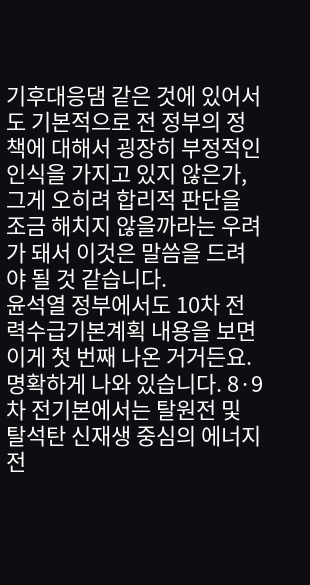기후대응댐 같은 것에 있어서도 기본적으로 전 정부의 정책에 대해서 굉장히 부정적인 인식을 가지고 있지 않은가, 그게 오히려 합리적 판단을 조금 해치지 않을까라는 우려가 돼서 이것은 말씀을 드려야 될 것 같습니다.
윤석열 정부에서도 10차 전력수급기본계획 내용을 보면 이게 첫 번째 나온 거거든요. 명확하게 나와 있습니다. 8·9차 전기본에서는 탈원전 및 탈석탄 신재생 중심의 에너지 전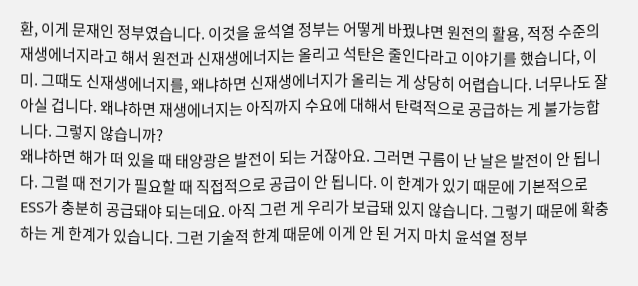환, 이게 문재인 정부였습니다. 이것을 윤석열 정부는 어떻게 바꿨냐면 원전의 활용, 적정 수준의 재생에너지라고 해서 원전과 신재생에너지는 올리고 석탄은 줄인다라고 이야기를 했습니다, 이미. 그때도 신재생에너지를, 왜냐하면 신재생에너지가 올리는 게 상당히 어렵습니다. 너무나도 잘 아실 겁니다. 왜냐하면 재생에너지는 아직까지 수요에 대해서 탄력적으로 공급하는 게 불가능합니다. 그렇지 않습니까?
왜냐하면 해가 떠 있을 때 태양광은 발전이 되는 거잖아요. 그러면 구름이 난 날은 발전이 안 됩니다. 그럴 때 전기가 필요할 때 직접적으로 공급이 안 됩니다. 이 한계가 있기 때문에 기본적으로 ESS가 충분히 공급돼야 되는데요. 아직 그런 게 우리가 보급돼 있지 않습니다. 그렇기 때문에 확충하는 게 한계가 있습니다. 그런 기술적 한계 때문에 이게 안 된 거지 마치 윤석열 정부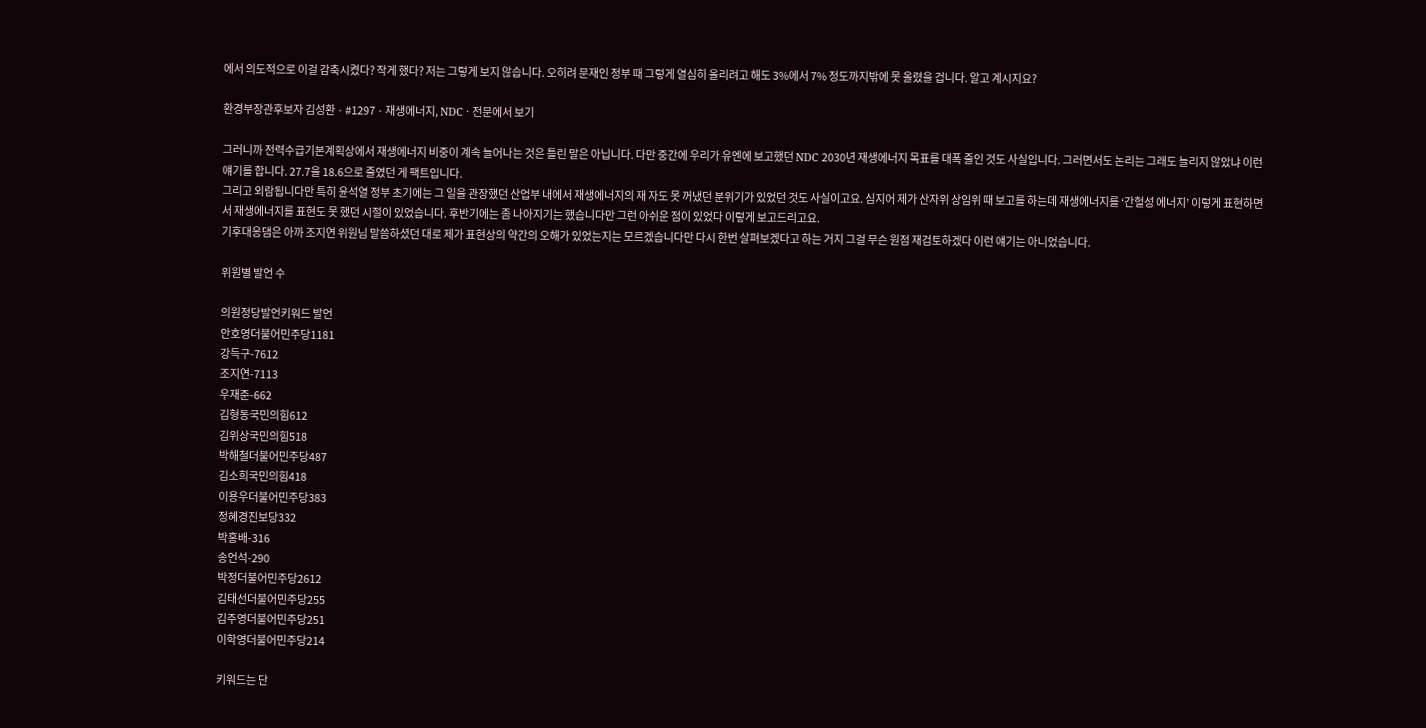에서 의도적으로 이걸 감축시켰다? 작게 했다? 저는 그렇게 보지 않습니다. 오히려 문재인 정부 때 그렇게 열심히 올리려고 해도 3%에서 7% 정도까지밖에 못 올렸을 겁니다. 알고 계시지요?

환경부장관후보자 김성환 · #1297 · 재생에너지, NDC · 전문에서 보기

그러니까 전력수급기본계획상에서 재생에너지 비중이 계속 늘어나는 것은 틀린 말은 아닙니다. 다만 중간에 우리가 유엔에 보고했던 NDC 2030년 재생에너지 목표를 대폭 줄인 것도 사실입니다. 그러면서도 논리는 그래도 늘리지 않았냐 이런 얘기를 합니다. 27.7을 18.6으로 줄였던 게 팩트입니다.
그리고 외람됩니다만 특히 윤석열 정부 초기에는 그 일을 관장했던 산업부 내에서 재생에너지의 재 자도 못 꺼냈던 분위기가 있었던 것도 사실이고요. 심지어 제가 산자위 상임위 때 보고를 하는데 재생에너지를 ‘간헐성 에너지’ 이렇게 표현하면서 재생에너지를 표현도 못 했던 시절이 있었습니다. 후반기에는 좀 나아지기는 했습니다만 그런 아쉬운 점이 있었다 이렇게 보고드리고요.
기후대응댐은 아까 조지연 위원님 말씀하셨던 대로 제가 표현상의 약간의 오해가 있었는지는 모르겠습니다만 다시 한번 살펴보겠다고 하는 거지 그걸 무슨 원점 재검토하겠다 이런 얘기는 아니었습니다.

위원별 발언 수

의원정당발언키워드 발언
안호영더불어민주당1181
강득구-7612
조지연-7113
우재준-662
김형동국민의힘612
김위상국민의힘518
박해철더불어민주당487
김소희국민의힘418
이용우더불어민주당383
정혜경진보당332
박홍배-316
송언석-290
박정더불어민주당2612
김태선더불어민주당255
김주영더불어민주당251
이학영더불어민주당214

키워드는 단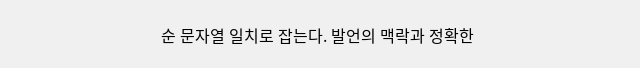순 문자열 일치로 잡는다. 발언의 맥락과 정확한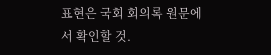표현은 국회 회의록 원문에서 확인할 것.